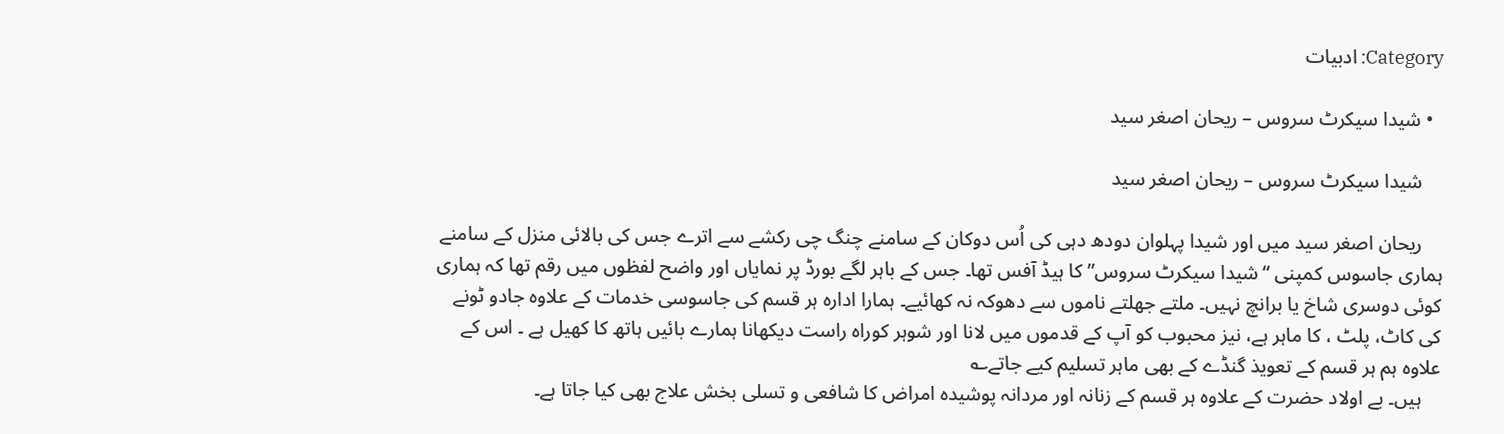Category: ادبیات

  • شیدا سیکرٹ سروس – ریحان اصغر سید

    شیدا سیکرٹ سروس – ریحان اصغر سید

    ریحان اصغر سید میں اور شیدا پہلوان دودھ دہی کی اُس دوکان کے سامنے چنگ چی رکشے سے اترے جس کی بالائی منزل کے سامنے ہماری جاسوس کمپنی “شیدا سیکرٹ سروس” کا ہیڈ آفس تھا۔ جس کے باہر لگے بورڈ پر نمایاں اور واضح لفظوں میں رقم تھا کہ ہماری کوئی دوسری شاخ یا برانچ نہیں۔ ملتے جھلتے ناموں سے دھوکہ نہ کھائیے۔ ہمارا ادارہ ہر قسم کی جاسوسی خدمات کے علاوہ جادو ٹونے کی کاٹ، پلٹ ، کا ماہر ہے، نیز محبوب کو آپ کے قدموں میں لانا اور شوہر کوراہ راست دیکھانا ہمارے بائیں ہاتھ کا کھیل ہے ۔ اس کے علاوہ ہم ہر قسم کے تعویذ گنڈے کے بھی ماہر تسلیم کیے جاتے؎
    ہیں۔ بے اولاد حضرت کے علاوہ ہر قسم کے زنانہ اور مردانہ پوشیدہ امراض کا شافعی و تسلی بخش علاج بھی کیا جاتا ہے۔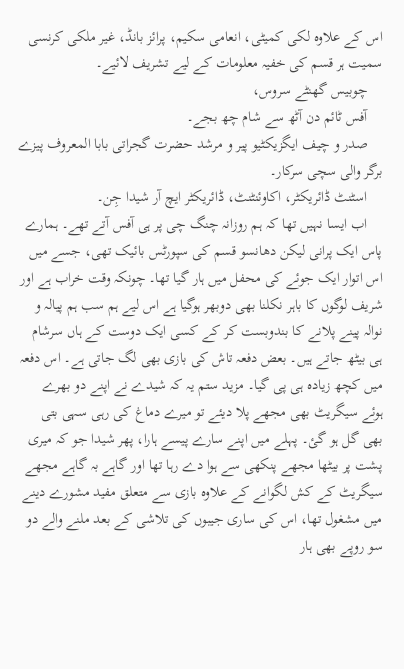اس کے علاوہ لکی کمیٹی، انعامی سکیم، پرائز بانڈ، غیر ملکی کرنسی سمیت ہر قسم کی خفیہ معلومات کے لیے تشریف لائیے۔
    چوبیس گھنٹے سروس،
    آفس ٹائم دن آٹھ سے شام چھ بجے۔
    صدر و چیف ایگزیکٹیو پیر و مرشد حضرت گجراتی بابا المعروف پیزے برگر والی سچی سرکار۔
    اسٹنٹ ڈائریکٹر، اکاوئنٹنٹ، ڈائریکٹر ایچ آر شیدا جِن۔
    اب ایسا نہیں تھا کہ ہم روزانہ چنگ چی پر ہی آفس آتے تھے۔ ہمارے پاس ایک پرانی لیکن دھانسو قسم کی سپورٹس بائیک تھی، جسے میں اس اتوار ایک جوئے کی محفل میں ہار گیا تھا۔ چونکہ وقت خراب ہے اور شریف لوگوں کا باہر نکلنا بھی دوبھر ہوگیا ہے اس لیے ہم سب ہم پیالہ و نوالہ پینے پلانے کا بندوبست کر کے کسی ایک دوست کے ہاں سرشام ہی بیٹھ جاتے ہیں۔ بعض دفعہ تاش کی بازی بھی لگ جاتی ہے۔ اس دفعہ میں کچھ زیادہ ہی پی گیا۔ مزید ستم یہ کہ شیدے نے اپنے دو بھرے ہوئے سیگریٹ بھی مجھے پلا دیئے تو میرے دماغ کی رہی سہی بتی بھی گل ہو گئ۔ پہلے میں اپنے سارے پیسے ہارا، پھر شیدا جو کہ میری پشت پر بیٹھا مجھے پنکھی سے ہوا دے رہا تھا اور گاہے بہ گاہے مجھے سیگریٹ کے کش لگوانے کے علاوہ بازی سے متعلق مفید مشورے دینے میں مشغول تھا، اس کی ساری جیبوں کی تلاشی کے بعد ملنے والے دو سو روپے بھی ہار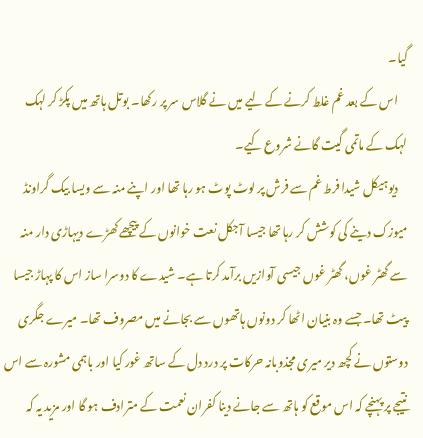گیا۔
    اس کے بعد غم غلط کرنے کے لیے میں نے گلاس سر پر رکھا۔ بوتل ہاتھ میں پکڑ کر لہک لہک کے ماتمی گیت گانے شروع کیے۔
    دیوہیکل شیدا فرط غم سے فرش پر لوٹ پوٹ ہو رہا تھا اور اپنے منہ سے ویسا بیک گراونڈ میوزک دینے کی کوشش کر رہا تھا جیسا آجکل نعت خوانوں کے پیچھے کھڑے دیہاڑی دار منہ سے گھٹر غوں، گھٹر غوں جیسی آوازیں برآمد کرتا ہے۔ شیدے کا دوسرا ساز اس کا پہاڑ جیسا پیٹ تھا۔ جسے وہ بنیان اٹھا کر دونوں ہاتھوں سے بجانے میں مصروف تھا۔ میرے جگری دوستوں نے کچھ دیر میری مجذوبانہ حرکات پر درد دل کے ساتھ غور کیا اور باہمی مشورہ سے اس نتیجے پر پہنچے کہ اس موقع کو ہاتھ سے جانے دینا کفران نعمت کے مترادف ہو گا اور مزید یہ کہ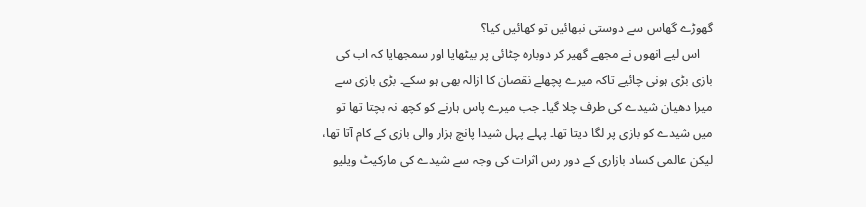گھوڑے گھاس سے دوستی نبھائیں تو کھائیں کیا؟
    اس لیے انھوں نے مجھے گھیر کر دوبارہ چٹائی پر بیٹھایا اور سمجھایا کہ اب کی بازی بڑی ہونی چائیے تاکہ میرے پچھلے نقصان کا ازالہ بھی ہو سکے۔ بڑی بازی سے میرا دھیان شیدے کی طرف چلا گیا۔ جب میرے پاس ہارنے کو کچھ نہ بچتا تھا تو میں شیدے کو بازی پر لگا دیتا تھا۔ پہلے پہل شیدا پانچ ہزار والی بازی کے کام آتا تھا، لیکن عالمی کساد بازاری کے دور رس اثرات کی وجہ سے شیدے کی مارکیٹ ویلیو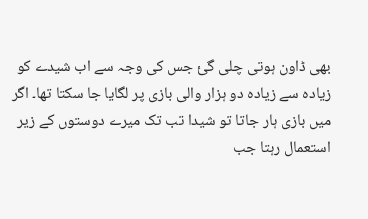بھی ڈاون ہوتی چلی گئ جس کی وجہ سے اب شیدے کو زیادہ سے زیادہ دو ہزار والی بازی پر لگایا جا سکتا تھا۔ اگر میں بازی ہار جاتا تو شیدا تب تک میرے دوستوں کے زیر استعمال رہتا جب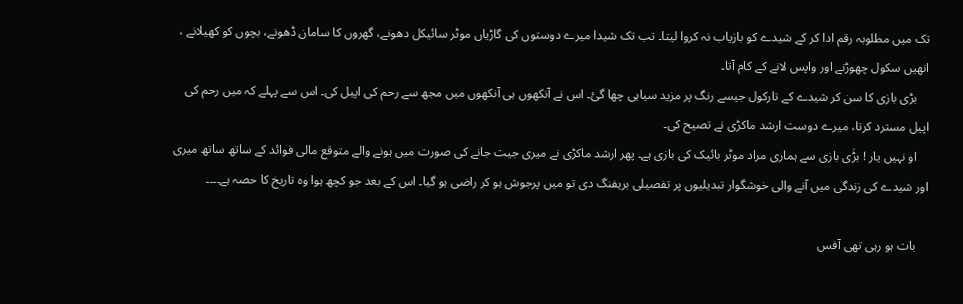تک میں مطلوبہ رقم ادا کر کے شیدے کو بازیاب نہ کروا لیتا۔ تب تک شیدا میرے دوستوں کی گاڑیاں موٹر سائیکل دھونے، گھروں کا سامان ڈھونے، بچوں کو کھیلانے ، انھیں سکول چھوڑنے اور واپس لانے کے کام آتا۔
    بڑی بازی کا سن کر شیدے کے تارکول جیسے رنگ پر مزید سیاہی چھا گئ۔ اس نے آنکھوں ہی آنکھوں میں مجھ سے رحم کی اپیل کی۔ اس سے پہلے کہ میں رحم کی اپیل مسترد کرتا، میرے دوست ارشد ماکڑی نے تصیح کی۔
    او نہیں یار ! بڑٰی بازی سے ہماری مراد موٹر بائیک کی بازی ہے۔ پھر ارشد ماکڑی نے میری جیت جانے کی صورت میں ہونے والے متوقع مالی فوائد کے ساتھ ساتھ میری اور شیدے کی زندگی میں آنے والی خوشگوار تبدیلیوں پر تفصیلی بریفنگ دی تو میں پرجوش ہو کر راضی ہو گیا۔ اس کے بعد جو کچھ ہوا وہ تاریخ کا حصہ ہے۔۔۔۔

    بات ہو رہی تھی آفس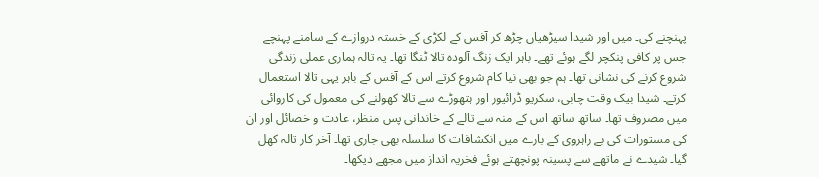پہنچنے کی۔ میں اور شیدا سیڑھیاں چڑھ کر آفس کے لکڑی کے خستہ دروازے کے سامنے پہنچے جس پر کافی پنکچر لگے ہوئے تھے۔ باہر ایک زنگ آلودہ تالا ٹنگا تھا۔ یہ تالہ ہماری عملی زندگی شروع کرنے کی نشانی تھا۔ ہم جو بھی نیا کام شروع کرتے اس کے آفس کے باہر یہی تالا استعمال کرتے۔ شیدا بیک وقت چابی، سکریو ڈرائیور اور ہتھوڑے سے تالا کھولنے کی معمول کی کاروائی میں مصروف تھا۔ ساتھ ساتھ اس کے منہ سے تالے کے خاندانی پس منظر، عادت و خصائل اور ان کی مستورات کی بے راہروی کے بارے میں انکشافات کا سلسلہ بھی جاری تھا۔ آخر کار تالہ کھل گیا۔ شیدے نے ماتھے سے پسینہ پونچھتے ہوئے فخریہ انداز میں مجھے دیکھا۔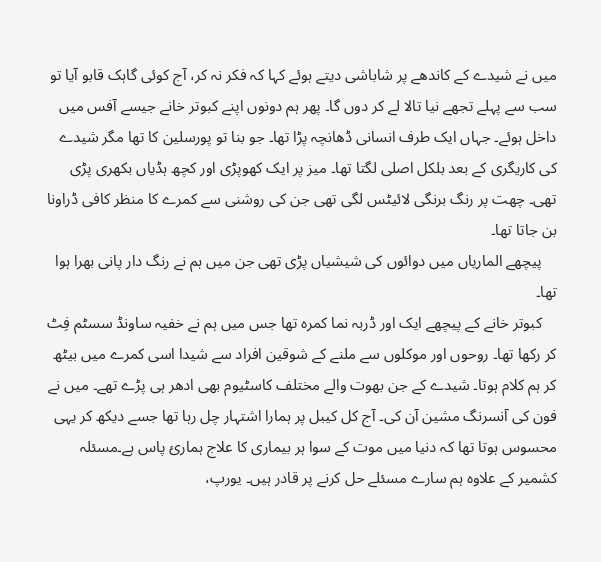میں نے شیدے کے کاندھے پر شاباشی دیتے ہوئے کہا کہ فکر نہ کر، آج کوئی گاہک قابو آیا تو سب سے پہلے تجھے نیا تالا لے کر دوں گا۔ پھر ہم دونوں اپنے کبوتر خانے جیسے آفس میں داخل ہوئے۔ جہاں ایک طرف انسانی ڈھانچہ پڑا تھا۔ جو بنا تو پورسلین کا تھا مگر شیدے کی کاریگری کے بعد بلکل اصلی لگتا تھا۔ میز پر ایک کھوپڑی اور کچھ ہڈیاں بکھری پڑی تھی۔ چھت پر رنگ برنگی لائیٹس لگی تھی جن کی روشنی سے کمرے کا منظر کافی ڈراونا بن جاتا تھا۔
    پیچھے الماریاں میں دوائوں کی شیشیاں پڑی تھی جن میں ہم نے رنگ دار پانی بھرا ہوا تھا۔
    کبوتر خانے کے پیچھے ایک اور ڈربہ نما کمرہ تھا جس میں ہم نے خفیہ ساونڈ سسٹم فِٹ کر رکھا تھا۔ روحوں اور موکلوں سے ملنے کے شوقین افراد سے شیدا اسی کمرے میں بیٹھ کر ہم کلام ہوتا۔ شیدے کے جن بھوت والے مختلف کاسٹیوم بھی ادھر ہی پڑے تھے۔ میں نے فون کی آنسرنگ مشین آن کی۔ آج کل کیبل پر ہمارا اشتہار چل رہا تھا جسے دیکھ کر یہی محسوس ہوتا تھا کہ دنیا میں موت کے سوا ہر بیماری کا علاج ہمارئ پاس ہے۔مسئلہ کشمیر کے علاوہ ہم سارے مسئلے حل کرنے پر قادر ہیں۔ یورپ،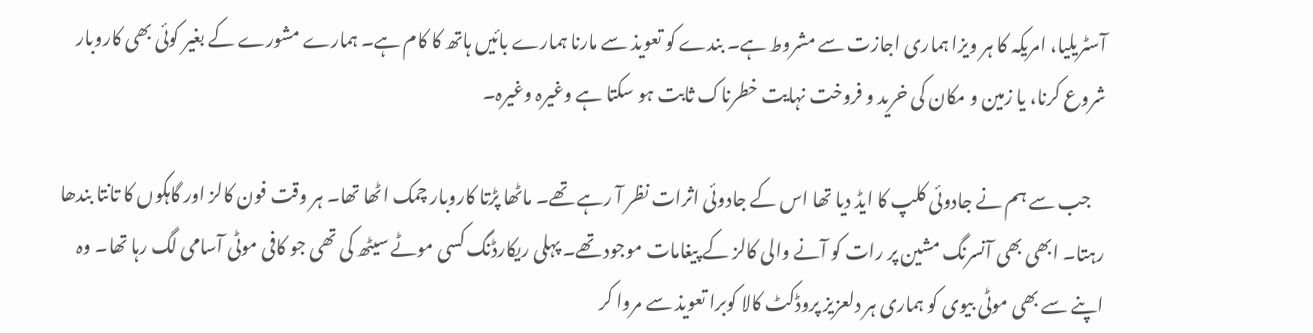آسٹریلیا، امریکہ کا ہر ویزا ہماری اجازت سے مشروط ہے۔ بندے کو تعویذ سے مارنا ہمارے بائیں ہاتھ کا کام ہے۔ ہمارے مشورے کے بغیر کوئی بھی کاروبار شروع کرنا، یا زمین و مکان کی خرید و فروخت نہایت خطرناک ثابت ہو سکتا ہے وغیرہ وغیرہ۔

    جب سے ہم نے جادوئی کلپ کا ایڈ دیا تھا اس کے جادوئی اثرات نظر آ رہے تھے۔ ماٹھا پڑتا کاروبار چمک اٹھا تھا۔ ہر وقت فون کالز اور گاہکوں کا تانتا بندھا رہتا۔ ابھی بھی آنسرنگ مشین پر رات کو آنے والی کالز کے پیغامات موجود تھے۔ پہلی ریکارڈنگ کسی موٹے سیٹھ کی تھی جو کافی موٹی آسامی لگ رہا تھا۔ وہ اپنے سے بھی موٹی بیوی کو ہماری ہر دلعزیز پروڈکٹ کالا کوبرا تعویذ سے مروا کر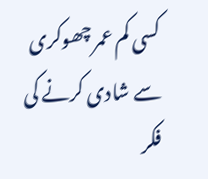کسی کم عمر چھوکری سے شادی کرنے کی فکر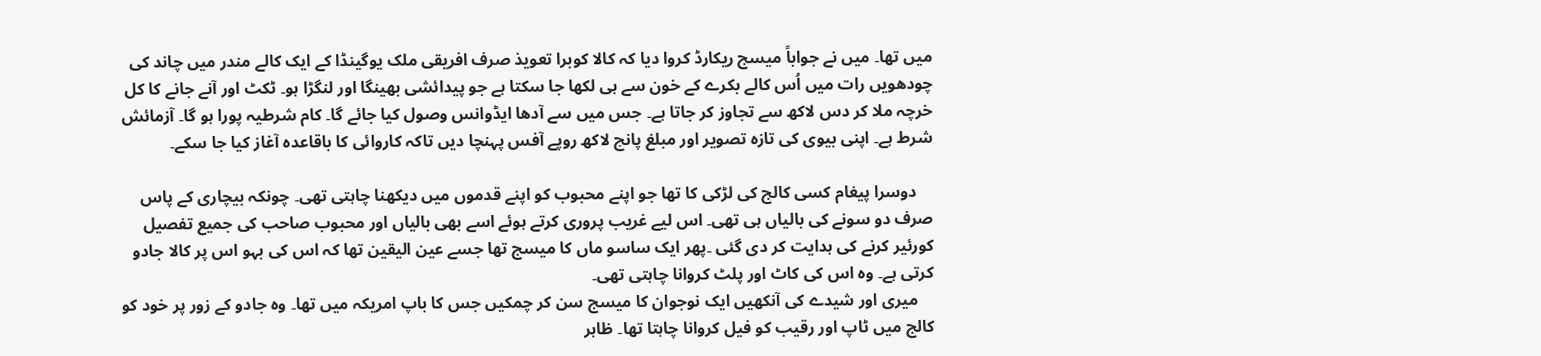میں تھا۔ میں نے جواباً میسج ریکارڈ کروا دیا کہ کالا کوبرا تعویذ صرف افریقی ملک یوگینڈا کے ایک کالے مندر میں چاند کی چودھویں رات میں اُس کالے بکرے کے خون سے ہی لکھا جا سکتا ہے جو پیدائشی بھینگا اور لنگڑا ہو۔ ٹکٹ اور آنے جانے کا کل خرچہ ملا کر دس لاکھ سے تجاوز کر جاتا ہے۔ جس میں سے آدھا ایڈوانس وصول کیا جائے گا۔ کام شرطیہ پورا ہو گا۔ آزمائش شرط ہے۔ اپنی بیوی کی تازہ تصویر اور مبلغ پانچ لاکھ روپے آفس پہنچا دیں تاکہ کاروائی کا باقاعدہ آغاز کیا جا سکے۔

    دوسرا پیغام کسی کالج کی لڑکی کا تھا جو اپنے محبوب کو اپنے قدموں میں دیکھنا چاہتی تھی۔ چونکہ بیچاری کے پاس صرف دو سونے کی بالیاں ہی تھی۔ اس لیے غریب پروری کرتے ہوئے اسے بھی بالیاں اور محبوب صاحب کی جمیع تفصیل کورئیر کرنے کی ہدایت کر دی گئی ۔پھر ایک ساسو ماں کا میسج تھا جسے عین الیقین تھا کہ اس کی بہو اس پر کالا جادو کرتی ہے۔ وہ اس کی کاٹ اور پلٹ کروانا چاہتی تھی۔
    میری اور شیدے کی آنکھیں ایک نوجوان کا میسج سن کر چمکیں جس کا باپ امریکہ میں تھا۔ وہ جادو کے زور پر خود کو کالج میں ٹاپ اور رقیب کو فیل کروانا چاہتا تھا۔ ظاہر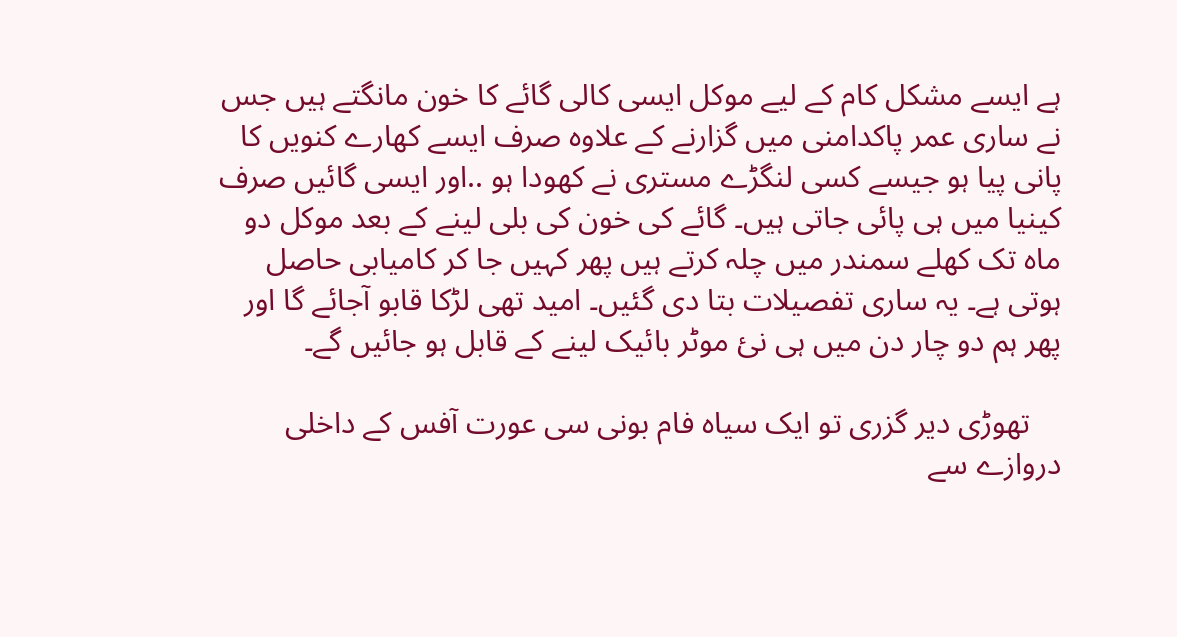ہے ایسے مشکل کام کے لیے موکل ایسی کالی گائے کا خون مانگتے ہیں جس نے ساری عمر پاکدامنی میں گزارنے کے علاوہ صرف ایسے کھارے کنویں کا پانی پیا ہو جیسے کسی لنگڑے مستری نے کھودا ہو ..اور ایسی گائیں صرف کینیا میں ہی پائی جاتی ہیں۔ گائے کی خون کی بلی لینے کے بعد موکل دو ماہ تک کھلے سمندر میں چلہ کرتے ہیں پھر کہیں جا کر کامیابی حاصل ہوتی ہے۔ یہ ساری تفصیلات بتا دی گئیں۔ امید تھی لڑکا قابو آجائے گا اور پھر ہم دو چار دن میں ہی نئ موٹر بائیک لینے کے قابل ہو جائیں گے۔

    تھوڑی دیر گزری تو ایک سیاہ فام بونی سی عورت آفس کے داخلی دروازے سے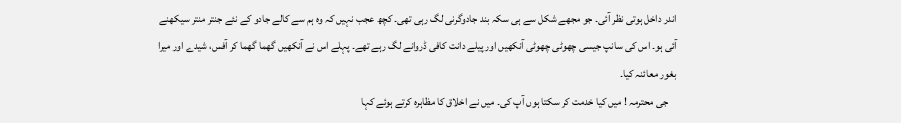اندر داخل ہوتی نظر آئی۔ جو مجھے شکل سے ہی سکہ بند جادوگرنی لگ رہی تھی۔ کچھ عجب نہیں کہ وہ ہم سے کالے جادو کے نئے جنتر منتر سیکھنے آئی ہو۔ اس کی سانپ جیسی چھوٹی چھوٹی آنکھیں اور پیلے دانت کافی ڈروانے لگ رہے تھے۔ پہلے اس نے آنکھیں گھما گھما کر آفس، شیدے اور میرا بغور معائنہ کیا۔
    جی محترمہ ! میں کیا خدمت کر سکتا ہوں آپ کی۔ میں نے اخلاق کا مظاہرہ کرتے ہوئے کہا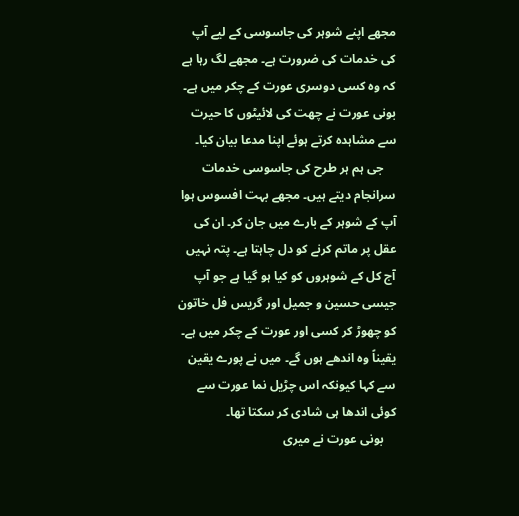مجھے اپنے شوہر کی جاسوسی کے لیے آپ کی خدمات کی ضرورت ہے۔ مجھے لگ رہا ہے کہ وہ کسی دوسری عورت کے چکر میں ہے۔ بونی عورت نے چھت کی لائیٹوں کا حیرت سے مشاہدہ کرتے ہوئے اپنا مدعا بیان کیا۔
    جی ہم ہر طرح کی جاسوسی خدمات سرانجام دیتے ہیں۔ مجھے بہت افسوس ہوا آپ کے شوہر کے بارے میں جان کر۔ ان کی عقل پر ماتم کرنے کو دل چاہتا ہے۔ پتہ نہیں آج کل کے شوہروں کو کیا ہو گیا ہے جو آپ جیسی حسین و جمیل اور گریس فل خاتون کو چھوڑ کر کسی اور عورت کے چکر میں ہے۔ یقیناً وہ اندھے ہوں گے۔ میں نے پورے یقین سے کہا کیونکہ اس چڑیل نما عورت سے کوئی اندھا ہی شادی کر سکتا تھا۔
    بونی عورت نے میری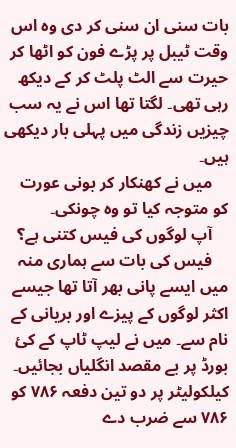بات سنی ان سنی کر دی وہ اس وقت ٹیبل پر پڑے فون کو اٹھا کر حیرت سے الٹ پلٹ کر کے دیکھ رہی تھی۔ لگتا تھا اس نے یہ سب چیزیں زندگی میں پہلی بار دیکھی ہیں۔
    میں نے کھنکار کر بونی عورت کو متوجہ کیا تو وہ چونکی۔
    آپ لوگوں کی فیس کتنی ہے؟
    فیس کی بات سے ہماری منہ میں ایسے پانی بھر آتا تھا جیسے اکثر لوگوں کے پیزے اور بریانی کے نام سے۔ میں نے لیپ ٹاپ کے کئ بورڈ پر بے مقصد انگلیاں بجائیں۔ کیلکولیٹر پر دو تین دفعہ ۷۸۶ کو ۷۸۶ سے ضرب دے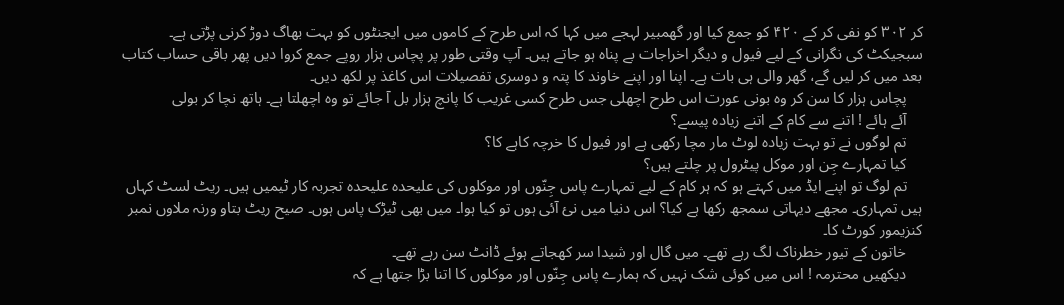کر ۳۰۲ کو نفی کر کے ۴۲۰ کو جمع کیا اور گھمبیر لہجے میں کہا کہ اس طرح کے کاموں میں ایجنٹوں کو بہت بھاگ دوڑ کرنی پڑتی ہے۔ سبجیکٹ کی نگرانی کے لیے فیول و دیگر اخراجات بے پناہ ہو جاتے ہیں۔ آپ وقتی طور پر پچاس ہزار روپے جمع کروا دیں پھر باقی حساب کتاب بعد میں کر لیں گے، گھر والی ہی بات ہے۔ اپنا اور اپنے خاوند کا پتہ و دوسری تفصیلات اس کاغذ پر لکھ دیں۔
    پچاس ہزار کا سن کر وہ بونی عورت اس طرح اچھلی جس طرح کسی غریب کا پانچ ہزار بل آ جائے تو وہ اچھلتا ہے۔ ہاتھ نچا کر بولی
    آئے ہائے ! اتنے سے کام کے اتنے زیادہ پیسے؟
    تم لوگوں نے تو بہت زیادہ لوٹ مار مچا رکھی ہے اور فیول کا خرچہ کاہے کا؟
    کیا تمہارے جِن اور موکل پیٹرول پر چلتے ہیں؟
    تم لوگ تو اپنے ایڈ میں کہتے ہو کہ ہر کام کے لیے تمہارے پاس جِنّوں اور موکلوں کی علیحدہ علیحدہ تجربہ کار ٹیمیں ہیں۔ ریٹ لسٹ کہاں ہیں تمہاری۔ مجھے دیہاتی سمجھ رکھا ہے کیا؟ اس دنیا میں نئ آئی ہوں تو کیا ہوا۔ میں بھی ٹیڑک پاس ہوں۔ صیح ریٹ بتاو ورنہ ملاوں نمبر کنزیمور کورٹ کا۔
    خاتون کے تیور خطرناک لگ رہے تھے۔ میں گال اور شیدا سر کھجاتے ہوئے ڈانٹ سن رہے تھے۔
    دیکھیں محترمہ ! اس میں کوئی شک نہیں کہ ہمارے پاس جِنّوں اور موکلوں کا اتنا بڑا جتھا ہے کہ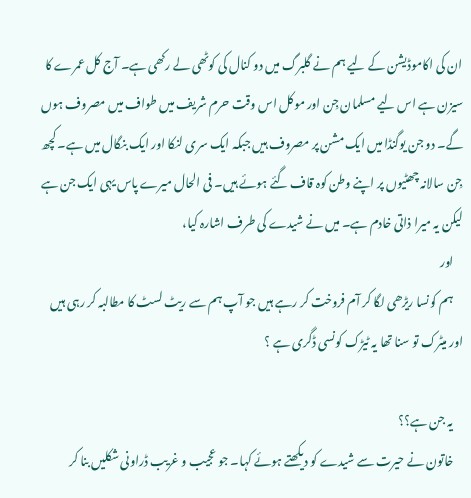ان کی اکاموڈیشن کے لیے ہم نے گلبرگ میں دو کنال کی کوٹھی لے رکھی ہے۔ آج کل عمرے کا سیزن ہے اس لیے مسلمان جِن اور موکل اس وقت حرم شریف میں طواف میں مصروف ہوں گے۔ دو جن یوگنڈا میں ایک مشن پر مصروف ہیں جبکہ ایک سری لنکا اور ایک بنگال میں ہے۔ کچھ جِن سالانہ چھٹیوں پر اپنے وطن کوہ قاف گئے ہوئے ہیں۔ فی الحال میرے پاس یہی ایک جن ہے لیکن یہ میرا ذاتی خادم ہے۔ میں نے شیدے کی طرف اشارہ کیا،
    اور
    ہم کونسا ریڑھی لگا کر آم فروخت کر رہے ہیں جو آپ ہم سے ریٹ لسٹ کا مطالبہ کر رہی ہیں اور میٹرک تو سنا تھا یہ ٹیڑک کونسی ڈگری ہے ؟

    یہ جن ہے؟؟
    خاتون نے حیرت سے شیدے کو دیکھتے ہوئے کہا۔ جو عجیب و غریب ڈراونی شکلیں بنا کر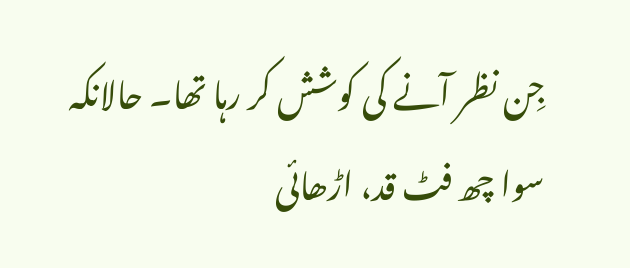جِن نظر آنے کی کوشش کر رہا تھا۔ حالانکہ سوا چھ فٹ قد، اڑھائی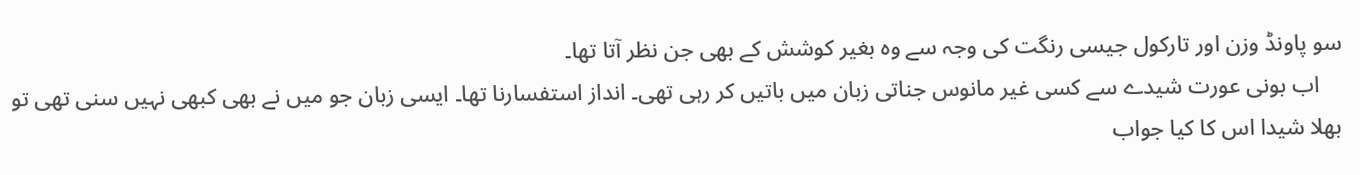سو پاونڈ وزن اور تارکول جیسی رنگت کی وجہ سے وہ بغیر کوشش کے بھی جن نظر آتا تھا۔
    اب بونی عورت شیدے سے کسی غیر مانوس جناتی زبان میں باتیں کر رہی تھی۔ انداز استفسارنا تھا۔ ایسی زبان جو میں نے بھی کبھی نہیں سنی تھی تو بھلا شیدا اس کا کیا جواب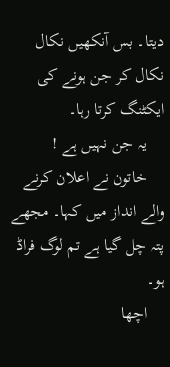دیتا۔ بس آنکھیں نکال نکال کر جن ہونے کی ایکٹنگ کرتا رہا۔
    یہ جن نہیں ہے !
    خاتون نے اعلان کرنے والے انداز میں کہا۔ مجھے پتہ چل گیا ہے تم لوگ فراڈ ہو۔
    اچھا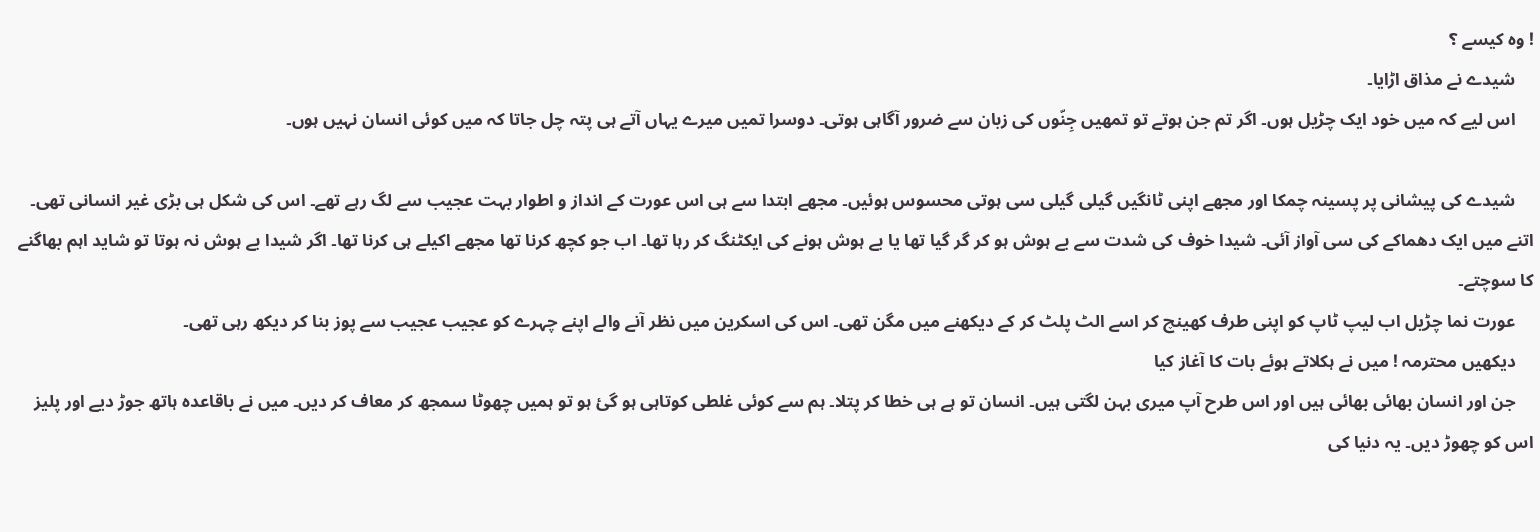! وہ کیسے ؟
    شیدے نے مذاق اڑایا۔
    اس لیے کہ میں خود ایک چڑیل ہوں۔ اگر تم جن ہوتے تو تمھیں جِنّوں کی زبان سے ضرور آگاہی ہوتی۔ دوسرا تمیں میرے یہاں آتے ہی پتہ چل جاتا کہ میں کوئی انسان نہیں ہوں۔

    شیدے کی پیشانی پر پسینہ چمکا اور مجھے اپنی ٹانگیں گیلی گیلی سی ہوتی محسوس ہوئیں۔ مجھے ابتدا سے ہی اس عورت کے انداز و اطوار بہت عجیب سے لگ رہے تھے۔ اس کی شکل ہی بڑی غیر انسانی تھی۔ اتنے میں ایک دھماکے کی سی آواز آئی۔ شیدا خوف کی شدت سے بے ہوش ہو کر گر گیا تھا یا بے ہوش ہونے کی ایکٹنگ کر رہا تھا۔ اب جو کچھ کرنا تھا مجھے اکیلے ہی کرنا تھا۔ اگر شیدا بے ہوش نہ ہوتا تو شاید اہم بھاگنے کا سوچتے۔
    عورت نما چڑیل اب لیپ ٹاپ کو اپنی طرف کھینچ کر اسے الٹ پلٹ کر کے دیکھنے میں مگن تھی۔ اس کی اسکرین میں نظر آنے والے اپنے چہرے کو عجیب عجیب سے پوز بنا کر دیکھ رہی تھی۔
    دیکھیں محترمہ ! میں نے ہکلاتے ہوئے بات کا آغاز کیا
    جن اور انسان بھائی بھائی ہیں اور اس طرح آپ میری بہن لگتی ہیں۔ انسان تو ہے ہی خطا کر پتلا۔ ہم سے کوئی غلطی کوتاہی ہو گئ ہو تو ہمیں چھوٹا سمجھ کر معاف کر دیں۔ میں نے باقاعدہ ہاتھ جوڑ دیے اور پلیز اس کو چھوڑ دیں۔ یہ دنیا کی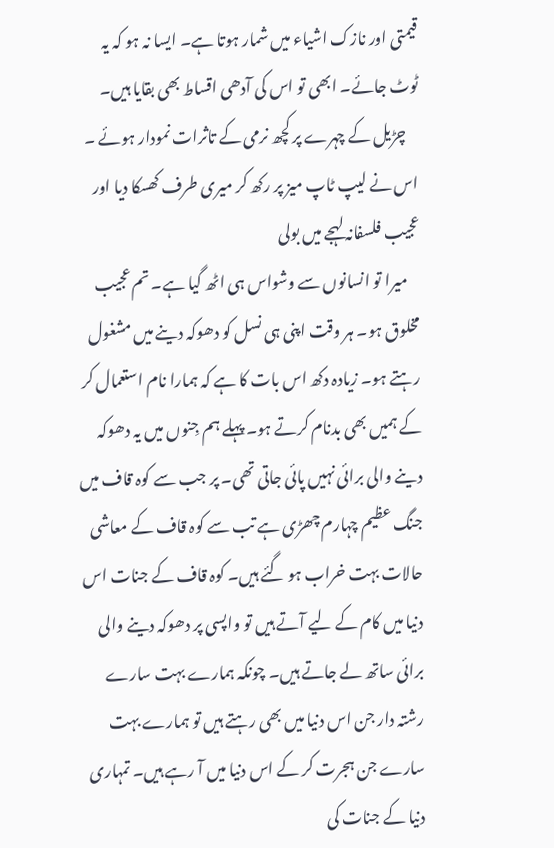قیمتی اور نازک اشیاء میں شمار ہوتا ہے۔ ایسا نہ ہو کہ یہ ٹوٹ جائے۔ ابھی تو اس کی آدھی اقساط بھی بقایا ہیں۔
    چڑیل کے چہرے پر کچھ نرمی کے تاثرات نمودار ہوئے ۔ اس نے لیپ ٹاپ میز پر رکھ کر میری طرف کھسکا دیا اور عجیب فلسفانہ لہجے میں بولی
    میرا تو انسانوں سے وشواس ہی اٹھ گیا ہے۔ تم عجیب مخلوق ہو۔ ہر وقت اپنی ہی نسل کو دھوکہ دینے میں مشغول رہتے ہو۔ زیادہ دکھ اس بات کا ہے کہ ہمارا نام استعمال کر کے ہمیں بھی بدنام کرتے ہو۔ پہلے ہم جِنوں میں یہ دھوکہ دینے والی برائی نہیں پائی جاتی تھی۔ پر جب سے کوہ قاف میں جنگ عظیم چہارم چھڑی ہے تب سے کوہ قاف کے معاشی حالات بہت خراب ہو گئے ہیں۔ کوہ قاف کے جنات اس دنیا میں کام کے لیے آتے ہیں تو واپسی پر دھوکہ دینے والی برائی ساتھ لے جاتے ہیں۔ چونکہ ہمارے بہت سارے رشتہ دار جن اس دنیا میں بھی رہتے ہیں تو ہمارے بہت سارے جن ہجرت کر کے اس دنیا میں آ رہے ہیں۔ تمہاری دنیا کے جنات کی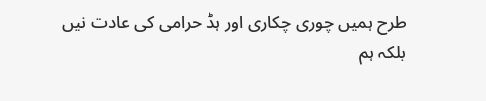طرح ہمیں چوری چکاری اور ہڈ حرامی کی عادت نیں بلکہ ہم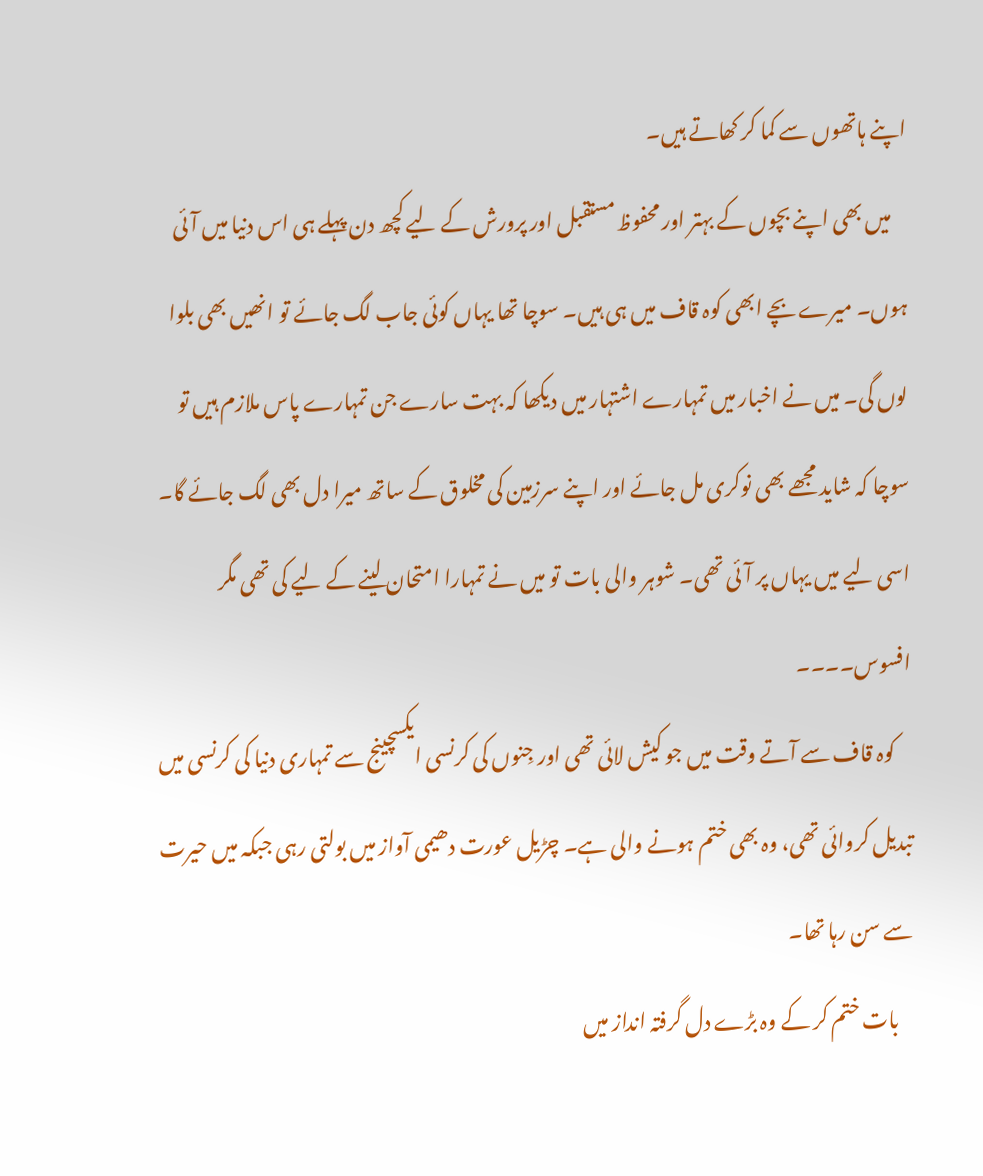اپنے ہاتھوں سے کما کر کھاتے ہیں۔
    میں بھی اپنے بچوں کے بہتر اور محفوظ مستقبل اور پرورش کے لیے کچھ دن پہلے ہی اس دنیا میں آئی ہوں۔ میرے بچے ابھی کوہ قاف میں ہی ہیں۔ سوچا تھا یہاں کوئی جاب لگ جائے تو انھیں بھی بلوا لوں گی۔ میں نے اخبار میں تمہارے اشتہار میں دیکھا کہ بہت سارے جن تمہارے پاس ملازم ہیں تو سوچا کہ شاید مجھے بھی نوکری مل جائے اور اپنے سرزمین کی مخلوق کے ساتھ میرا دل بھی لگ جائے گا۔ اسی لیے میں یہاں پر آئی تھی۔ شوہر والی بات تو میں نے تمہارا امتحان لینے کے لیے کی تھی مگر افسوس۔۔۔۔
    کوہ قاف سے آتے وقت میں جو کیش لائی تھی اور جِنوں کی کرنسی ایکسچینج سے تمہاری دنیا کی کرنسی میں تبدیل کروائی تھی، وہ بھی ختم ہونے والی ہے۔ چڑیل عورت دھیمی آواز میں بولتی رہی جبکہ میں حیرت سے سن رہا تھا۔
    بات ختم کر کے وہ بڑے دل گرفتہ انداز میں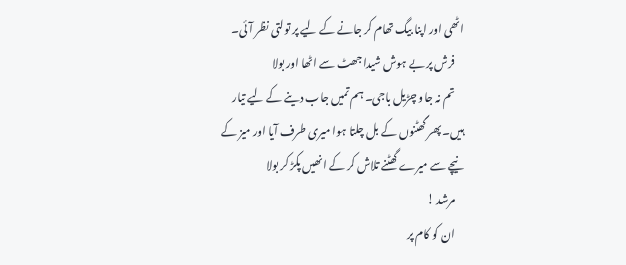اٹھی اور اپنا بیگ تھام کر جانے کے لیے پر تولتی نظر آئی۔
    فرش پر بے ہوش شیدا جھٹ سے اٹھا اور بولا
    تم نہ جاو چڑیل باجی۔ ہم تمیں جاب دینے کے لیے تیار ہیں۔ پھر گھٹنوں کے بل چلتا ہوا میری طرف آیا اور میز کے نیچے سے میرے گھٹنے تلاش کر کے انھیں پکڑ کر بولا
    مرشد !
    ان کو کام پر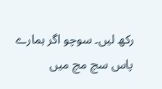رکھ لیں۔ سوچو اگر ہمارے پاس سچ مچ میں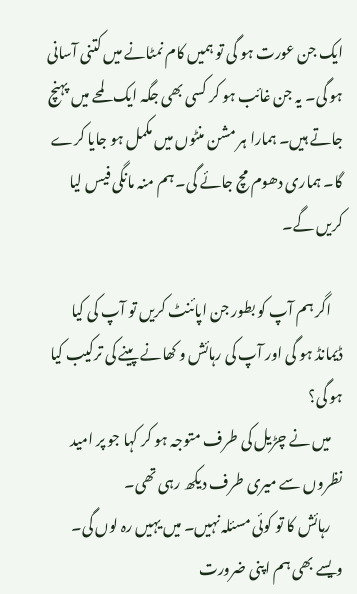ایک جن عورت ہو گی تو ہمیں کام نمٹانے میں کتنی آسانی ہو گی۔ یہ جن غائب ہو کر کسی بھی جگہ ایک لمحے میں پہنچ جاتے ہیں۔ ہمارا ہر مشن منٹوں میں مکمل ہو جایا کرے گا۔ ہماری دھوم مچ جائے گی۔ ہم منہ مانگی فیس لیا کریں گے۔

    اگر ہم آپ کو بطور جن اپائنٹ کریں تو آپ کی کیا ڈیمانڈ ہو گی اور آپ کی رہائش و کھانے پینے کی ترکیب کیا ہو گی؟
    میں نے چڑیل کی طرف متوجہ ہو کر کہا جو پر امید نظروں سے میری طرف دیکھ رہی تھی۔
    رہائش کا تو کوئی مسئلہ نہیں۔ میں یہیں رہ لوں گی۔ ویسے بھی ہم اپنی ضرورت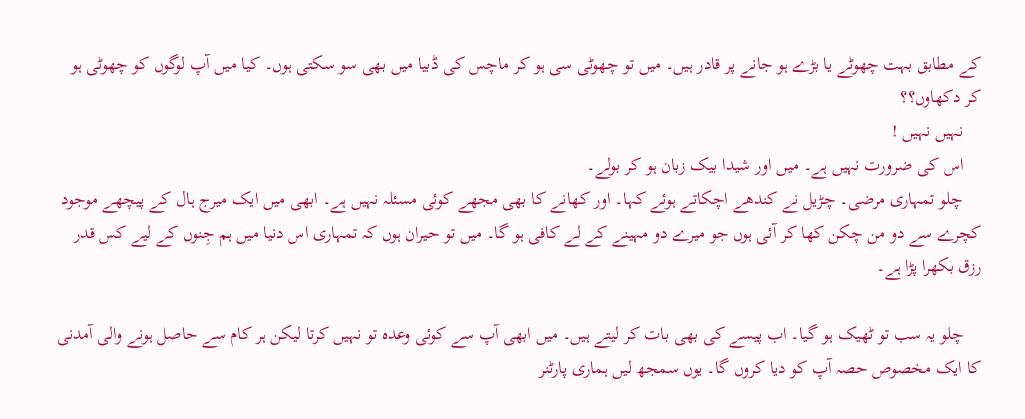کے مطابق بہت چھوٹے یا بڑے ہو جانے پر قادر ہیں۔ میں تو چھوٹی سی ہو کر ماچس کی ڈبیا میں بھی سو سکتی ہوں۔ کیا میں آپ لوگوں کو چھوٹی ہو کر دکھاوں؟؟
    نہیں نہیں !
    اس کی ضرورت نہیں ہے۔ میں اور شیدا بیک زبان ہو کر بولے۔
    چلو تمہاری مرضی۔ چڑیل نے کندھے اچکاتے ہوئے کہا۔ اور کھانے کا بھی مجھے کوئی مسئلہ نہیں ہے۔ ابھی میں ایک میرج ہال کے پیچھے موجود کچرے سے دو من چکن کھا کر آئی ہوں جو میرے دو مہینے کے لے کافی ہو گا۔ میں تو حیران ہوں کہ تمہاری اس دنیا میں ہم جِنوں کے لیے کس قدر رزق بکھرا پڑا ہے۔

    چلو یہ سب تو ٹھیک ہو گیا۔ اب پیسے کی بھی بات کر لیتے ہیں۔ میں ابھی آپ سے کوئی وعدہ تو نہیں کرتا لیکن ہر کام سے حاصل ہونے والی آمدنی کا ایک مخصوص حصہ آپ کو دیا کروں گا۔ یوں سمجھ لیں ہماری پارٹنر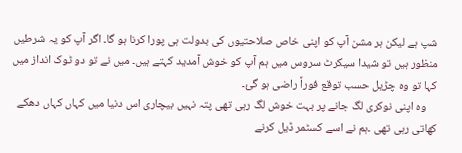شپ ہے لیکن ہر مشن آپ کو اپنی خاص صلاحتیوں کی بدولت ہی پورا کرنا ہو گا۔ اگر آپ کو یہ شرطیں منظور ہیں تو شیدا سیکرٹ سروس میں ہم آپ کو خوش آمدید کہتے ہیں۔ میں نے تو دو ٹوک انداز میں کہا تو وہ چڑیل حسب توقع فوراً راضی ہو گئ۔
    وہ اپنی نوکری لگ جانے پر بہت خوش لگ رہی تھی پتہ نہیں بیچاری اس دنیا میں کہاں کہاں دھکے کھاتی رہی تھی ۔ہم نے اسے کسٹمر ڈیل کرنے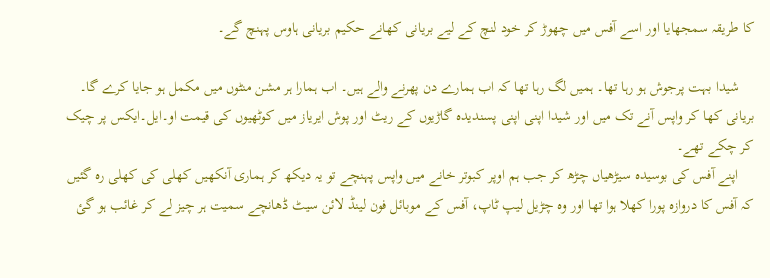کا طریقہ سمجھایا اور اسے آفس میں چھوڑ کر خود لنچ کے لیے بریانی کھانے حکیم بریانی ہاوس پہنچ گے۔

    شیدا بہت پرجوش ہو رہا تھا۔ ہمیں لگ رہا تھا کہ اب ہمارے دن پھرنے والے ہیں۔ اب ہمارا ہر مشن منٹوں میں مکمل ہو جایا کرے گا۔ بریانی کھا کر واپس آنے تک میں اور شیدا اپنی اپنی پسندیدہ گاڑیوں کے ریٹ اور پوش ایریاز میں کوٹھیوں کی قیمت او۔ایل۔ایکس پر چیک کر چکے تھے۔
    اپنے آفس کی بوسیدہ سیڑھیاں چڑھ کر جب ہم اوپر کبوتر خانے میں واپس پہنچے تو یہ دیکھ کر ہماری آنکھیں کھلی کی کھلی رہ گئیں کہ آفس کا دروازہ پورا کھلا ہوا تھا اور وہ چڑیل لیپ ٹاپ، آفس کے موبائل فون لینڈ لائن سیٹ ڈھانچے سمیت ہر چیز لے کر غائب ہو گئ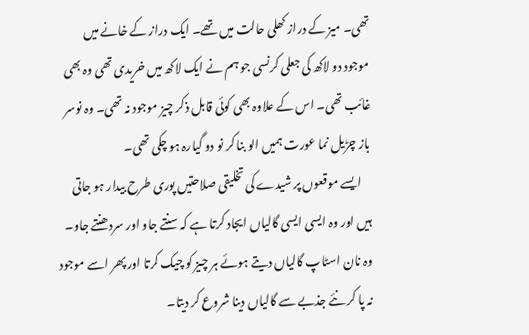تھی۔ میز کے دراز کھلی حالت میں تھے۔ ایک دراز کے خانے میں موجود دو لاکھ کی جعلی کرنسی جو ہم نے ایک لاکھ میں خریدی تھی وہ بھی غائب تھی۔ اس کے علاوہ بھی کوئی قابل ذکر چیز موجود نہ تھی۔ وہ نوسر باز چڑیل نما عورت ہمیں الو بنا کر نو دو گیارہ ہو چکی تھی۔
    ایسے موقعوں پر شیدے کی تخلیقی صلاحتیں پوری طرح بیدار ہو جاتی ہیں اور وہ ایسی ایسی گالیاں ایجاد کرتا ہے کہ سنتے جاو اور سردھنتے جاو۔ وہ نان اسٹاپ گالیاں دیتے ہوئے ہر چیز کو چیک کرتا اور پھر اسے موجود نہ پا کر نئے جذبے سے گالیاں دینا شروع کر دیتا۔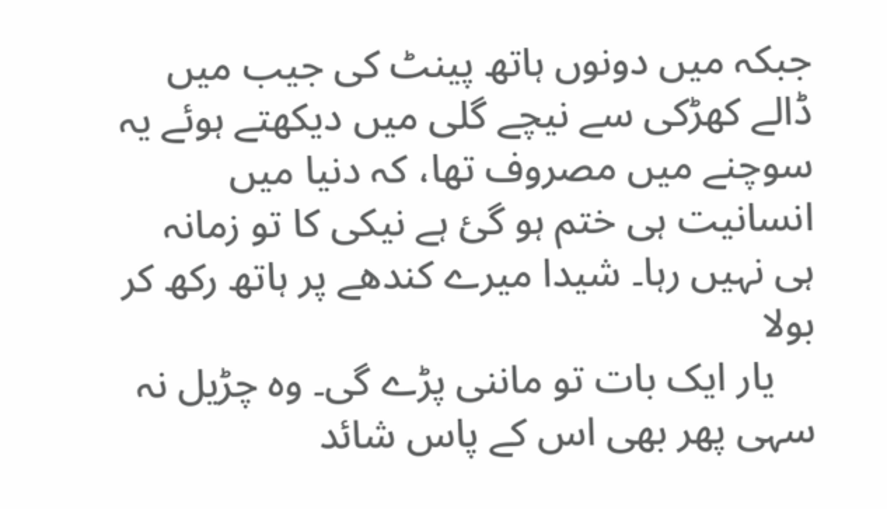جبکہ میں دونوں ہاتھ پینٹ کی جیب میں ڈالے کھڑکی سے نیچے گلی میں دیکھتے ہوئے یہ سوچنے میں مصروف تھا، کہ دنیا میں انسانیت ہی ختم ہو گئ ہے نیکی کا تو زمانہ ہی نہیں رہا۔ شیدا میرے کندھے پر ہاتھ رکھ کر بولا
    یار ایک بات تو ماننی پڑے گی۔ وہ چڑیل نہ سہی پھر بھی اس کے پاس شائد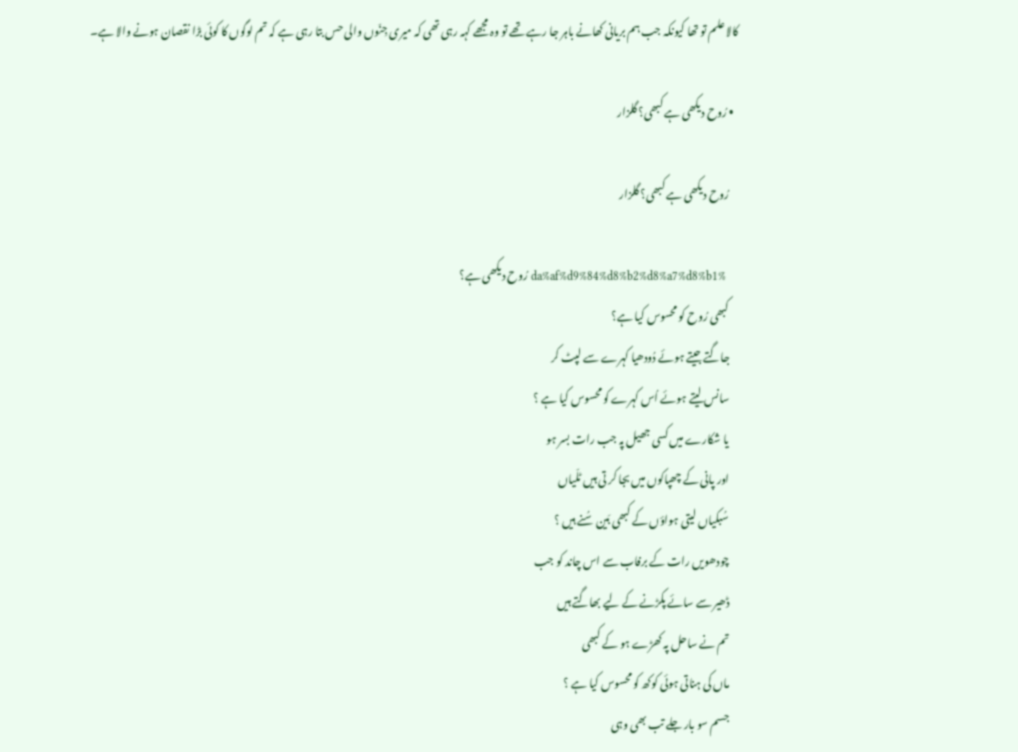کالا علم تو تھا کیونکہ جب ہم بریانی کھانے باہر جا رہے تھے تو وہ مجھے کہہ رہی تھی کہ میری جِنّوں والی حس بتا رہی ہے کہ تم لوگوں کا کوئی بڑا نقصان ہونے والا ہے۔

  • رُوح دیکھی ہے کبھی؟ گلزار

    رُوح دیکھی ہے کبھی؟ گلزار

    %da%af%d9%84%d8%b2%d8%a7%d8%b1 رُوح دیکھی ہے؟
    کبھی رُوح کو محسوس کیا ہے؟
    جاگتے جیتے ہوئے دُودھیا کہرے سے لپٹ کر
    سانس لیتے ہوئے اُس کہرے کو محسوس کیا ہے ؟
    یا شکارے میں کسی جھیل پہ جب رات بسر ہو
    اور پانی کے چھپاکوں میں بجا کر تی ہیں ٹلّیاں
    سُبکیاں لیتی ہواؤں کے کبھی بَین سُنے ہیں ؟
    چودھویں رات کے برفاب سے اس چاند کو جب
    ڈھیر سے سائے پکڑنے کے لیے بھاگتے ہیں
    تم نے ساحل پہ کھڑے ہو کے کبھی
    ماں کی ہناتی ہوئی کوکھ کو محسوس کیا ہے ؟
    جسم سو بار جلے تب بھی وہی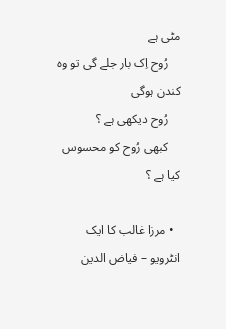مٹی ہے
    رُوح اِک بار جلے گی تو وہ کندن ہوگی
    رُوح دیکھی ہے ؟
    کبھی رُوح کو محسوس کیا ہے ؟

  • مرزا غالب کا ایک انٹرویو – فیاض الدین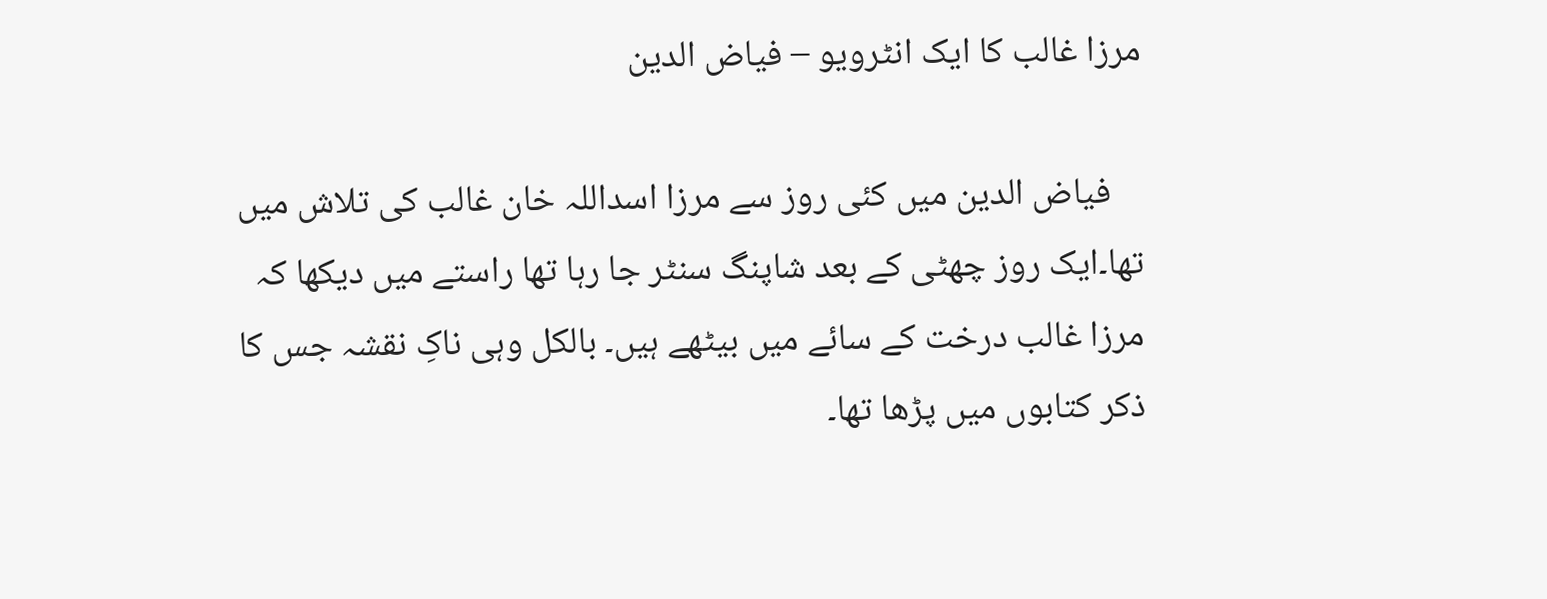مرزا غالب کا ایک انٹرویو – فیاض الدین

    فیاض الدین میں کئی روز سے مرزا اسداللہ خان غالب کی تلاش میں تھا۔ایک روز چھٹی کے بعد شاپنگ سنٹر جا رہا تھا راستے میں دیکھا کہ مرزا غالب درخت کے سائے میں بیٹھے ہیں۔ بالکل وہی ناکِ نقشہ جس کا ذکر کتابوں میں پڑھا تھا۔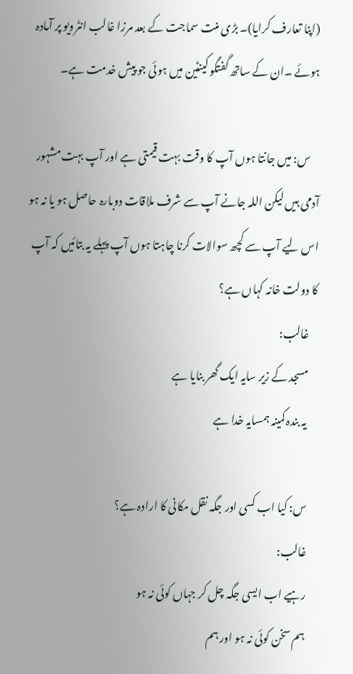(اپنا تعارف کرایا)۔ بڑی منت سماجت کے بعد مرزا غالب انٹرویو پر آمادہ ہوئے ۔ان کے ساتھ گفتگو کینٹین میں ہوئی جو پیش خدمت ہے۔

    س: میں جانتا ہوں آپ کا وقت بہت قیمتی ہے اور آپ بہت مشہور آدمی ہیں لیکن اللہ جانے آپ سے شرف ملاقات دوبارہ حاصل ہو یا نہ ہو اس لیے آپ سے کچھ سوالات کرنا چاہتا ہوں آپ پہلے یہ بتائیں کہ آپ کا دولت خانہ کہاں ہے؟
    غالب:
    مسجد کے زیر سایہ ایک گھر بنایا ہے
    یہ بندہ کمینہ ہمسایہ خدا ہے

    س: کیا اب کسی اور جگہ نقل مکانی کا ارادہ ہے؟
    غالب:
    رہیے اب ایسی جگہ چل کر جہاں کوئی نہ ہو
    ہم سخن کوئی نہ ہو اور ہم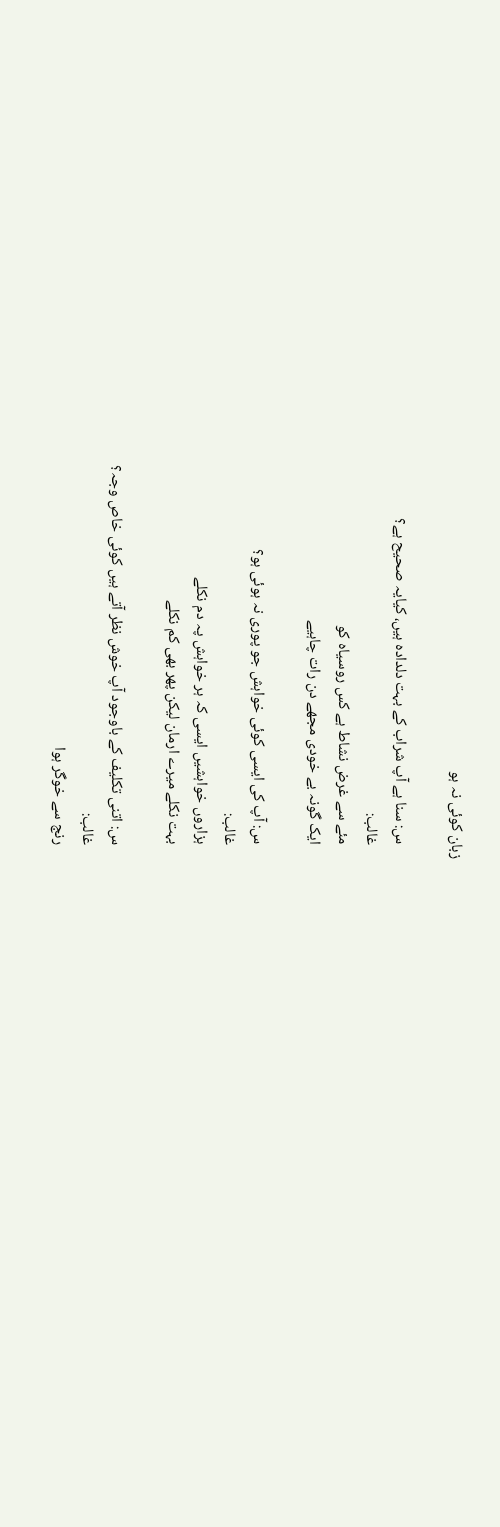زبان کوئی نہ ہو

    س: سنا ہے آپ شراب کے بہت دلدادہ ہیں، کیایہ صحیح ہے؟
    غالب:
    مئے سے غرض نشاط ہے کس روسیاہ کو
    ایک گونہ بے خودی مجھے دن رات چاہیے

    س: آپ کی ایسی کوئی خواہش جو پوری نہ ہوئی ہو؟
    غالب:
    ہزاروں خواہشیں ایسی کہ ہر خواہش پہ دم نکلے
    بہت نکلے میرے ارمان لیکن پھر بھی کم نکلے

    س: اتنی تکلیف کے باوجود آپ خوش نظر آتے ہیں کوئی خاص وجہ؟
    غالب:
    رنج سے خوگر ہوا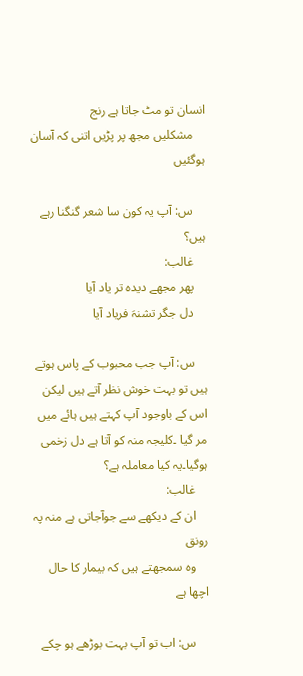انسان تو مٹ جاتا ہے رنج
    مشکلیں مجھ پر پڑیں اتنی کہ آسان ہوگئیں

    س: آپ یہ کون سا شعر گنگنا رہے ہیں؟
    غالب:
    پھر مجھے دیدہ تر یاد آیا
    دل جگر تشنہَ فریاد آیا

    س: آپ جب محبوب کے پاس ہوتے ہیں تو بہت خوش نظر آتے ہیں لیکن اس کے باوجود آپ کہتے ہیں ہائے میں مر گیا ۔کلیجہ منہ کو آتا ہے دل زخمی ہوگیا۔یہ کیا معاملہ ہے؟
    غالب:
    ان کے دیکھے سے جوآجاتی ہے منہ پہ رونق
    وہ سمجھتے ہیں کہ بیمار کا حال اچھا ہے

    س: اب تو آپ بہت بوڑھے ہو چکے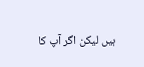ہیں لیکن اگر آپ کا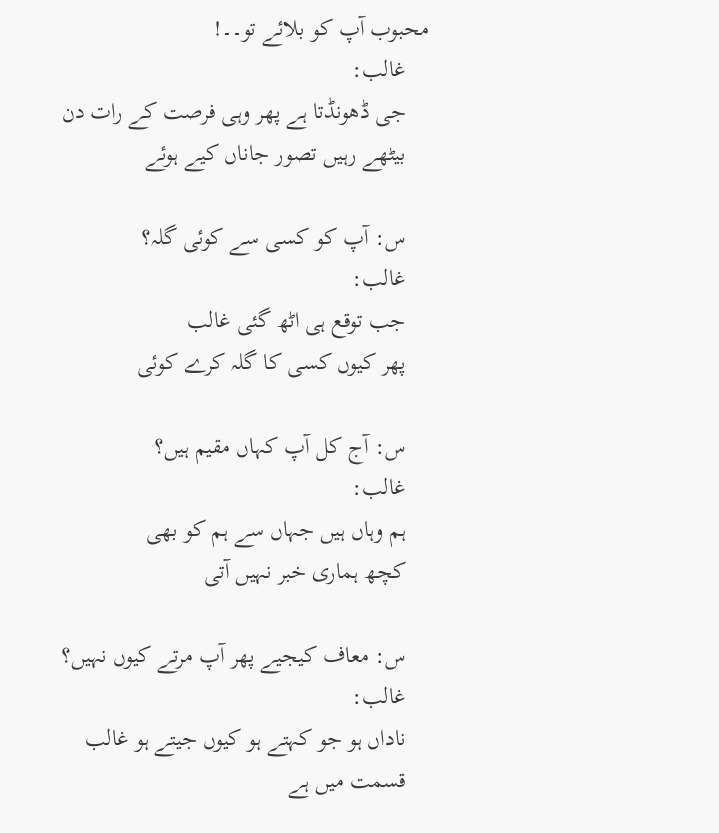محبوب آپ کو بلائے تو۔۔!
    غالب:
    جی ڈھونڈتا ہے پھر وہی فرصت کے رات دن
    بیٹھے رہیں تصور جاناں کیے ہوئے

    س: آپ کو کسی سے کوئی گلہ؟
    غالب:
    جب توقع ہی اٹھ گئی غالب
    پھر کیوں کسی کا گلہ کرے کوئی

    س: آج کل آپ کہاں مقیم ہیں؟
    غالب:
    ہم وہاں ہیں جہاں سے ہم کو بھی
    کچھ ہماری خبر نہیں آتی

    س: معاف کیجیے پھر آپ مرتے کیوں نہیں؟
    غالب:
    ناداں ہو جو کہتے ہو کیوں جیتے ہو غالب
    قسمت میں ہے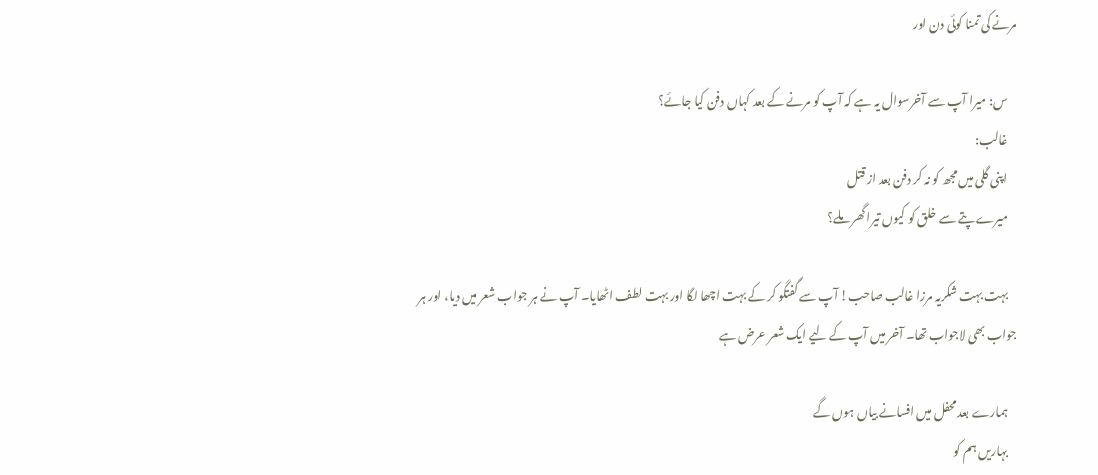مرنے کی تمنا کوئی دن اور

    س: میرا آپ سے آخرسوال یہ ہے کہ آپ کو مرنے کے بعد کہاں دفن کیا جائے؟
    غالب:
    اپنی گلی میں مجھ کو نہ کر دفن بعد از قتل
    میرے پتے سے خلق کو کیوں تیرا گھر ملے؟

    بہت بہت شکریہ مرزا غالب صاحب! آپ سے گفتگو کر کے بہت اچھا لگا اور بہت لطف اٹھایا۔ آپ نے ہر جواب شعر میں دیا، اور ہر جواب بھی لاجواب تھا۔ آخر میں آپ کے لیے ایک شعر عرض ہے

    ہمارے بعد محفل میں افسانے بیاں ہوں گے
    بہاریں ہم کو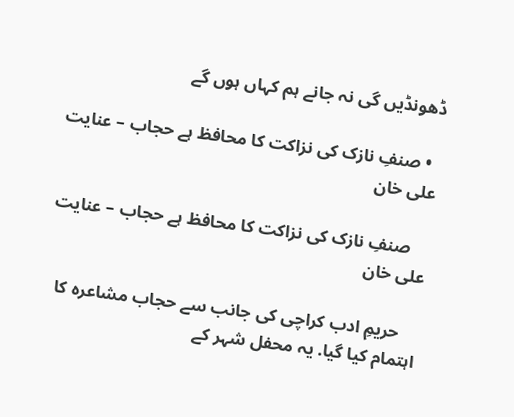ڈھونڈیں گی نہ جانے ہم کہاں ہوں گے

  • صنفِ نازک کی نزاکت کا محافظ ہے حجاب – عنایت علی خان

    صنفِ نازک کی نزاکت کا محافظ ہے حجاب – عنایت علی خان

    حریمِ ادب کراچی کی جانب سے حجاب مشاعرہ کا اہتمام کیا گیا. یہ محفل شہر کے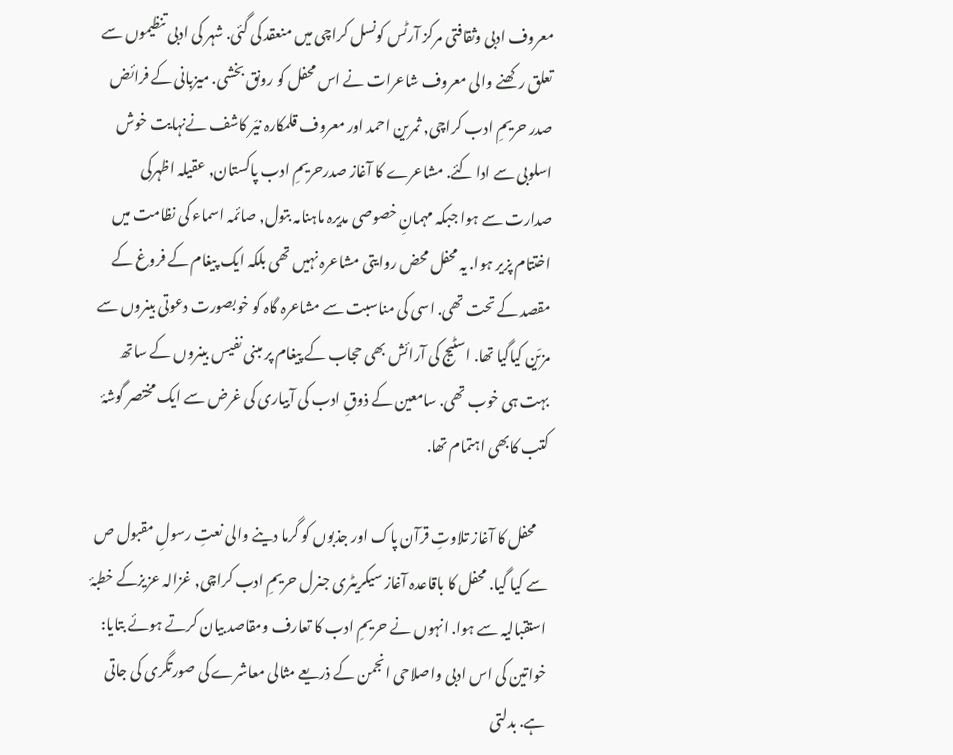معروف ادبی وثقافتی مرکز آرٹس کونسل کراچی میں منعقد کی گئی. شہر کی ادبی تنظیموں سے تعلق رکھنے والی معروف شاعرات نے اس محفل کو رونق بخشی. میزبانی کے فرائض صدر حریمِ ادب کراچی, ثمرین احمد اور معروف قلمکارہ نیّر کاشف نےنہایت خوش اسلوبی سے ادا کئے. مشاعرے کا آغاز صدرحریمِ ادب پاکستان, عقیلہ اظہرکی صدارت سے ہوا جبکہ مہمانِ خصوصی مدیرہ ماہنامہ بتول, صائمہ اسماء کی نظامت میں اختتام پزیر ہوا. یہ محفل محض روایتی مشاعرہ نہیں تھی بلکہ ایک پیغام کے فروغ کے مقصد کے تحت تھی. اسی کی مناسبت سے مشاعرہ گاہ کو خوبصورت دعوتی بینروں سے مزیّن کیاگیا تھا. اسٹیج کی آرائش بھی حجاب کے پیغام پر مبنی نفیس بینروں کے ساتھ بہت ہی خوب تھی. سامعین کے ذوقِ ادب کی آبیاری کی غرض سے ایک مختصر گوشۂ کتب کابھی اہتمام تھا.

    محفل کا آغاز تلاوتِ قرآن پاک اور جذبوں کو گرما دینے والی نعتِ رسولِ مقبول ص سے کیا گیا. محفل کا باقاعدہ آغاز سیکریٹری جنرل حریمِ ادب کراچی, غزالہ عزیزکے خطبۂ استقبالیہ سے ہوا. انہوں نے حریمِ ادب کا تعارف ومقاصد بیان کرتے ہوئے بتایا: خواتین کی اس ادبی واصلاحی انجمن کے ذریعے مثالی معاشرے کی صورتگری کی جاتی ہے. بدلتی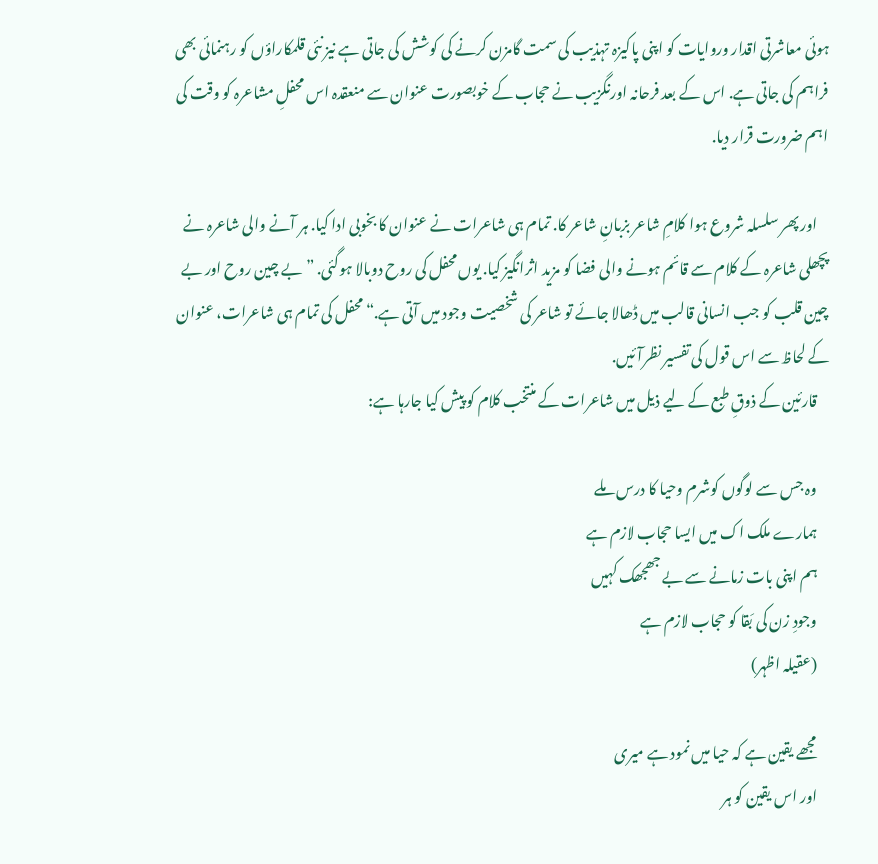ہوئی معاشرتی اقدار وروایات کو اپنی پاکیزہ تہذیب کی سمت گامزن کرنے کی کوشش کی جاتی ہے نیز نئی قلمکاراؤں کو رہنمائی بھی فراہم کی جاتی ہے. اس کے بعد فرحانہ اورنگزیب نے حجاب کے خوبصورت عنوان سے منعقدہ اس محفلِ مشاعرہ کو وقت کی اہم ضرورت قرار دیا.

    اور پھر سلسلہ شروع ہوا کلامِ شاعر بزبانِ شاعر کا. تمام ہی شاعرات نے عنوان کا بخوبی ادا کیا. ہر آنے والی شاعرہ نے پچھلی شاعرہ کے کلام سے قائم ہونے والی فضا کو مزید اثرانگیز کیا. یوں محفل کی روح دوبالا ہوگئی. ” بے چین روح اور بے چین قلب کو جب انسانی قالب میں ڈھالا جائے تو شاعر کی شخصیت وجود میں آتی ہے.“ محفل کی تمام ہی شاعرات، عنوان کے لحاظ سے اس قول کی تفسیر نظرآئیں.
    قارئین کے ذوقِ طبع کے لیے ذیل میں شاعرات کے منتخب کلام کو پیش کیا جارہا ہے:

    وہ جس سے لوگوں کوشرم وحیا کا درس ملے
    ہمارے ملک اک میں ایسا حجاب لازم ہے
    ہم اپنی بات زمانے سے بے جھجھک کہیں
    وجودِ زن کی بَقا کو حجاب لازم ہے
    (عقیلہ اظہر)

    مجھے یقین ہے کہ حیا میں نمود ہے میری
    اور اس یقین کو ہر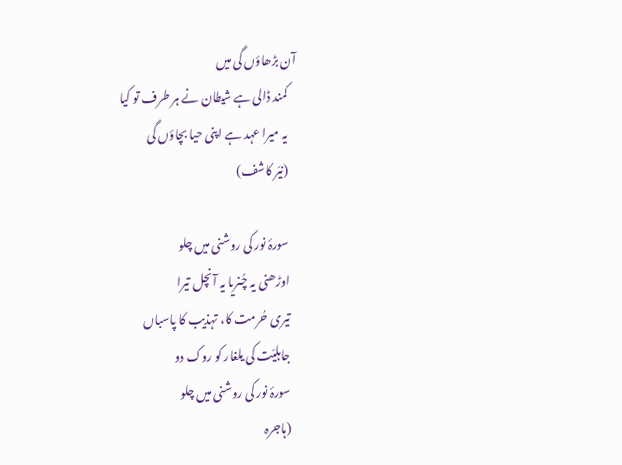آن بڑھاؤں گی میں
    کمند ڈالی ہے شیطان نے ہر طرف تو کیا
    یہ میرا عہد ہے اپنی حیا بچاؤں گی
    (نیّر کاشف)

    سورۂ نور کی روشنی میں چلو
    اوڑھنی یہ چُنریا یہ آنچل تیرا
    تیری حُرمت کا، تہذیب کا پاسباں
    جاہلیّت کی یلغار کو روک دو
    سورۂ نور کی روشنی میں چلو
    (ہاجرہ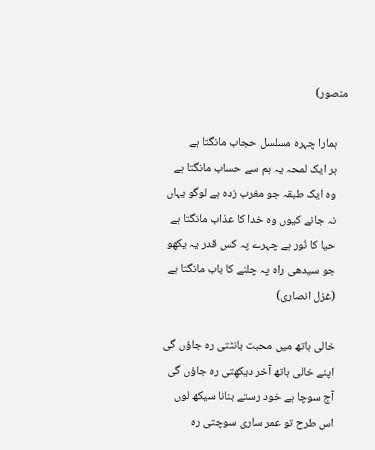منصور)

    ہمارا چہرہ مسلسل حجاب مانگتا ہے
    ہر ایک لمحہ یہ ہم سے حساب مانگتا ہے
    وہ ایک طبقہ جو مغرب زدہ ہے لوگو یہاں
    نہ جانے کیوں وہ خدا کا عذاب مانگتا ہے
    حیا کا نُور ہے چہرے پہ کس قدر یہ یکھو
    جو سیدھی راہ پہ چلنے کا باب مانگتا ہے
    (غزل انصاری)

    خالی ہاتھ میں محبت بانٹتی رہ جاؤں گی
    اپنے خالی ہاتھ آخر دیکھتی رہ جاؤں گی
    آج سوچا ہے خود رستے بنانا سیکھ لوں
    اس طرح تو عمر ساری سوچتی رہ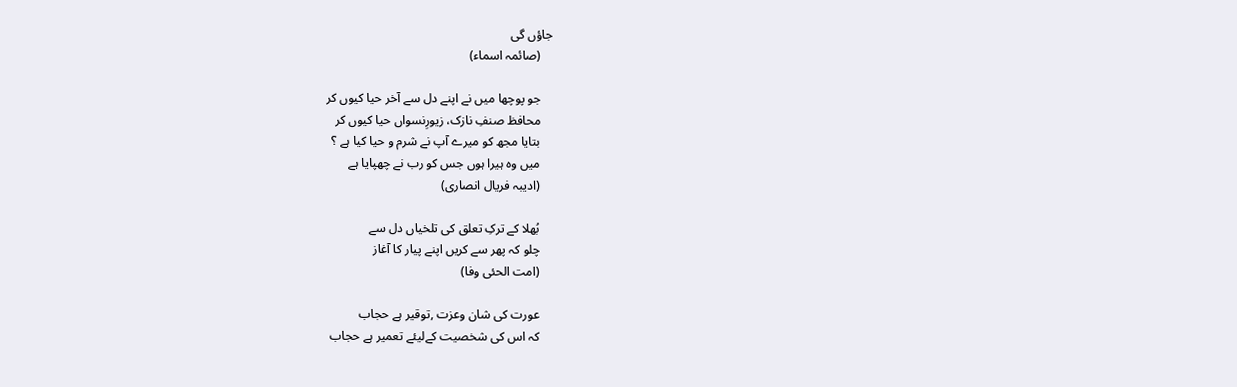جاؤں گی
    (صائمہ اسماء)

    جو پوچھا میں نے اپنے دل سے آخر حیا کیوں کر
    محافظ صنفِ نازک، زیورِنسواں حیا کیوں کر
    بتایا مجھ کو میرے آپ نے شرم و حیا کیا ہے ؟
    میں وہ ہیرا ہوں جس کو رب نے چھپایا ہے
    (ادیبہ فریال انصاری)

    بُھلا کے ترکِ تعلق کی تلخیاں دل سے
    چلو کہ پھر سے کریں اپنے پیار کا آغاز
    (امت الحئی وفا)

    عورت کی شان وعزت ,توقیر ہے حجاب
    کہ اس کی شخصیت کےلیئے تعمیر ہے حجاب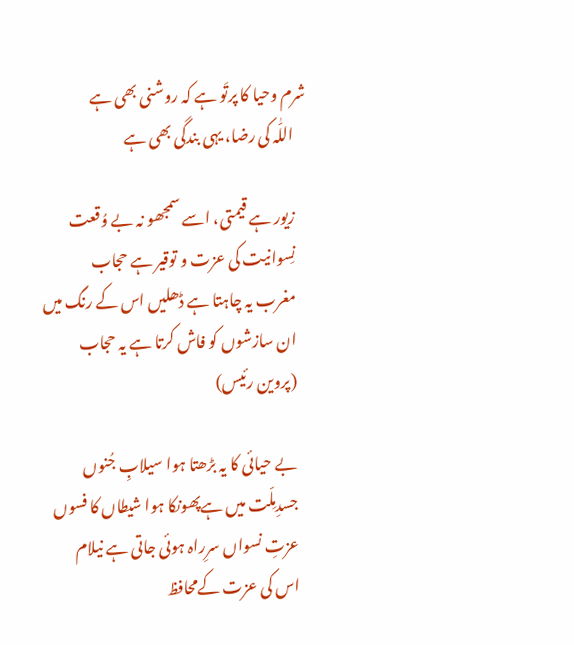شرم وحیا کا پرتَو ہے کہ روشنی بھی ہے
    اللّٰہ کی رضا، یہی بندگی بھی ہے

    زیور ہے قیمتی، اسے سمجھو نہ بے وُقعت
    نِسوانیت کی عزت و توقیر ہے حجاب
    مغرب یہ چاہتا ہے ڈھلیں اس کے رنگ میں
    ان سازشوں کو فاش کرتا ہے یہ حجاب
    (پروین رئیس)

    بے حیائی کا یہ بڑھتا ہوا سیلابِ جُنوں
    جسدِمِلّت میں ہےپھونکا ہوا شیطاں کا فسوں
    عزتِ نسواں سرِراہ ہوئی جاتی ہے نیلام
    اس کی عزت کےمحافظ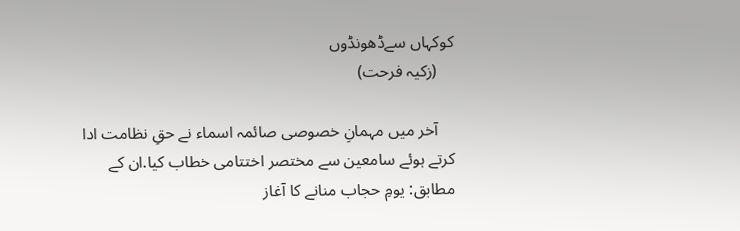کوکہاں سےڈھونڈوں
    (زکیہ فرحت)

    آخر میں مہمانِ خصوصی صائمہ اسماء نے حقِ نظامت ادا کرتے ہوئے سامعین سے مختصر اختتامی خطاب کیا.ان کے مطابق: یومِ حجاب منانے کا آغاز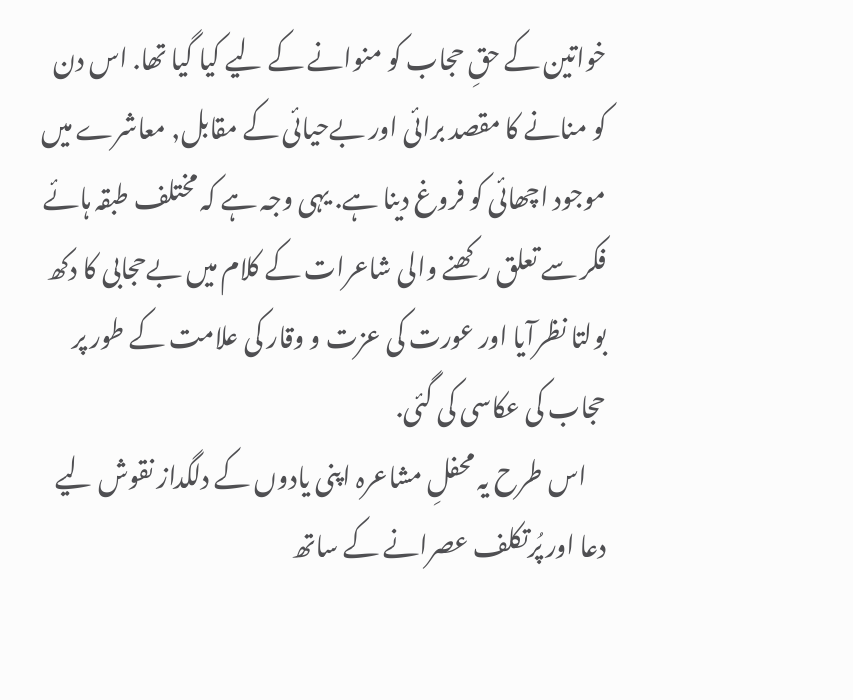خواتین کے حقِ حجاب کو منوانے کے لیے کیا گیا تھا. اس دن کو منانے کا مقصد برائی اور بےحیائی کے مقابل, معاشرے میں موجود اچھائی کو فروغ دینا ہے. یہی وجہ ہے کہ مختلف طبقہ ہائے فکر سے تعلق رکھنے والی شاعرات کے کلام میں بےحجابی کا دکھ بولتا نظرآیا اور عورت کی عزت و وقار کی علامت کے طور پر حجاب کی عکاسی کی گئی.
    اس طرح یہ محفلِ مشاعرہ اپنی یادوں کے دلگداز نقوش لیے دعا اور پُرتکلف عصرانے کے ساتھ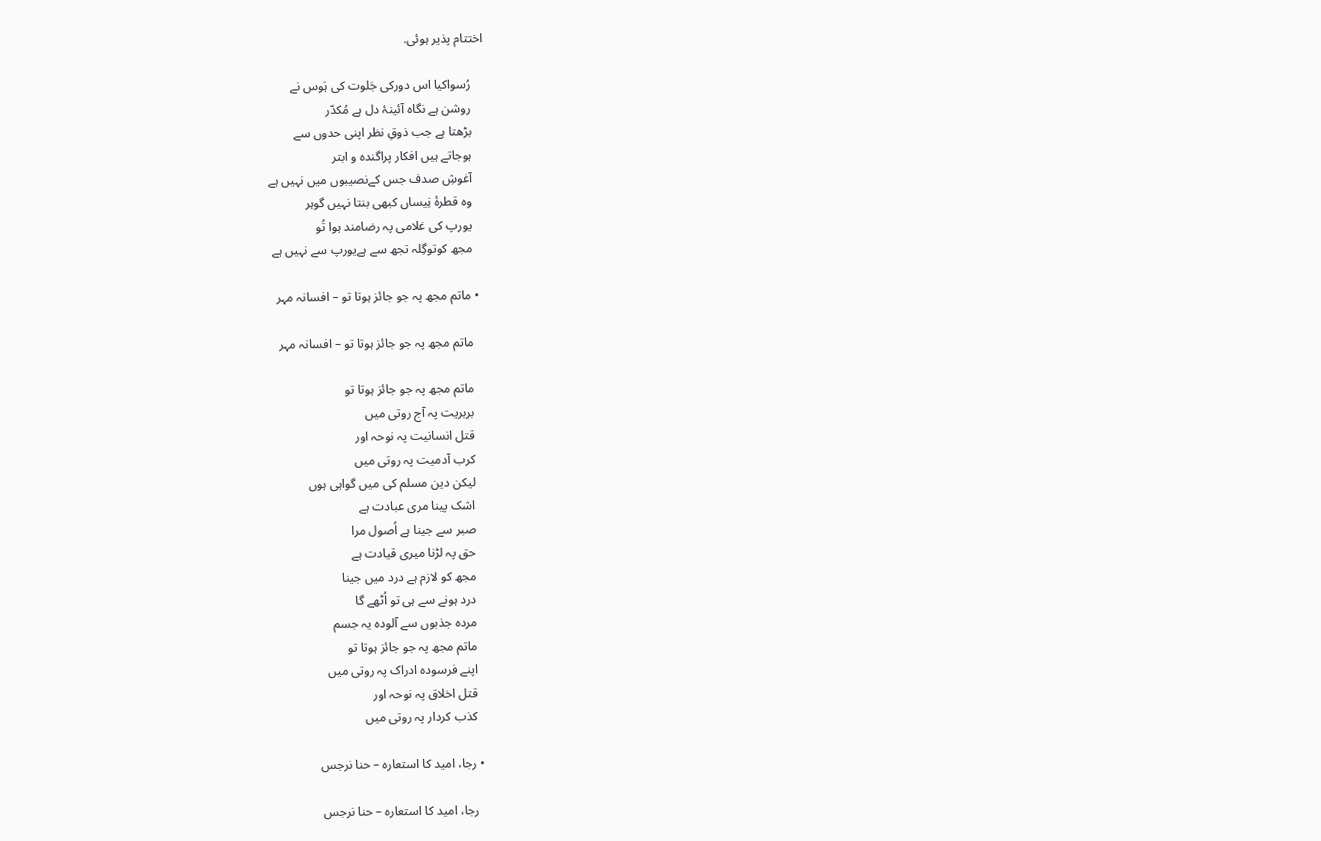اختتام پذیر ہوئی.

    رُسواکیا اس دورکی جَلوت کی ہَوس نے
    روشن ہے نگاہ آئینۂ دل ہے مُکدّر
    بڑھتا ہے جب ذوقِ نظر اپنی حدوں سے
    ہوجاتے ہیں افکار پراگندہ و ابتر
    آغوشِ صدف جس کےنصیبوں میں نہیں ہے
    وہ قطرۂ نِیساں کبھی بنتا نہیں گوہر
    یورپ کی غلامی پہ رضامند ہوا تُو
    مجھ کوتوگِلہ تجھ سے ہےیورپ سے نہیں ہے

  • ماتم مجھ پہ جو جائز ہوتا تو – افسانہ مہر

    ماتم مجھ پہ جو جائز ہوتا تو – افسانہ مہر

    ماتم مجھ پہ جو جائز ہوتا تو
    بربریت پہ آج روتی میں
    قتل انسانیت پہ نوحہ اور
    کرب آدمیت پہ روتی میں
    لیکن دین مسلم کی میں گواہی ہوں
    اشک پینا مری عبادت ہے
    صبر سے جینا ہے اُصول مرا
    حق پہ لڑنا میری قیادت ہے
    مجھ کو لازم ہے درد میں جینا
    درد ہونے سے ہی تو اُٹھے گا
    مردہ جذبوں سے آلودہ یہ جسم
    ماتم مجھ پہ جو جائز ہوتا تو
    اپنے فرسودہ ادراک پہ روتی میں
    قتل اخلاق پہ نوحہ اور
    کذب کردار پہ روتی میں

  • رجا، امید کا استعارہ – حنا نرجس

    رجا، امید کا استعارہ – حنا نرجس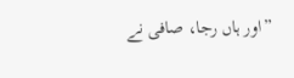”اور ہاں رجا، صافی نے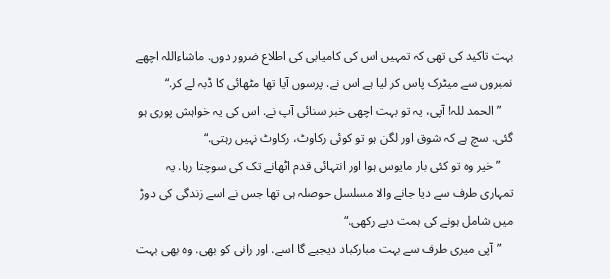بہت تاکید کی تھی کہ تمہیں اس کی کامیابی کی اطلاع ضرور دوں. ماشاءاللہ اچھے نمبروں سے میٹرک پاس کر لیا ہے اس نے. پرسوں آیا تھا مٹھائی کا ڈبہ لے کر.“
    ”الحمد للہ! آپی، یہ تو بہت اچھی خبر سنائی آپ نے. اس کی یہ خواہش پوری ہو گئی. سچ ہے کہ شوق اور لگن ہو تو کوئی رکاوٹ، رکاوٹ نہیں رہتی.“
    ”خير وہ تو کئی بار مایوس ہوا اور انتہائی قدم اٹھانے تک کی سوچتا رہا. یہ تمہاری طرف سے دیا جانے والا مسلسل حوصلہ ہی تھا جس نے اسے زندگی کی دوڑ میں شامل ہونے کی ہمت دیے رکھی.“
    ”آپی میری طرف سے بہت مبارکباد دیجیے گا اسے. اور رانی کو بھی. وہ بھی بہت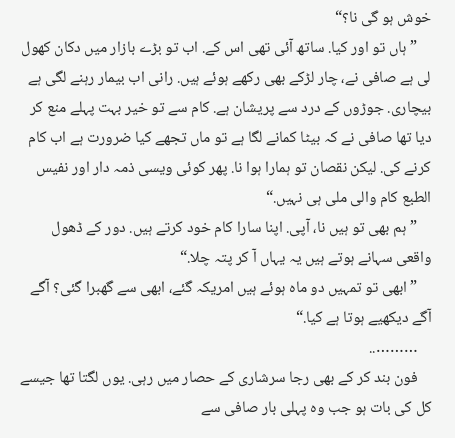خوش ہو گی نا؟“
    ”ہاں تو اور کیا. ساتھ آئی تھی اس کے. اب تو بڑے بازار میں دکان کھول لی ہے صافی نے، چار لڑکے بھی رکھے ہوئے ہیں. رانی اب بیمار رہنے لگی ہے بیچاری. جوڑوں کے درد سے پریشان ہے. کام سے تو خیر بہت پہلے منع کر دیا تھا صافی نے کہ بیٹا کمانے لگا ہے تو ماں تجھے کیا ضرورت ہے اب کام کرنے کی. لیکن نقصان تو ہمارا ہوا نا. پھر کوئی ویسی ذمہ دار اور نفیس الطبع کام والی ملی ہی نہیں.“
    ”ہم بھی تو ہیں نا، آپی. اپنا سارا کام خود کرتے ہیں. دور کے ڈھول واقعی سہانے ہوتے ہیں یہ یہاں آ کر پتہ چلا.“
    ”ابھی تو تمہیں دو ماہ ہوئے ہیں امریکہ گئے، ابھی سے گھبرا گئی؟ آگے آگے دیکھیے ہوتا ہے کیا.“
    ………..
    فون بند کر کے بھی رجا سرشاری کے حصار میں رہی. یوں لگتا تھا جیسے کل کی بات ہو جب وہ پہلی بار صافی سے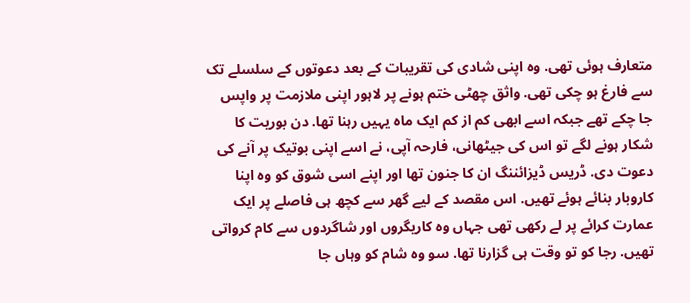متعارف ہوئی تھی. وہ اپنی شادی کی تقریبات کے بعد دعوتوں کے سلسلے تک سے فارغ ہو چکی تھی. واثق چھٹی ختم ہونے پر لاہور اپنی ملازمت پر واپس جا چکے تھے جبکہ اسے ابھی کم از کم ایک ماہ یہیں رہنا تھا. دن بوریت کا شکار ہونے لگے تو اس کی جیٹھانی، فارحہ آپی، نے اسے اپنی بوتیک پر آنے کی دعوت دی. ڈریس ڈیزائننگ ان کا جنون تھا اور اپنے اسی شوق کو وہ اپنا کاروبار بنائے ہوئے تھیں. اس مقصد کے لیے گھر سے کچھ ہی فاصلے پر ایک عمارت کرائے پر لے رکھی تھی جہاں وہ کاریگروں اور شاگردوں سے کام کرواتی تھیں. رجا کو تو وقت ہی گزارنا تھا. سو وہ شام کو وہاں جا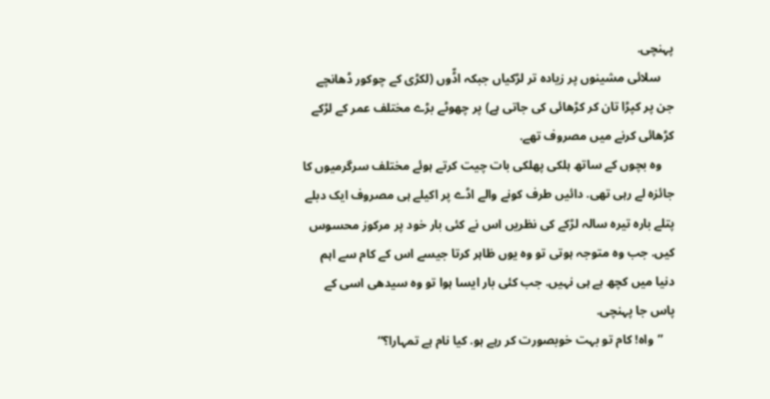پہنچی.
    سلائی مشینوں پر زیادہ تر لڑکیاں جبکہ اڈّوں (لکڑی کے چوکور ڈھانچے جن پر کپڑا تان کر کڑھائی کی جاتی ہے) پر چھوٹے بڑے مختلف عمر کے لڑکے کڑھائی کرنے میں مصروف تھے.
    وہ بچوں کے ساتھ ہلکی پھلکی بات چیت کرتے ہوئے مختلف سرگرمیوں کا جائزہ لے رہی تھی. دائیں طرف کونے والے اڈے پر اکیلے ہی مصروف ایک دبلے پتلے بارہ تیرہ سالہ لڑکے کی نظریں اس نے کئی بار خود پر مرکوز محسوس کیں. جب وہ متوجہ ہوتی تو وہ یوں ظاہر کرتا جیسے اس کے کام سے اہم دنیا میں کچھ ہے ہی نہیں. جب کئی بار ایسا ہوا تو وہ سیدھی اسی کے پاس جا پہنچی.
    ”واہ! کام تو بہت خوبصورت کر رہے ہو. کیا نام ہے تمہارا؟“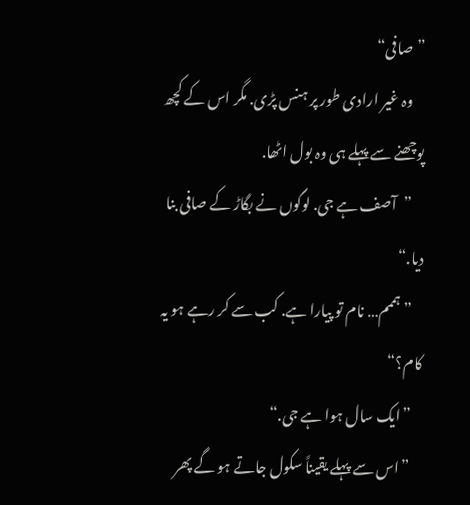”صافی“
    وہ غیر ارادی طور پر ہنس پڑی. مگر اس کے کچھ پوچھنے سے پہلے ہی وہ بول اٹھا.
    ”آصف ہے جی. لوگوں نے بگاڑ کے صافی بنا دیا.“
    ”ہممم… نام تو پیارا ہے. کب سے کر رہے ہو یہ کام؟“
    ”ایک سال ہوا ہے جی.“
    ”اس سے پہلے یقیناً سکول جاتے ہو گے پھر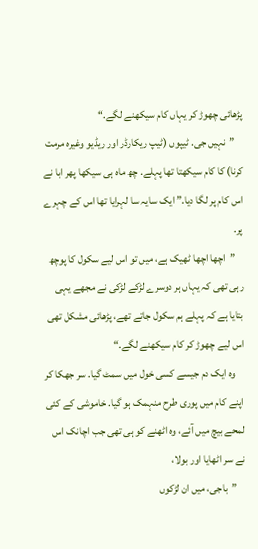پڑھائی چھوڑ کر یہاں کام سیکھنے لگے.“
    ”نہیں جی. ٹیپوں (ٹیپ ریکارڈر اور ریڈیو وغیرہ مرمت کرنا) کا کام سیکھتا تھا پہلے. چھ ماہ ہی سیکھا پھر ابا نے اس کام پر لگا دیا.” ایک سایہ سا لہرایا تھا اس کے چہرے پر.
    ”اچھا اچھا ٹھیک ہے، میں تو اس لیے سکول کا پوچھ رہی تھی کہ یہاں ہر دوسرے لڑکے لڑکی نے مجھے یہی بتایا ہے کہ پہلے ہم سکول جاتے تھے، پڑھائی مشکل تھی اس لیے چھوڑ کر کام سیکھنے لگے.“
    وہ ایک دم جیسے کسی خول میں سمٹ گیا. سر جھکا کر اپنے کام میں پوری طرح منہمک ہو گیا. خاموشی کے کئی لمحے بیچ میں آئے، وہ اٹھنے کو ہی تھی جب اچانک اس نے سر اٹھایا اور بولا،
    ”باجی، میں ان لڑکوں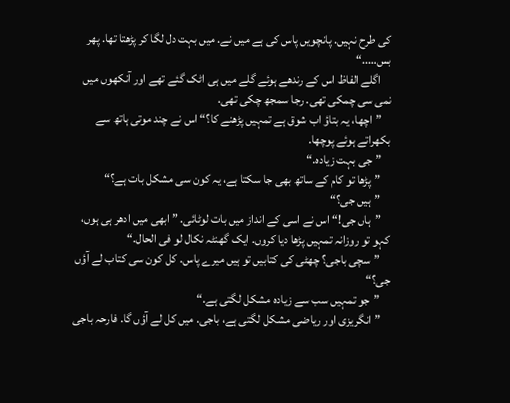کی طرح نہیں. پانچویں پاس کی ہے میں نے. میں بہت دل لگا کر پڑھتا تھا. پھر بس…..“
    اگلے الفاظ اس کے رندھے ہوئے گلے میں ہی اٹک گئے تھے اور آنکھوں میں نمی سی چمکی تھی. رجا سمجھ چکی تھی.
    ”اچھا، یہ بتاؤ اب شوق ہے تمہیں پڑھنے کا؟“ اس نے چند موتی ہاتھ سے بکھراتے ہوئے پوچھا.
    ”جی بہت زیادہ.“
    ”پڑھا تو کام کے ساتھ بھی جا سکتا ہے، یہ کون سی مشکل بات ہے؟“
    ”ہیں جی؟“
    ”ہاں جی!“ اس نے اسی کے انداز میں بات لوٹائی. ”ابھی میں ادھر ہی ہوں، کہو تو روزانہ تمہیں پڑھا دیا کروں. ایک گھنٹہ نکال لو فی الحال.“
    ”سچی باجی؟ چھٹی کی کتابیں تو ہیں میرے پاس. کل کون سی کتاب لے آؤں جی؟“
    ”جو تمہیں سب سے زیادہ مشکل لگتی ہے.“
    ”انگریزی اور ریاضی مشکل لگتی ہے، باجی. میں کل لے آؤں گا. فارحہ باجی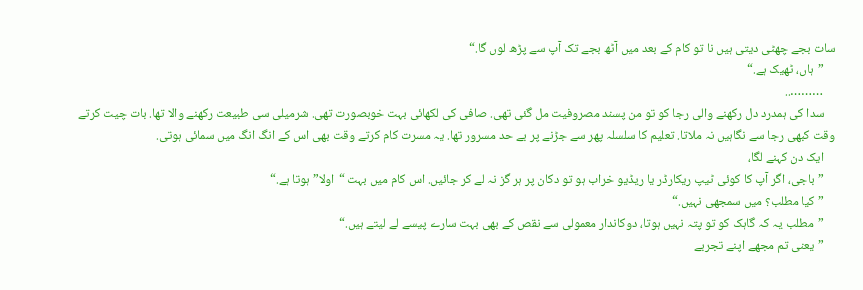سات بجے چھٹی دیتی ہیں نا تو کام کے بعد میں آٹھ بجے تک آپ سے پڑھ لوں گا.“
    ”ہاں، ٹھیک ہے.“
    ………..
    سدا کی ہمدرد دل رکھنے والی رجا کو تو من پسند مصروفیت مل گئی تھی. صافی کی لکھائی بہت خوبصورت تھی. شرمیلی سی طبیعت رکھنے والا تھا. بات چیت کرتے وقت کبھی رجا سے نگاہیں نہ ملاتا. تعلیم کا سلسلہ پھر سے جڑنے پر بے حد مسرور تھا. یہ مسرت کام کرتے وقت بھی اس کے انگ انگ میں سمائی ہوتی.
    ایک دن کہنے لگا،
    ”باجی، اگر آپ کا کوئی ٹیپ ریکارڈر یا ریڈیو خراب ہو تو دکان پر ہر گز نہ لے کر جائیں. اس کام میں بہت “اولا” ہوتا ہے.“
    ”کیا مطلب؟ میں سمجھی نہیں.“
    ”مطلب یہ کہ گاہک کو تو پتہ نہیں ہوتا، دوکاندار معمولی سے نقص کے بھی بہت سارے پیسے لے لیتے ہیں.“
    ”یعنی تم مجھے اپنے تجربے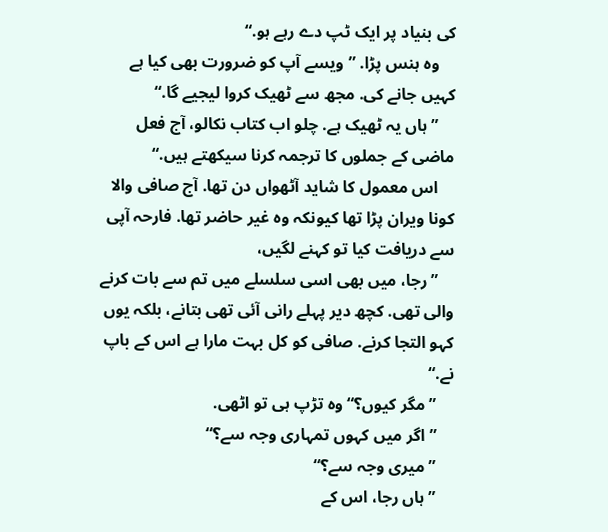کی بنیاد پر ایک ٹپ دے رہے ہو.“
    وہ ہنس پڑا. ”ویسے آپ کو ضرورت بھی کیا ہے کہیں جانے کی. مجھ سے ٹھیک کروا لیجیے گا.“
    ”ہاں یہ ٹھیک ہے. چلو اب کتاب نکالو، آج فعل ماضی کے جملوں کا ترجمہ کرنا سیکھتے ہیں.“
    اس معمول کا شاید آٹھواں دن تھا. آج صافی والا کونا ویران پڑا تھا کیونکہ وہ غیر حاضر تھا. فارحہ آپی سے دریافت کیا تو کہنے لگیں،
    ”رجا، میں بھی اسی سلسلے میں تم سے بات کرنے والی تھی. کچھ دیر پہلے رانی آئی تھی بتانے، بلکہ یوں کہو التجا کرنے. صافی کو کل بہت مارا ہے اس کے باپ نے.“
    ”مگر کیوں؟“ وہ تڑپ ہی تو اٹھی.
    ”اگر میں کہوں تمہاری وجہ سے؟“
    ”میری وجہ سے؟“
    ”ہاں رجا، اس کے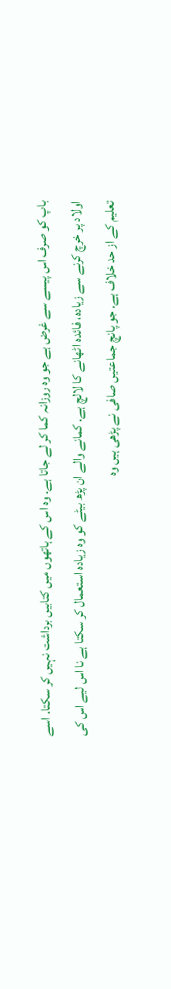باپ کو صرف اس پیسے سے غرض ہے جو وہ روزانہ کما کر لے جاتا ہے. وہ اس کے ہاتھوں میں کتابیں برداشت نہیں کر سکتا. اسے اولاد پر خرچ کرنے سے زیادہ، فائدہ اٹھانے کا لالچ ہے. کمانے والے ان پڑھ بیٹے کو وہ زیادہ استعمال کر سکتا ہے نا اس لیے اس کی تعلیم کے از حد خلاف ہے. جو پانچ جماعتیں صافی نے پڑھی ہیں وہ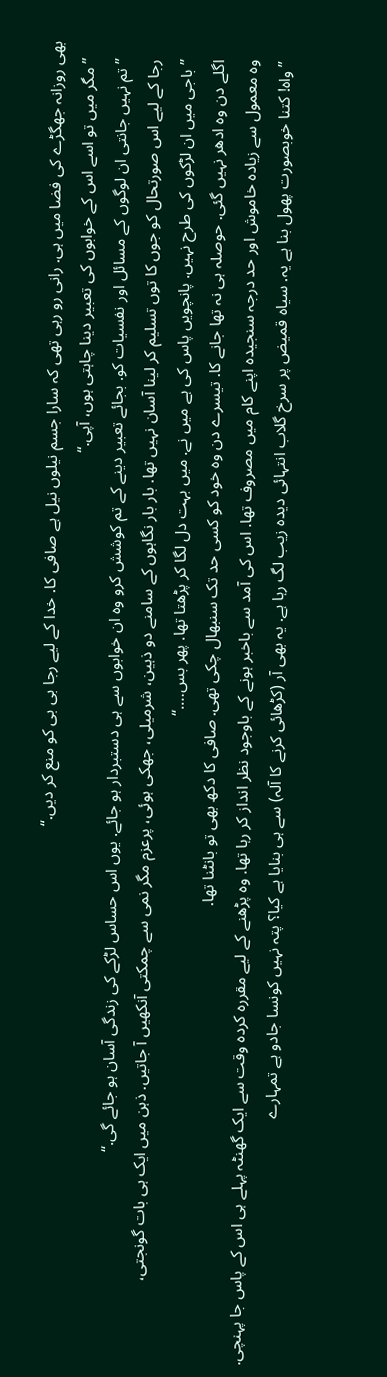بھی روزانہ جھگڑے کی فضا میں ہی. رانی رو رہی تھی کہ سارا جسم نیلوں نیل ہے صافی کا. خدا کے لیے رجا بی بی کو منع کر دیں.“
    ”مگر میں تو اسے اس کے خوابوں کی تعبیر دینا چاہتی ہوں، آپی.“
    ”تم نہیں جانتی ان لوگوں کے مسائل اور نفسیات کو. بجائے تعبیر دینے کے تم کوشش کرو وہ ان خوابوں سے ہی دستبردار ہو جائے. یوں اس حساس لڑکے کی زندگی آسان ہو جائے گی.“
    رجا کے لیے اس صورتحال کو جوں کا توں تسلیم کر لینا آسان نہیں تھا. بار بار نگاہوں کے سامنے دو ذہین، شرمیلی، جھکی ہوئی، پرعزم مگر نمی سے چمکتی آنکھیں آ جاتیں. ذہن میں ایک ہی بات گونجتی،
    ”باجی میں ان لڑکوں کی طرح نہیں. پانچویں پاس کی ہے میں نے. میں بہت دل لگا کر پڑھتا تھا. پھر بس….“
    اگلے دن وہ ادھر نہیں گئی. حوصلہ ہی نہ تھا جانے کا. تیسرے دن وہ خود کو کسی حد تک سنبھال چکی تھی. صافی کا دکھ بھی تو بانٹنا تھا.
    وہ معمول سے زیادہ خاموش اور حد درجہ سنجیدہ اپنے کام میں مصروف تھا. اس کی آمد سے باخبر ہونے کے باوجود نظر انداز کر رہا تھا. وہ پڑھنے کے لیے مقررہ کردہ وقت سے ایک گھنٹہ پہلے ہی اس کے پاس جا پہنچی.
    ”واہ! کتنا خوبصورت پھول بنا ہے یہ. سیاہ قمیض پر سرخ گلاب انتہائی دیدہ زیب لگ رہا ہے. یہ بھی آر (کڑھائی کرنے کا آلہ) سے ہی بنایا ہے کیا؟ پتہ نہیں کونسا جادو ہے تمہارے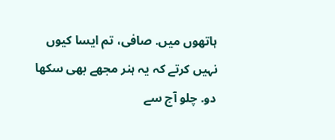ہاتھوں میں. صافی، تم ایسا کیوں نہیں کرتے کہ یہ ہنر مجھے بھی سکھا دو. چلو آج سے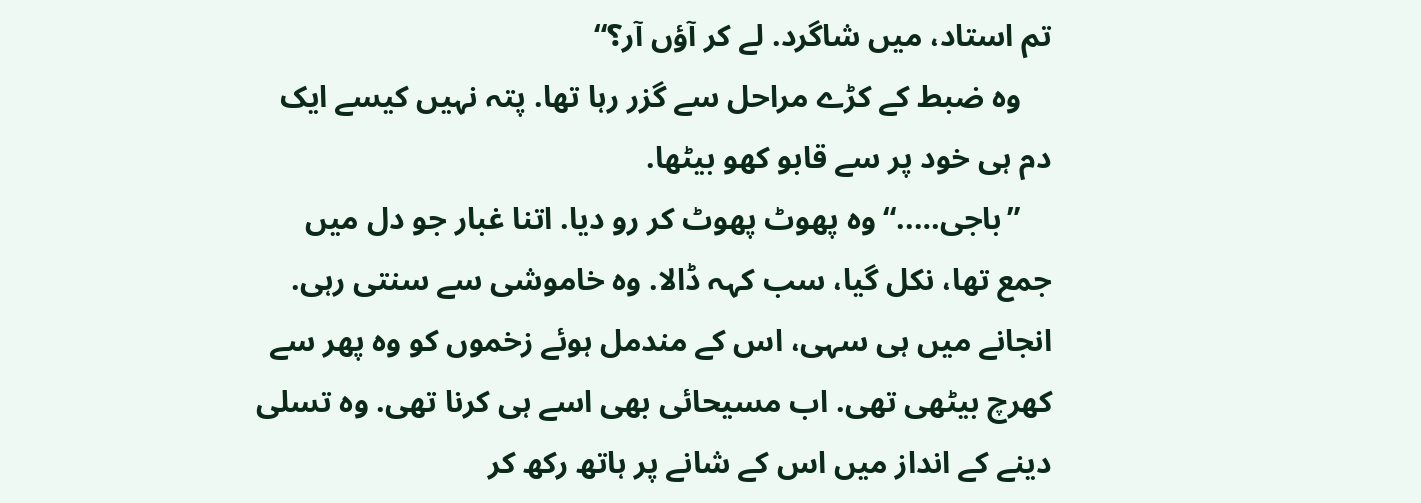تم استاد، میں شاگرد. لے کر آؤں آر؟“
    وہ ضبط کے کڑے مراحل سے گزر رہا تھا. پتہ نہیں کیسے ایک دم ہی خود پر سے قابو کھو بیٹھا.
    ”باجی…..“ وہ پھوٹ پھوٹ کر رو دیا. اتنا غبار جو دل میں جمع تھا، نکل گیا، سب کہہ ڈالا. وہ خاموشی سے سنتی رہی. انجانے میں ہی سہی، اس کے مندمل ہوئے زخموں کو وہ پھر سے کھرچ بیٹھی تھی. اب مسیحائی بھی اسے ہی کرنا تھی. وہ تسلی دینے کے انداز میں اس کے شانے پر ہاتھ رکھ کر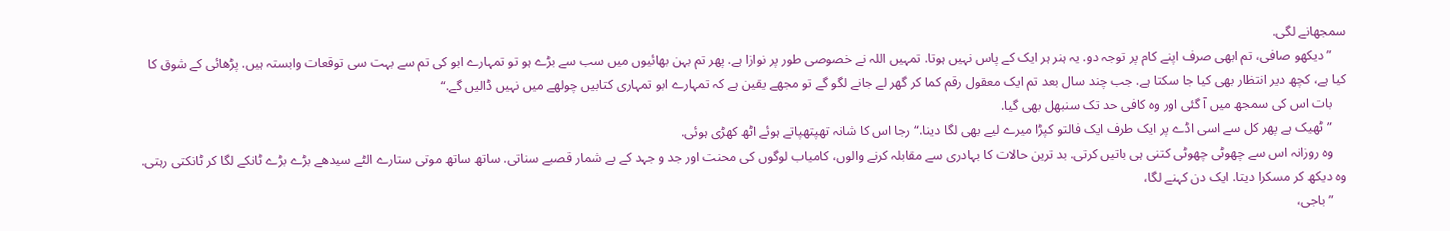سمجھانے لگی.
    ”دیکھو صافی، تم ابھی صرف اپنے کام پر توجہ دو. یہ ہنر ہر ایک کے پاس نہیں ہوتا. تمہیں اللہ نے خصوصی طور پر نوازا ہے. پھر تم بہن بھائیوں میں سب سے بڑے ہو تو تمہارے ابو کی تم سے بہت سی توقعات وابستہ ہیں. پڑھائی کے شوق کا کیا ہے، کچھ دیر انتظار بھی کیا جا سکتا ہے. جب چند سال بعد تم ایک معقول رقم کما کر گھر لے جانے لگو گے تو مجھے یقین ہے کہ تمہارے ابو تمہاری کتابیں چولھے میں نہیں ڈالیں گے.“
    بات اس کی سمجھ میں آ گئی اور وہ کافی حد تک سنبھل بھی گیا.
    ”ٹھیک ہے پھر کل سے اسی اڈے پر ایک طرف ایک فالتو کپڑا میرے لیے بھی لگا دینا.“ رجا اس کا شانہ تھپتھپاتے ہوئے اٹھ کھڑی ہوئی.
    وہ روزانہ اس سے چھوٹی چھوٹی کتنی ہی باتیں کرتی. بد ترین حالات کا بہادری سے مقابلہ کرنے والوں، کامیاب لوگوں کی محنت اور جد و جہد کے بے شمار قصبے سناتی. ساتھ ساتھ موتی ستارے الٹے سیدھے بڑے بڑے ٹانکے لگا کر ٹانکتی رہتی. وہ دیکھ کر مسکرا دیتا. ایک دن کہنے لگا،
    ”باجی،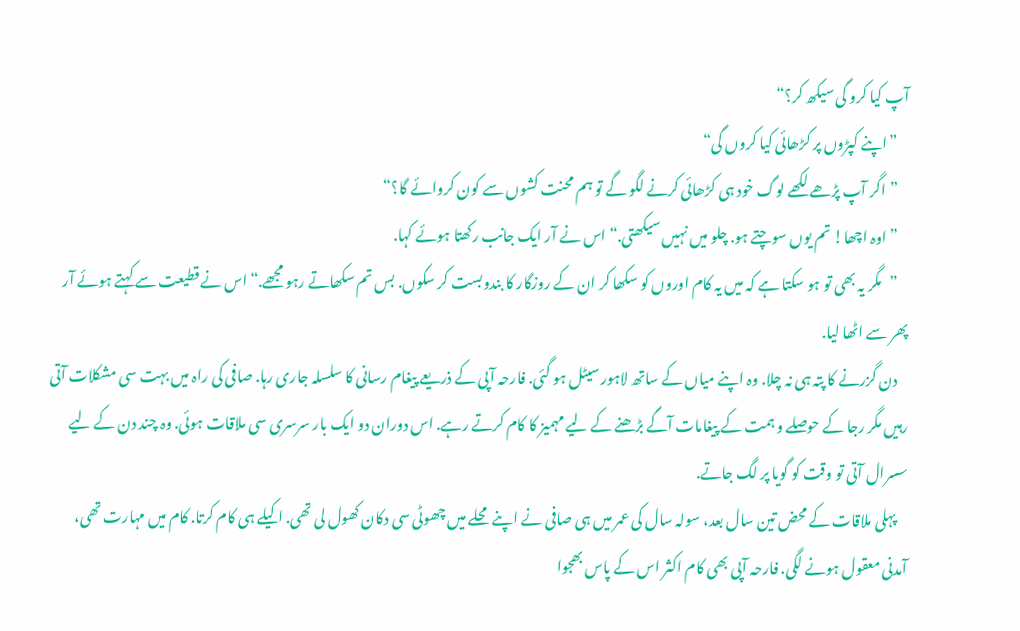آپ کیا کرو گی سیکھ کر؟“
    ”اپنے کپڑوں پر کڑھائی کیا کروں گی“
    ”اگر آپ پڑھے لکھے لوگ خود ہی کڑھائی کرنے لگو گے تو ہم محنت کشوں سے کون کروائے گا؟“
    ”اوہ اچھا! تم یوں سوچتے ہو. چلو میں نہیں سیکھتی.“ اس نے آر ایک جانب رکھتا ہوئے کہا.
    ”مگر یہ بھی تو ہو سکتا ہے کہ میں یہ کام اوروں کو سکھا کر ان کے روزگار کا بندوبست کر سکوں. بس تم سکھاتے رہو مجھے.“ اس نے قطیعت سے کہتے ہوئے آر پھر سے اٹھا لیا.
    دن گزرنے کا پتہ ہی نہ چلا. وہ اپنے میاں کے ساتھ لاہور سیٹل ہو گئی. فارحہ آپی کے ذریعے پیغام رسانی کا سلسلہ جاری رہا. صافی کی راہ میں بہت سی مشکلات آتی رہیں مگر رجا کے حوصلے و ہمت کے پیغامات آگے بڑھنے کے لیے مہمیز کا کام کرتے رہے. اس دوران دو ایک بار سرسری سی ملاقات ہوئی. وہ چند دن کے لیے سسرال آتی تو وقت کو گویا پر لگ جاتے.
    پہلی ملاقات کے محض تین سال بعد، سولہ سال کی عمر میں ہی صافی نے اپنے محلے میں چھوٹی سی دکان کھول لی تھی. اکیلے ہی کام کرتا. کام میں مہارت تھی، آمدنی معقول ہونے لگی. فارحہ آپی بھی کام اکثر اس کے پاس بھجوا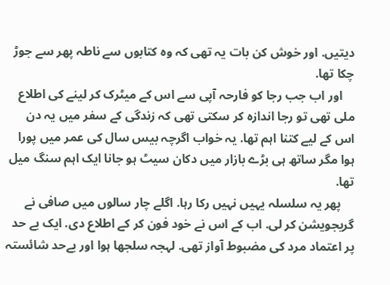دیتیں. اور خوش کن بات یہ تھی کہ وہ کتابوں سے ناطہ پھر سے جوڑ چکا تھا.
    اور اب جب رجا کو فارحہ آپی سے اس کے میٹرک کر لینے کی اطلاع ملی تھی تو رجا اندازہ کر سکتی تھی کہ زندگی کے سفر میں یہ دن اس کے لیے کتنا اہم تھا. یہ خواب اگرچہ بیس سال کی عمر میں پورا ہوا مگر ساتھ ہی بڑے بازار میں دکان سیٹ ہو جانا ایک اہم سنگ میل تھا.
    پھر یہ سلسلہ یہیں نہیں رکا رہا. اگلے چار سالوں میں صافی نے گریجویشن کر لی. اب کے اس نے خود فون کر کے اطلاع دی. ایک بے حد پر اعتماد مرد کی مضبوط آواز تھی. لہجہ سلجھا ہوا اور بےحد شائستہ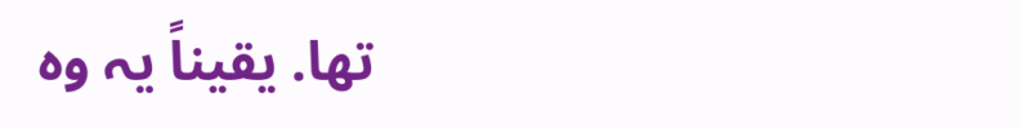تھا. یقیناً یہ وہ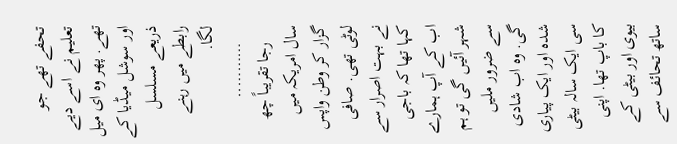تحفے تھے جو تعلیم نے اسے دیے تھے. پھر وہ ای میل اور سوشل میڈیا کے ذریعے مسلسل رابطے میں رہنے لگا.
    ………..
    رجا تقریباً چھ سال امریکہ میں گزار کر وطن واپس لوٹی تھی. صافی نے بہت اصرار سے کہا تھا کہ باجی اب کے آپ ہمارے شہر آئیں گی تو ہم سے ضرور ملیں گی. وہ اب شادی شدہ اور ایک پیاری سی ایک سالہ بیٹی کا باپ تھا. اپنی بیوی اور بیٹی کے ساتھ تحائف سے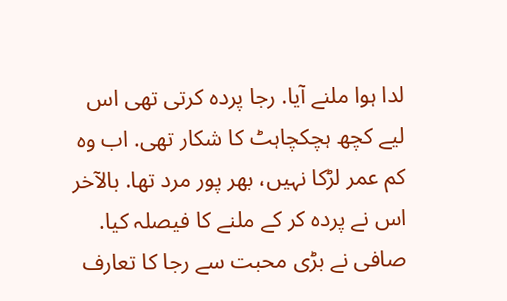لدا ہوا ملنے آیا. رجا پردہ کرتی تھی اس لیے کچھ ہچکچاہٹ کا شکار تھی. اب وہ کم عمر لڑکا نہیں، بھر پور مرد تھا. بالآخر اس نے پردہ کر کے ملنے کا فیصلہ کیا. صافی نے بڑی محبت سے رجا کا تعارف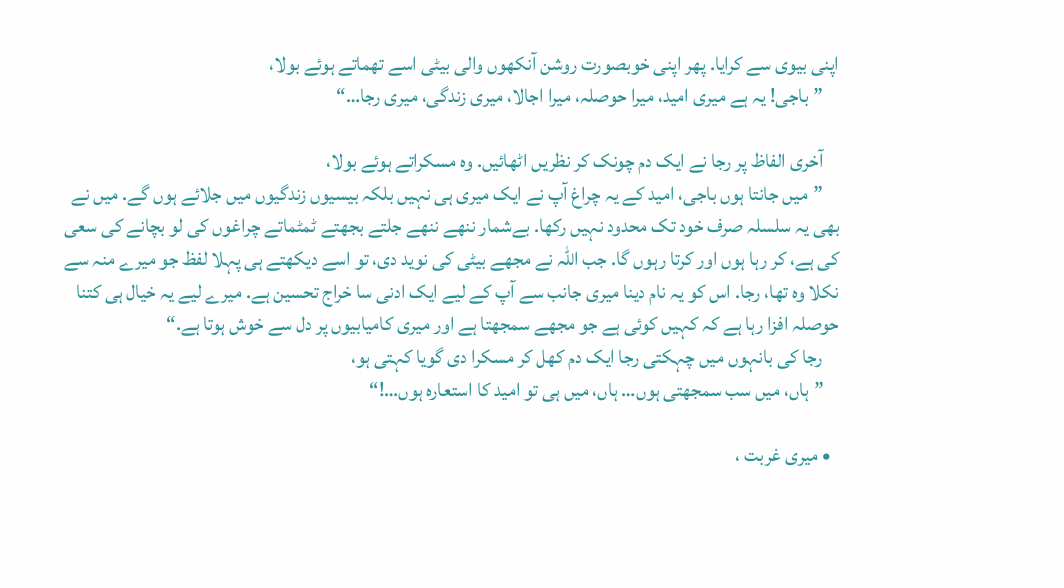اپنی بیوی سے کرایا. پھر اپنی خوبصورت روشن آنکھوں والی بیٹی اسے تھماتے ہوئے بولا،
    ”باجی! یہ ہے میری امید، میرا حوصلہ، میرا اجالا، میری زندگی، میری رجا…“

    آخری الفاظ پر رجا نے ایک دم چونک کر نظریں اٹھائیں. وہ مسکراتے ہوئے بولا،
    ”میں جانتا ہوں باجی، امید کے یہ چراغ آپ نے ایک میری ہی نہیں بلکہ بیسیوں زندگیوں میں جلائے ہوں گے. میں نے بھی یہ سلسلہ صرف خود تک محدود نہیں رکھا. بےشمار ننھے ننھے جلتے بجھتے ٹمٹماتے چراغوں کی لو بچانے کی سعی کی ہے، کر رہا ہوں اور کرتا رہوں گا. جب اللہ نے مجھے بیٹی کی نوید دی، تو اسے دیکھتے ہی پہلا لفظ جو میرے منہ سے نکلا وہ تھا، رجا. اس کو یہ نام دینا میری جانب سے آپ کے لیے ایک ادنی سا خراج تحسین ہے. میرے لیے یہ خیال ہی کتنا حوصلہ افزا رہا ہے کہ کہیں کوئی ہے جو مجھے سمجھتا ہے اور میری کامیابیوں پر دل سے خوش ہوتا ہے.“
    رجا کی بانہوں میں چہکتی رجا ایک دم کھل کر مسکرا دی گویا کہتی ہو،
    ”ہاں، میں سب سمجھتی ہوں… ہاں، میں ہی تو امید کا استعارہ ہوں…!“

  • میری غربت ،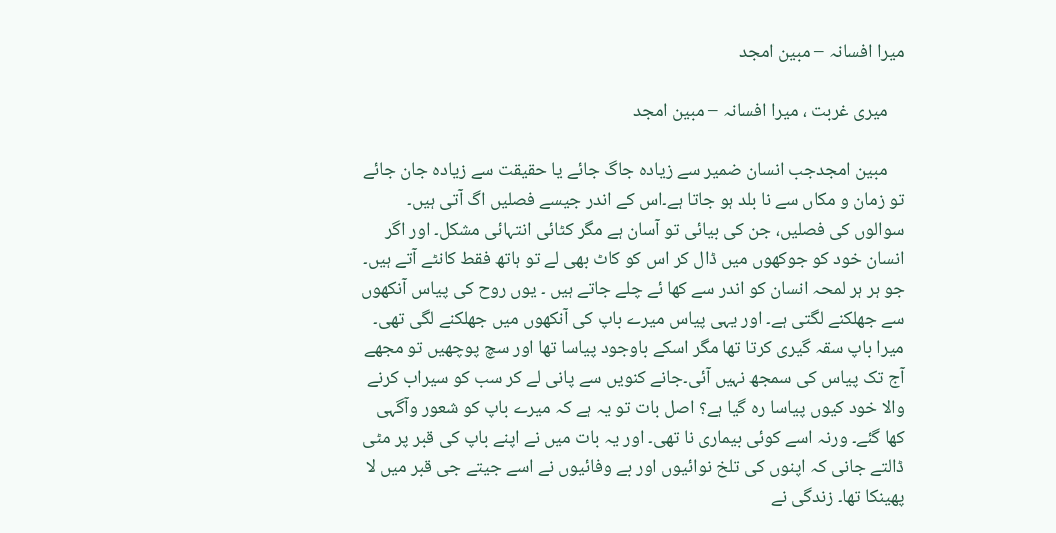میرا افسانہ – مبین امجد

    میری غربت ، میرا افسانہ – مبین امجد

    مبین امجدجب انسان ضمیر سے زیادہ جاگ جائے یا حقیقت سے زیادہ جان جائے تو زمان و مکاں سے نا بلد ہو جاتا ہے۔اس کے اندر جیسے فصلیں اگ آتی ہیں۔ سوالوں کی فصلیں، جن کی بیائی تو آسان ہے مگر کٹائی انتہائی مشکل۔ اور اگر انسان خود کو جوکھوں میں ڈال کر اس کو کاٹ بھی لے تو ہاتھ فقط کانٹے آتے ہیں۔ جو ہر ہر لمحہ انسان کو اندر سے کھا ئے چلے جاتے ہیں ۔ یوں روح کی پیاس آنکھوں سے جھلکنے لگتی ہے۔ اور یہی پیاس میرے باپ کی آنکھوں میں جھلکنے لگی تھی۔ میرا باپ سقہ گیری کرتا تھا مگر اسکے باوجود پیاسا تھا اور سچ پوچھیں تو مجھے آج تک پیاس کی سمجھ نہیں آئی۔جانے کنویں سے پانی لے کر سب کو سیراب کرنے والا خود کیوں پیاسا رہ گیا ہے؟ اصل بات تو یہ ہے کہ میرے باپ کو شعور وآگہی کھا گئے۔ ورنہ اسے کوئی بیماری نا تھی۔ اور یہ بات میں نے اپنے باپ کی قبر پر مٹی ڈالتے جانی کہ اپنوں کی تلخ نوائیوں اور بے وفائیوں نے اسے جیتے جی قبر میں لا پھینکا تھا۔ زندگی نے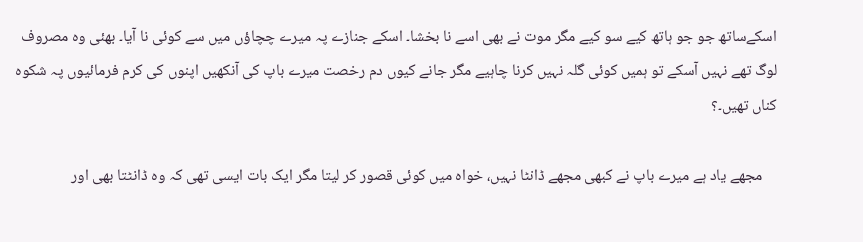اسکےساتھ جو جو ہاتھ کیے سو کیے مگر موت نے بھی اسے نا بخشا۔ اسکے جنازے پہ میرے چچاؤں میں سے کوئی نا آیا۔ بھئی وہ مصروف لوگ تھے نہیں آسکے تو ہمیں کوئی گلہ نہیں کرنا چاہیے مگر جانے کیوں دم رخصت میرے باپ کی آنکھیں اپنوں کی کرم فرمائیوں پہ شکوہ کناں تھیں۔؟

    مجھے یاد ہے میرے باپ نے کبھی مجھے ڈانٹا نہیں، خواہ میں کوئی قصور کر لیتا مگر ایک بات ایسی تھی کہ وہ ڈانٹتا بھی اور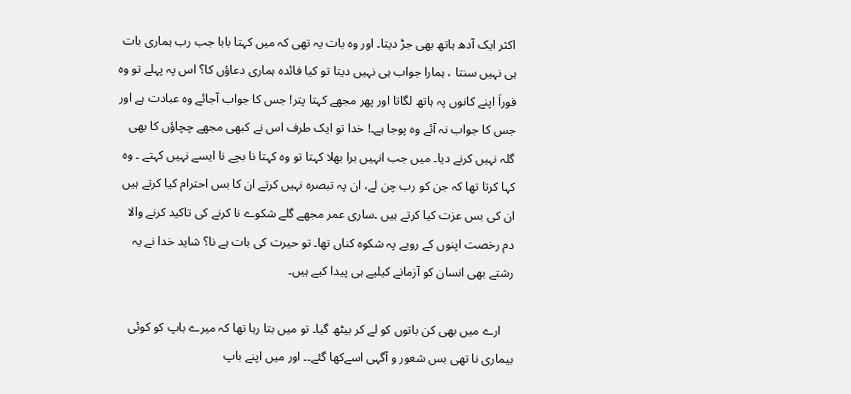اکثر ایک آدھ ہاتھ بھی جڑ دیتا۔ اور وہ بات یہ تھی کہ میں کہتا بابا جب رب ہماری بات ہی نہیں سنتا ، ہمارا جواب ہی نہیں دیتا تو کیا فائدہ ہماری دعاؤں کا؟ اس پہ پہلے تو وہ فوراَ اپنے کانوں پہ ہاتھ لگاتا اور پھر مجھے کہتا پتر! جس کا جواب آجائے وہ عبادت ہے اور جس کا جواب نہ آئے وہ پوجا ہے۔! خدا تو ایک طرف اس نے کبھی مجھے چچاؤں کا بھی گلہ نہیں کرنے دیا۔ میں جب انہیں برا بھلا کہتا تو وہ کہتا نا بچے نا ایسے نہیں کہتے ۔ وہ کہا کرتا تھا کہ جن کو رب چن لے، ان پہ تبصرہ نہیں کرتے ان کا بس احترام کیا کرتے ہیں ان کی بس عزت کیا کرتے ہیں ۔ساری عمر مجھے گلے شکوے نا کرنے کی تاکید کرنے والا دم رخصت اپنوں کے رویے پہ شکوہ کناں تھا۔ تو حیرت کی بات ہے نا؟ شاید خدا نے یہ رشتے بھی انسان کو آزمانے کیلیے ہی پیدا کیے ہیں۔

    ارے میں بھی کن باتوں کو لے کر بیٹھ گیا۔ تو میں بتا رہا تھا کہ میرے باپ کو کوئی بیماری نا تھی بس شعور و آگہی اسےکھا گئے۔۔ اور میں اپنے باپ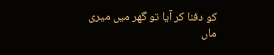کو دفنا کر آیا تو گھر میں میری ماں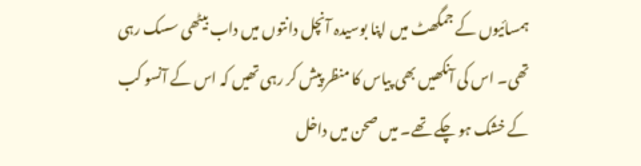ہمسائیوں کے جمگھٹ میں اپنا بوسیدہ آنچل دانتوں میں داب بیٹھی سسک رہی تھی۔ اس کی آنکھیں بھی پیاس کا منظر پیش کر رہی تھیں کہ اس کے آنسو کب کے خشک ہو چکے تھے۔ میں صحن میں داخل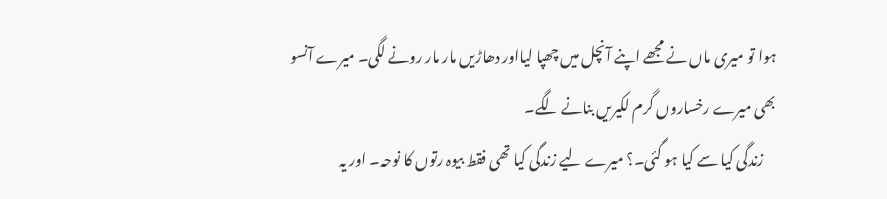ہوا تو میری ماں نے مجھے اپنے آنچل میں چھپا لیااور دھاڑیں مار مار رونے لگی۔ میرے آنسو بھی میرے رخساروں گرم لکیریں بنانے لگے۔
    زندگی کیا سے کیا ہو گئی۔؟ میرے لیے زندگی کیا تھی فقط بیوہ رتوں کا نوحہ۔ اور یہ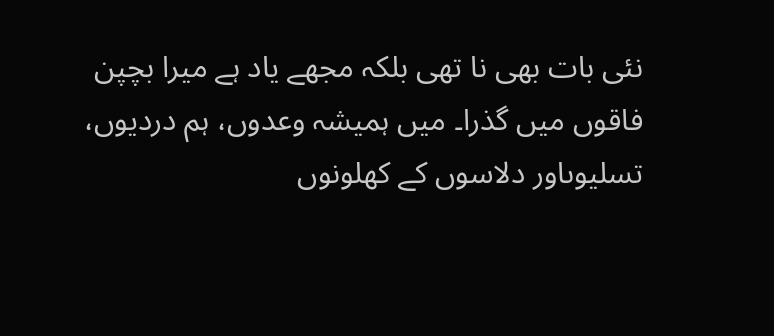نئی بات بھی نا تھی بلکہ مجھے یاد ہے میرا بچپن فاقوں میں گذرا۔ میں ہمیشہ وعدوں، ہم دردیوں، تسلیوںاور دلاسوں کے کھلونوں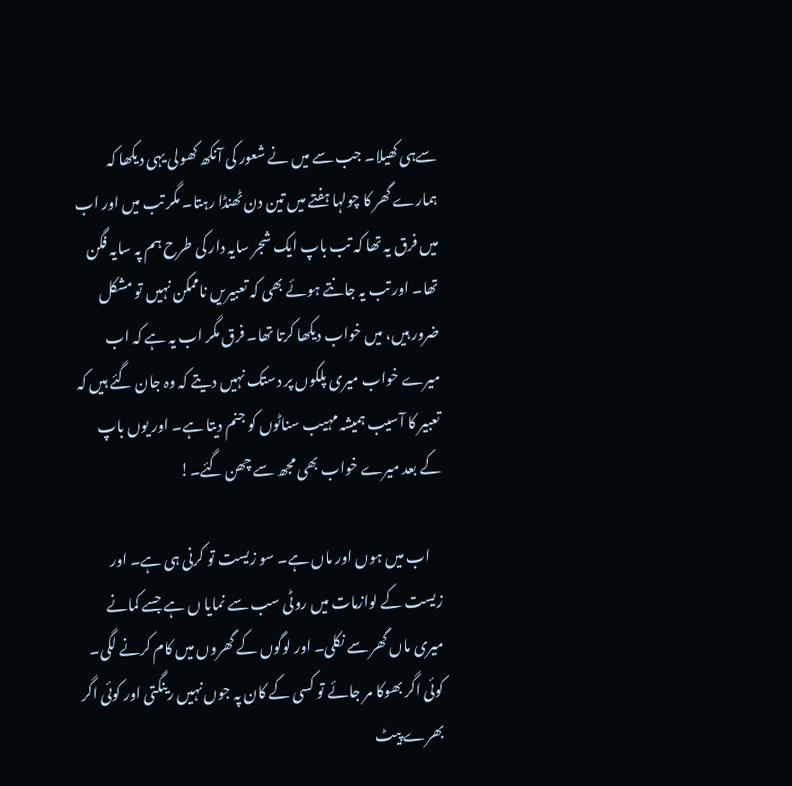سےہی کھیلا۔ جب سے میں نے شعور کی آنکھ کھولی یہی دیکھا کہ ہمارے گھر کا چولہا ہفتے میں تین دن ٹھنڈا رہتا۔ مگر تب میں اور اب میں فرق یہ تھا کہ تب باپ ایک شجر سایہ دار کی طرح ہم پہ سایہ فگن تھا۔ اور تب یہ جانتے ہوئے بھی کہ تعبیریں ناممکن نہیں تو مشکل ضرور ہیں، میں خواب دیکھا کرتا تھا۔ فرق مگر اب یہ ہے کہ اب میرے خواب میری پلکوں پر دستک نہیں دیتے کہ وہ جان گئے ہیں کہ تعبیر کا آسیب ہمیشہ مہیب سناٹوں کو جنم دیتا ہے۔ اور یوں باپ کے بعد میرے خواب بھی مجھ سے چھن گئے۔!

    اب میں ہوں اور ماں ہے۔ سو زیست تو کرنی ہی ہے۔ اور زیست کے لوازمات میں روٹی سب سے نمایا ں ہے جسے کمانے میری ماں گھر سے نکلی۔ اور لوگوں کے گھروں میں کام کرنے لگی۔ کوئی اگر بھوکا مر جائے تو کسی کے کان پہ جوں نہیں رینگتی اور کوئی اگر بھرے پیٹ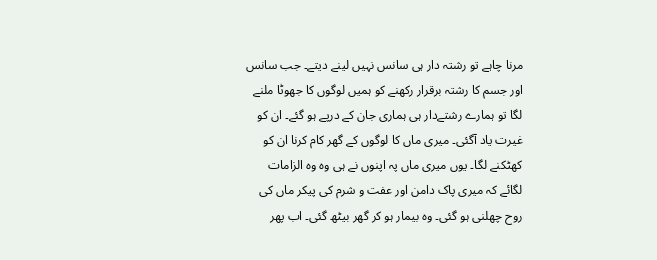مرنا چاہے تو رشتہ دار ہی سانس نہیں لینے دیتے۔ جب سانس اور جسم کا رشتہ برقرار رکھنے کو ہمیں لوگوں کا جھوٹا ملنے لگا تو ہمارے رشتےدار ہی ہماری جان کے درپے ہو گئے۔ ان کو غیرت یاد آگئی۔ میری ماں کا لوگوں کے گھر کام کرنا ان کو کھٹکنے لگا۔ یوں میری ماں پہ اپنوں نے ہی وہ وہ الزامات لگائے کہ میری پاک دامن اور عفت و شرم کی پیکر ماں کی روح چھلنی ہو گئی۔ وہ بیمار ہو کر گھر بیٹھ گئی۔ اب پھر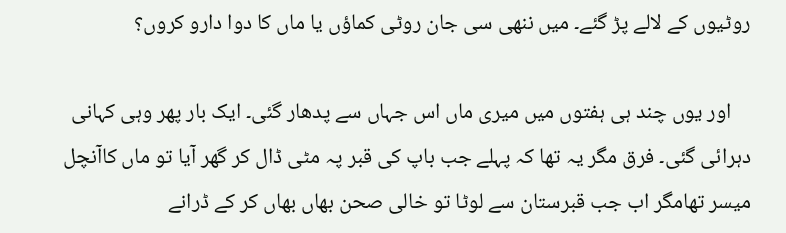روٹیوں کے لالے پڑ گئے۔ میں ننھی سی جان روٹی کماؤں یا ماں کا دوا دارو کروں؟

    اور یوں چند ہی ہفتوں میں میری ماں اس جہاں سے پدھار گئی۔ ایک بار پھر وہی کہانی دہرائی گئی۔ فرق مگر یہ تھا کہ پہلے جب باپ کی قبر پہ مٹی ڈال کر گھر آیا تو ماں کاآنچل میسر تھامگر اب جب قبرستان سے لوٹا تو خالی صحن بھاں بھاں کر کے ڈرانے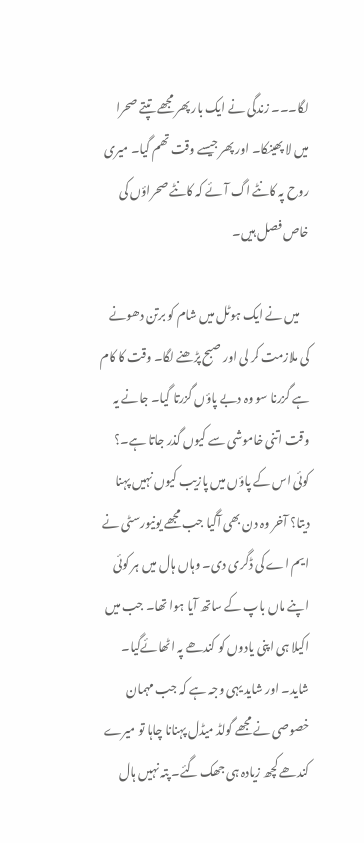لگا۔۔۔ زندگی نے ایک بار پھر مجھے تپتے صحرا میں لا پھینکا۔ اور پھر جیسے وقت تھم گیا۔ میری روح پہ کانٹے اگ آئے کہ کانٹے صحراؤں کی خاص فصل ہیں۔

    میں نے ایک ہوٹل میں شام کو برتن دھونے کی ملازمت کر لی اور صبح پڑھنے لگا۔ وقت کا کام ہے گزرنا سو وہ دبے پاؤں گزرتا گیا۔ جانے یہ وقت اتنی خاموشی سے کیوں گذر جاتا ہے۔؟ کوئی اس کے پاؤں میں پازیب کیوں نہیں پہنا دیتا؟ آخر وہ دن بھی آگیا جب مجھے یونیورسٹی نے ایم اے کی ڈگری دی۔ وہاں ہال میں ہر کوئی اپنے ماں باپ کے ساتھ آیا ہوا تھا۔ جب میں اکیلا ہی اپنی یادوں کو کندھے پہ اٹھائےگیا۔ شاید۔ اور شاید یہی وجہ ہے کہ جب مہمان خصوصی نے مجھے گولڈ میڈل پہنانا چاہا تو میرے کندھے کچھ زیادہ ہی جھک گئے۔ پتہ نہیں ہال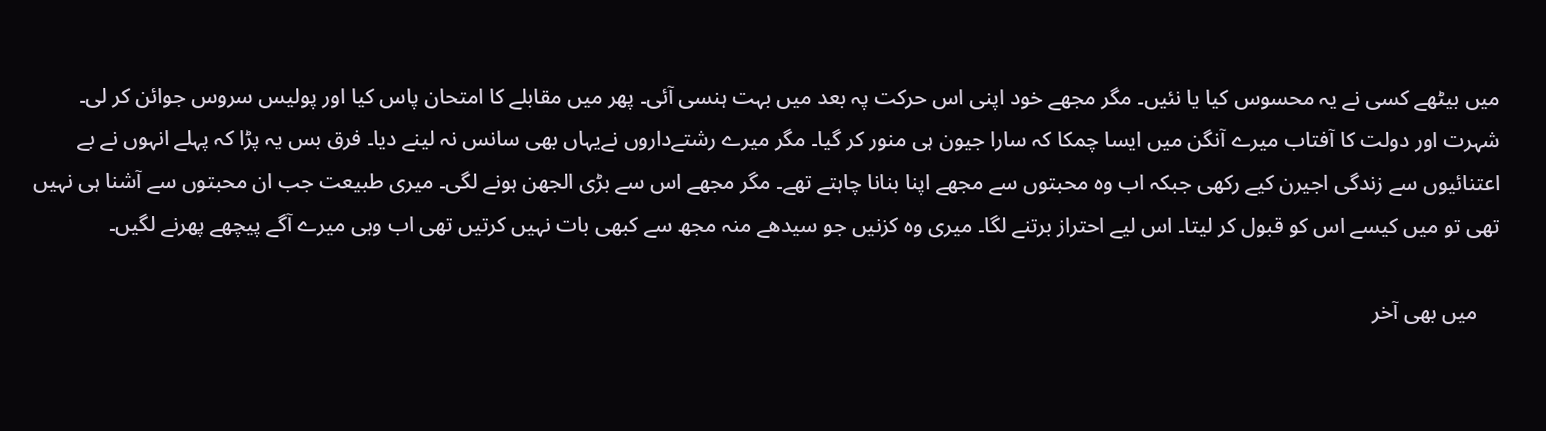میں بیٹھے کسی نے یہ محسوس کیا یا نئیں۔ مگر مجھے خود اپنی اس حرکت پہ بعد میں بہت ہنسی آئی۔ پھر میں مقابلے کا امتحان پاس کیا اور پولیس سروس جوائن کر لی۔ شہرت اور دولت کا آفتاب میرے آنگن میں ایسا چمکا کہ سارا جیون ہی منور کر گیا۔ مگر میرے رشتےداروں نےیہاں بھی سانس نہ لینے دیا۔ فرق بس یہ پڑا کہ پہلے انہوں نے بے اعتنائیوں سے زندگی اجیرن کیے رکھی جبکہ اب وہ محبتوں سے مجھے اپنا بنانا چاہتے تھے۔ مگر مجھے اس سے بڑی الجھن ہونے لگی۔ میری طبیعت جب ان محبتوں سے آشنا ہی نہیں تھی تو میں کیسے اس کو قبول کر لیتا۔ اس لیے احتراز برتنے لگا۔ میری وہ کزنیں جو سیدھے منہ مجھ سے کبھی بات نہیں کرتیں تھی اب وہی میرے آگے پیچھے پھرنے لگیں۔

    میں بھی آخر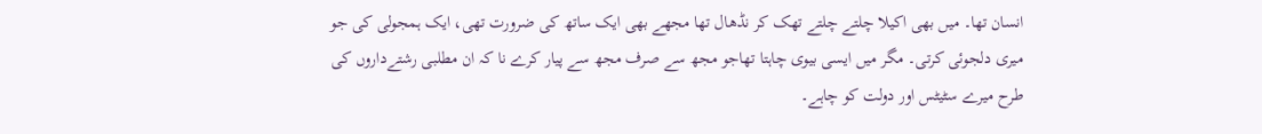انسان تھا۔ میں بھی اکیلا چلتے چلتے تھک کر نڈھال تھا مجھے بھی ایک ساتھ کی ضرورت تھی، ایک ہمجولی کی جو میری دلجوئی کرتی۔ مگر میں ایسی بیوی چاہتا تھاجو مجھ سے صرف مجھ سے پیار کرے نا کہ ان مطلبی رشتےداروں کی طرح میرے سٹیٹس اور دولت کو چاہے۔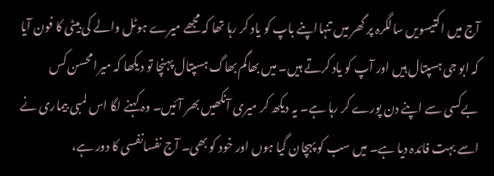آج میں اکتیسویں سالگرہ پر گھر میں تنہااپنے باپ کو یاد کر رہا تھا کہ مجھے میرے ہوٹل والے کی بیٹی کا فون آیا کہ ابو جی ہسپتال ہیں اور آپ کو یاد کرتے ہیں۔ میں بھاگم بھاگ ہسپتال پہنچا تو دیکھا کہ میرا محسن کس بےکسی سے اپنے دن پورے کر رہا ہے۔ یہ دیکھ کر میری آنکھیں بھر آئیں۔ وہ کہنے لگا اس لمبی بیماری نے اسے بہت فائدہ دیا ہے۔ میں سب کو پہچان گیا ہوں اور خود کو بھی۔ آج نفسانفسی کا دور ہے،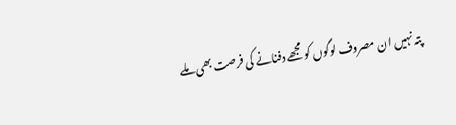پتہ نہیں ان مصروف لوگوں کو مجھے دفنانے کی فرصت بھی ملے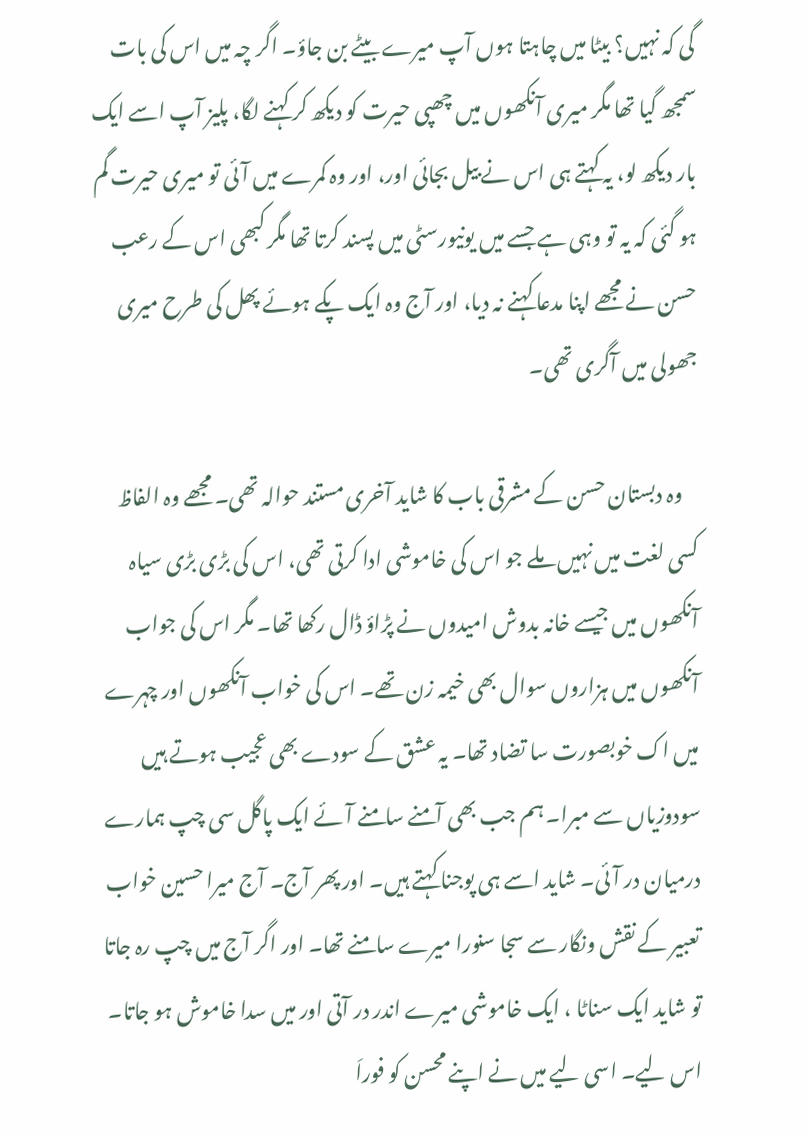گی کہ نہیں؟ بیٹا میں چاہتا ہوں آپ میرے بیٹے بن جاؤ۔ اگر چہ میں اس کی بات سمجھ گیا تھا مگر میری آنکھوں میں چھپی حیرت کو دیکھ کر کہنے لگا، پلیز آپ اسے ایک بار دیکھ لو، یہ کہتے ہی اس نے بیل بجائی اور، اور وہ کمرے میں آئی تو میری حیرت گم ہو گئی کہ یہ تو وہی ہے جسے میں یونیورسٹی میں پسند کرتا تھا مگر کبھی اس کے رعب حسن نے مجھے اپنا مدعا کہنے نہ دیا، اور آج وہ ایک پکے ہوئے پھل کی طرح میری جھولی میں آگری تھی۔

    وہ دبستان حسن کے مشرقی باب کا شاید آخری مستند حوالہ تھی۔ مجھے وہ الفاظ کسی لغت میں نہیں ملے جو اس کی خاموشی ادا کرتی تھی، اس کی بڑی بڑی سیاہ آنکھوں میں جیسے خانہ بدوش امیدوں نے پڑاؤ ڈال رکھا تھا۔ مگر اس کی جواب آنکھوں میں ہزاروں سوال بھی خیمہ زن تھے۔ اس کی خواب آنکھوں اور چہرے میں اک خوبصورت سا تضاد تھا۔ یہ عشق کے سودے بھی عجیب ہوتے ہیں سودوزیاں سے مبرا۔ ہم جب بھی آمنے سامنے آئے ایک پاگل سی چپ ہمارے درمیان در آئی۔ شاید اسے ہی پوجنا کہتے ہیں۔ اور پھر آج۔ آج میرا حسین خواب تعبیر کے نقش ونگار سے سجا سنورا میرے سامنے تھا۔ اور اگر آج میں چپ رہ جاتا تو شاید ایک سناٹا ، ایک خاموشی میرے اندر در آتی اور میں سدا خاموش ہو جاتا۔ اس لیے۔ اسی لیے میں نے اپنے محسن کو فوراَ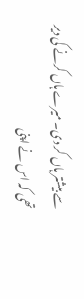سے بیشتر ہاں کر دی۔ میرے ہاں کرنے کی دیر تھی کہ اس نے اپنی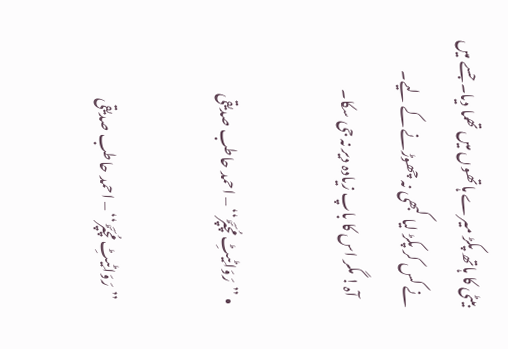بیٹی کا ہاتھ پکڑ میرے ہاتھوں میں تھما دیا۔ جسے میں نے کس کر پکڑ لیا کبھی نہ چھوڑنے کے لیے۔
    آہ! مگر اس کا باپ زیادہ دیر نہ جی سکا۔

  • ’’رَوَاٹِیٹِ مُچَپَّڑ‘‘ – احمد حاطب صدیقی

    ’’رَوَاٹِیٹِ مُچَپَّڑ‘‘ – احمد حاطب صدیقی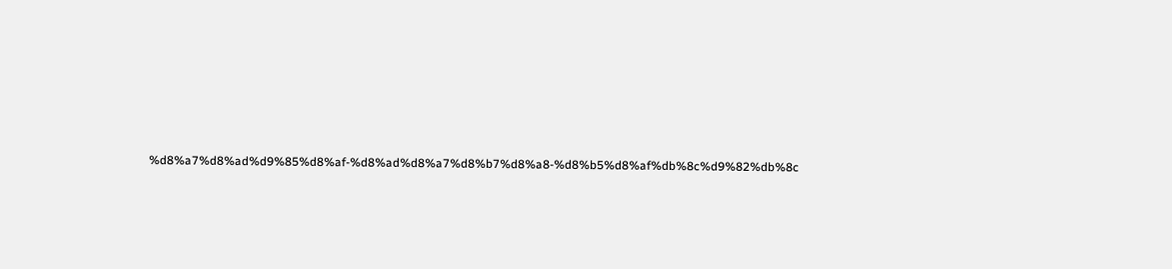%d8%a7%d8%ad%d9%85%d8%af-%d8%ad%d8%a7%d8%b7%d8%a8-%d8%b5%d8%af%db%8c%d9%82%db%8c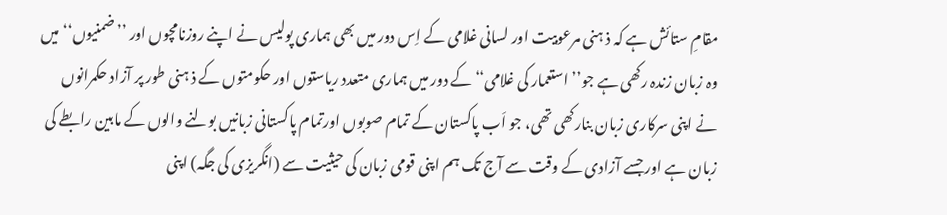مقامِ ستائش ہے کہ ذ ہنی مرعوبیت اور لسانی غلامی کے اِس دور میں بھی ہماری پولیس نے اپنے روزنامچوں اور ’’ضمنیوں‘‘ میں وہ زبان زندہ رکھی ہے جو’’ استعمار کی غلامی‘‘ کے دور میں ہماری متعدد ریاستوں اور حکومتوں کے ذ ہنی طور پر آزاد حکمرانوں نے اپنی سرکاری زبان بنارکھی تھی، جو اَب پاکستان کے تمام صوبوں اورتمام پاکستانی زبانیں بولنے والوں کے مابین رابطے کی زبان ہے اور جسے آزادی کے وقت سے آج تک ہم اپنی قومی زبان کی حیثیت سے (انگریزی کی جگہ) اپنی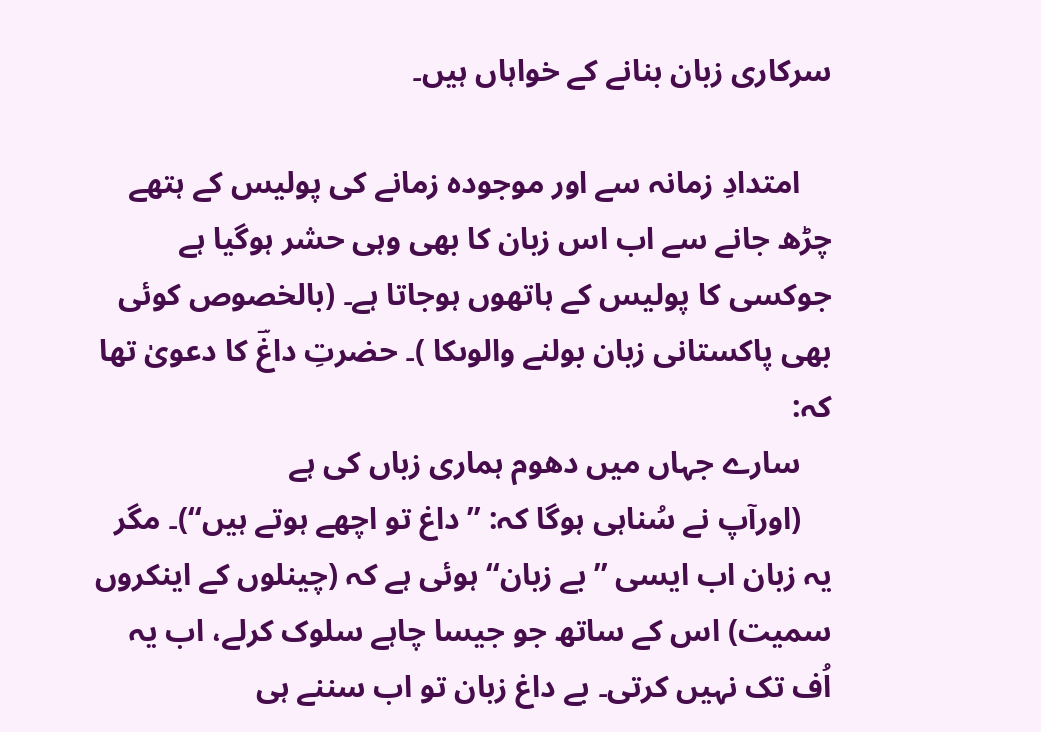سرکاری زبان بنانے کے خواہاں ہیں۔

    امتدادِ زمانہ سے اور موجودہ زمانے کی پولیس کے ہتھے چڑھ جانے سے اب اس زبان کا بھی وہی حشر ہوگیا ہے جوکسی کا پولیس کے ہاتھوں ہوجاتا ہے۔ (بالخصوص کوئی بھی پاکستانی زبان بولنے والوںکا )۔ حضرتِ داغؔ کا دعویٰ تھا کہ:
    سارے جہاں میں دھوم ہماری زباں کی ہے
    (اورآپ نے سُناہی ہوگا کہ: ’’داغ تو اچھے ہوتے ہیں‘‘)۔ مگر یہ زبان اب ایسی ’’بے زبان‘‘ ہوئی ہے کہ (چینلوں کے اینکروں سمیت) اس کے ساتھ جو جیسا چاہے سلوک کرلے، اب یہ اُف تک نہیں کرتی۔ بے داغ زبان تو اب سننے ہی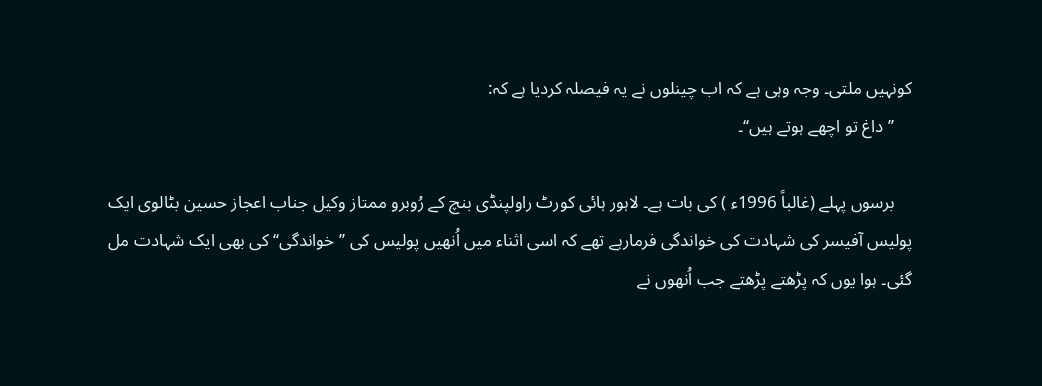کونہیں ملتی۔ وجہ وہی ہے کہ اب چینلوں نے یہ فیصلہ کردیا ہے کہ:
    ’’داغ تو اچھے ہوتے ہیں‘‘۔

    برسوں پہلے (غالباً 1996ء ) کی بات ہے۔ لاہور ہائی کورٹ راولپنڈی بنچ کے رُوبرو ممتاز وکیل جناب اعجاز حسین بٹالوی ایک پولیس آفیسر کی شہادت کی خواندگی فرمارہے تھے کہ اسی اثناء میں اُنھیں پولیس کی ’’خواندگی‘‘ کی بھی ایک شہادت مل گئی۔ ہوا یوں کہ پڑھتے پڑھتے جب اُنھوں نے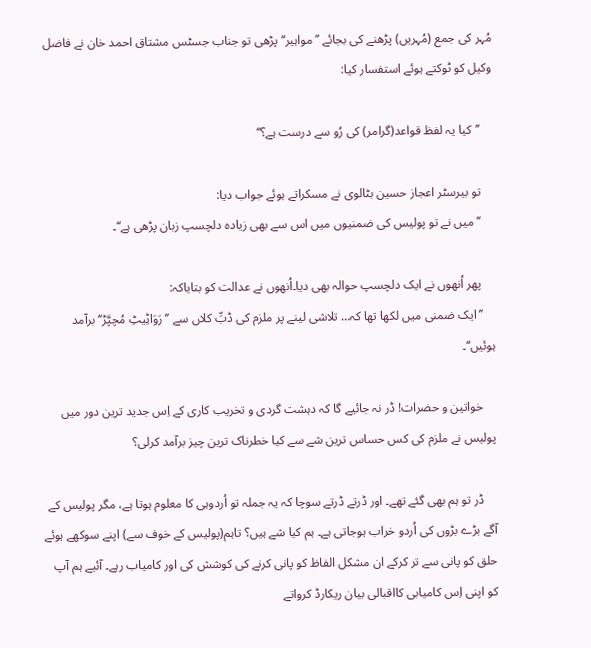مُہر کی جمع (مُہریں) پڑھنے کی بجائے ’’مواہیر‘‘ پڑھی تو جناب جسٹس مشتاق احمد خان نے فاضل وکیل کو ٹوکتے ہوئے استفسار کیا:

    ’’کیا یہ لفظ قواعد(گرامر) کی رُو سے درست ہے؟‘‘

    تو بیرسٹر اعجاز حسین بٹالوی نے مسکراتے ہوئے جواب دیا:
    ’’میں نے تو پولیس کی ضمنیوں میں اس سے بھی زیادہ دلچسپ زبان پڑھی ہے‘‘۔

    پھر اُنھوں نے ایک دلچسپ حوالہ بھی دیا۔اُنھوں نے عدالت کو بتایاکہ:
    ’’ایک ضمنی میں لکھا تھا کہ… تلاشی لینے پر ملزم کی ڈبِّ کلاں سے ’’رَوَاٹِیٹِ مُچپَّڑ‘‘ برآمد ہوئیں‘‘۔

    خواتین و حضرات! ڈر نہ جائیے گا کہ دہشت گردی و تخریب کاری کے اِس جدید ترین دور میں پولیس نے ملزم کی کس حساس ترین شے سے کیا خطرناک ترین چیز برآمد کرلی؟

    ڈر تو ہم بھی گئے تھے۔ اور ڈرتے ڈرتے سوچا کہ یہ جملہ تو اُردوہی کا معلوم ہوتا ہے، مگر پولیس کے آگے بڑے بڑوں کی اُردو خراب ہوجاتی ہے۔ ہم کیا شے ہیں؟ تاہم(پولیس کے خوف سے) اپنے سوکھے ہوئے حلق کو پانی سے تر کرکے ان مشکل الفاظ کو پانی کرنے کی کوشش کی اور کامیاب رہے۔ آئیے ہم آپ کو اپنی اِس کامیابی کااقبالی بیان ریکارڈ کرواتے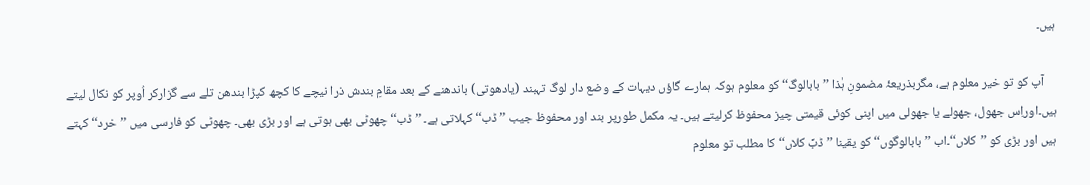ہیں۔

    آپ کو تو خیر معلوم ہے، مگربذریعۂ مضمونِ ہٰذا ’’بابالوگ‘‘ کو معلوم ہوکہ ہمارے گاؤں دیہات کے وضع دار لوگ تہبند (یادھوتی) باندھنے کے بعد مقامِ بندش ذرا نیچے کا کچھ کپڑا بندھن تلے سے گزارکر اُوپر کو نکال لیتے ہیں۔اوراِس جھول، جھولے یا جھولی میں اپنی کوئی قیمتی چیز محفوظ کرلیتے ہیں۔ یہ مکمل طورپر بند اور محفوظ جیب ’’ڈب‘‘ کہلاتی ہے۔ ’’ڈب‘‘ چھوٹی بھی ہوتی ہے اور بڑی بھی۔ چھوٹی کو فارسی میں ’’خرد‘‘ کہتے ہیں اور بڑی کو ’’کلاں‘‘۔اب ’’بابالوگوں‘‘ کو یقینا ’’ڈبِّ کلاں‘‘ کا مطلب تو معلوم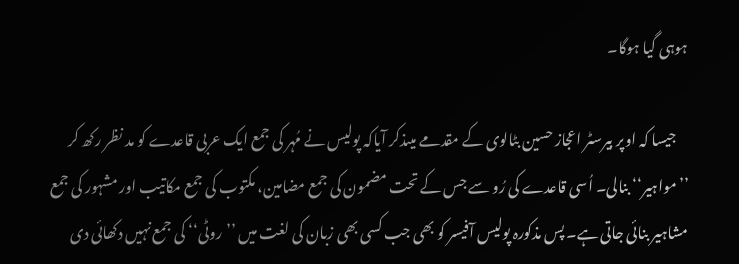ہوہی گیا ہوگا۔

    جیسا کہ اوپر بیرسٹر اعجاز حسین بٹالوی کے مقدمے میںذکر آیاکہ پولیس نے مُہر کی جمع ایک عربی قاعدے کو مد نظر رکھ کر ’’مواہیر‘‘ بنالی۔ اُسی قاعدے کی رُو سے جس کے تحت مضمون کی جمع مضامین، مکتوب کی جمع مکاتیب اور مشہور کی جمع مشاہیر بنائی جاتی ہے۔ پس مذکورہ پولیس آفیسر کو بھی جب کسی بھی زبان کی لغت میں ’’روٹی‘‘ کی جمع نہیں دکھائی دی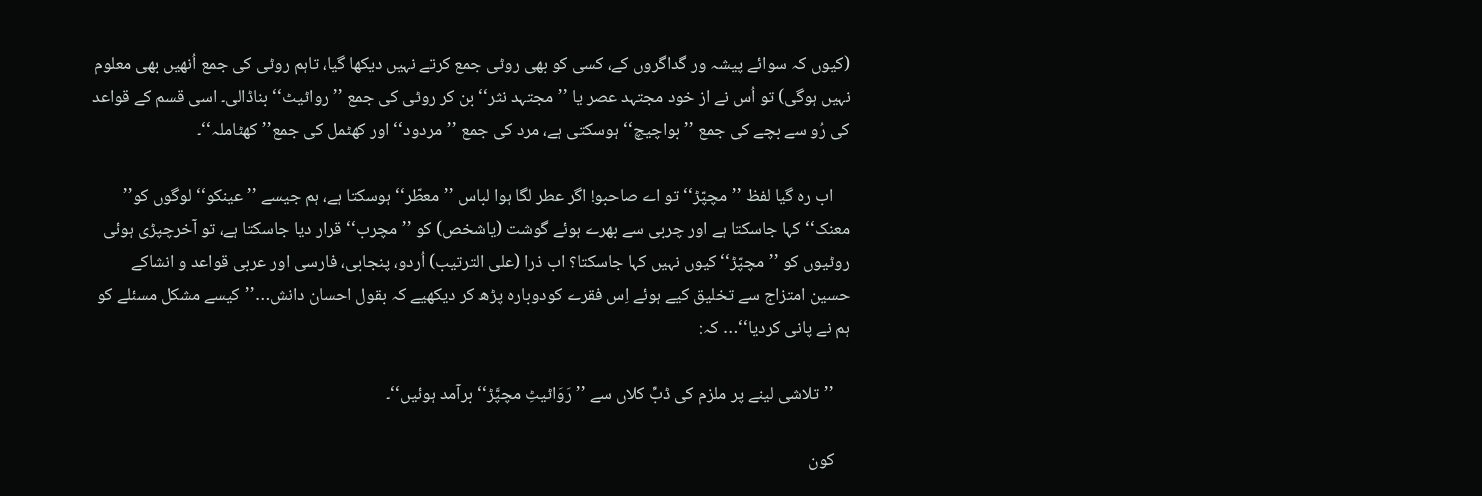(کیوں کہ سوائے پیشہ ور گداگروں کے، کسی کو بھی روٹی جمع کرتے نہیں دیکھا گیا، تاہم روٹی کی جمع اُنھیں بھی معلوم نہیں ہوگی) تو اُس نے از خود مجتہد عصر یا ’’مجتہد نثر‘‘ بن کر روٹی کی جمع ’’رواٹیٹ‘‘ بناڈالی۔ اسی قسم کے قواعد کی رُو سے بچے کی جمع ’’بواچیچ‘‘ ہوسکتی ہے، مرد کی جمع ’’مردود‘‘ اور کھٹمل کی جمع’’ کھٹاملہ‘‘۔

    اب رہ گیا لفظ ’’مچپّڑ‘‘ تو اے صاحبو! اگر عطر لگا ہوا لباس ’’معطّر‘‘ ہوسکتا ہے، ہم جیسے ’’عینکو‘‘ لوگوں کو’’ معنک‘‘ کہا جاسکتا ہے اور چربی سے بھرے ہوئے گوشت (یاشخص) کو ’’مچرب‘‘ قرار دیا جاسکتا ہے، تو آخرچپڑی ہوئی روٹیوں کو ’’مچپّڑ‘‘کیوں نہیں کہا جاسکتا؟ اب ذرا (علی الترتیب) اُردو، پنجابی، فارسی اور عربی قواعد و انشاکے حسین امتزاج سے تخلیق کیے ہوئے اِس فقرے کودوبارہ پڑھ کر دیکھیے کہ بقول احسان دانش…’’کیسے مشکل مسئلے کو ہم نے پانی کردیا‘‘… کہ:

    ’’تلاشی لینے پر ملزم کی ڈبِّ کلاں سے ’’رَوَاٹیٹِ مچپَّڑ‘‘ برآمد ہوئیں‘‘۔

    کون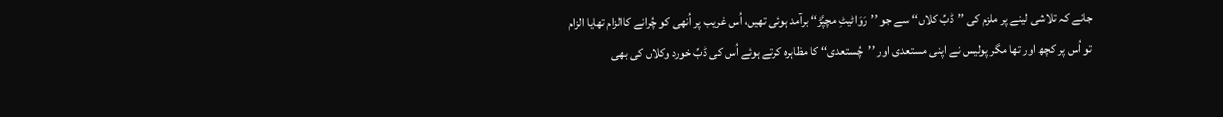جانے کہ تلاشی لینے پر ملزم کی ’’ڈبِّ کلاں‘‘ سے جو ’’رَوَاٹیٹِ مچپَّڑ‘‘ برآمد ہوئی تھیں، اُس غریب پر اُنھی کو چُرانے کاالزام تھایا الزام تو اُس پر کچھ اور تھا مگر پولیس نے اپنی مستعدی اور ’’چُستعدی‘‘ کا مظاہرہ کرتے ہوئے اُس کی ڈبِّ خورد وکلاں کی بھی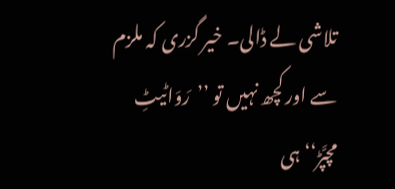تلاشی لے ڈالی۔ خیر گزری کہ ملزم سے اور کچھ نہیں تو ’’رَوَاٹیٹِ مچپَّڑ‘‘ ہی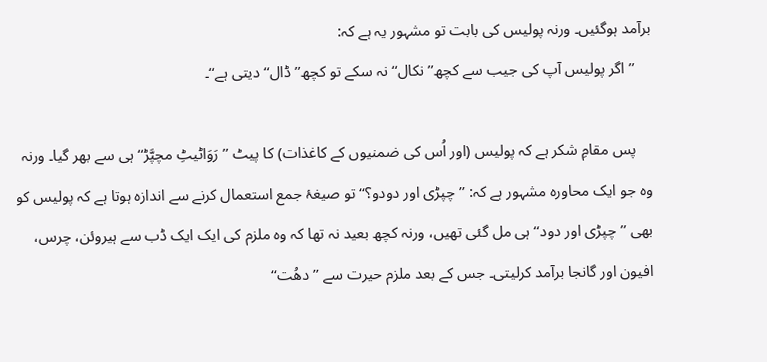برآمد ہوگئیں۔ ورنہ پولیس کی بابت تو مشہور یہ ہے کہ:
    ’’اگر پولیس آپ کی جیب سے کچھ’’ نکال‘‘ نہ سکے تو کچھ’’ ڈال‘‘ دیتی ہے‘‘۔

    پس مقامِ شکر ہے کہ پولیس (اور اُس کی ضمنیوں کے کاغذات) کا پیٹ ’’رَوَاٹیٹِ مچپَّڑ‘‘ ہی سے بھر گیا۔ ورنہ وہ جو ایک محاورہ مشہور ہے کہ: ’’چپڑی اور دودو؟‘‘ تو صیغۂ جمع استعمال کرنے سے اندازہ ہوتا ہے کہ پولیس کو بھی ’’چپڑی اور دود‘‘ ہی مل گئی تھیں، ورنہ کچھ بعید نہ تھا کہ وہ ملزم کی ایک ایک ڈب سے ہیروئن، چرس، افیون اور گانجا برآمد کرلیتی۔ جس کے بعد ملزم حیرت سے ’’دھُت‘‘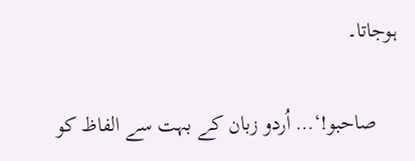ہوجاتا۔

    صاحبو!‘… اُردو زبان کے بہت سے الفاظ کو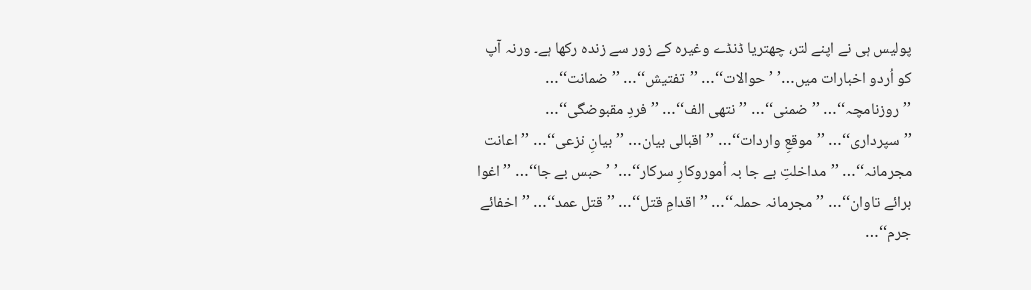پولیس ہی نے اپنے لتر، چھتریا ڈنڈے وغیرہ کے زور سے زندہ رکھا ہے۔ ورنہ آپ کو اُردو اخبارات میں…’ ’حوالات‘‘… ’’تفتیش‘‘… ’’ضمانت‘‘… ’’روزنامچہ‘‘… ’’ضمنی‘‘… ’’نتھی الف‘‘… ’’فردِ مقبوضگی‘‘… ’’سپرداری‘‘… ’’موقعِ واردات‘‘… ’’اقبالی بیان… ’’بیانِ نزعی‘‘… ’’اعانت مجرمانہ‘‘… ’’مداخلتِ بے جا بہ اُموروکارِ سرکار‘‘…’ ’حبس بے جا‘‘… ’’اغوا برائے تاوان‘‘… ’’مجرمانہ حملہ‘‘… ’’اقدامِ قتل‘‘… ’’قتل عمد‘‘… ’’اخفائے جرم‘‘…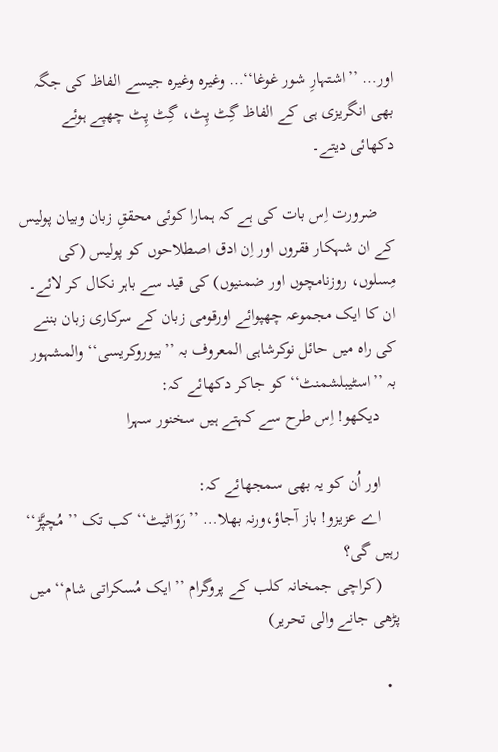اور… ’’اشتہارِ شور غوغا‘‘… وغیرہ وغیرہ جیسے الفاظ کی جگہ بھی انگریزی ہی کے الفاظ گِٹ پِٹ، گِٹ پِٹ چھپے ہوئے دکھائی دیتے۔

    ضرورت اِس بات کی ہے کہ ہمارا کوئی محققِ زبان وبیان پولیس کے ان شہکار فقروں اور اِن ادق اصطلاحوں کو پولیس (کی مِسلوں، روزنامچوں اور ضمنیوں) کی قید سے باہر نکال کر لائے۔ ان کا ایک مجموعہ چھپوائے اورقومی زبان کے سرکاری زبان بننے کی راہ میں حائل نوکرشاہی المعروف بہ ’’بیوروکریسی‘‘ والمشہور بہ ’’اسٹیبلشمنٹ‘‘ کو جاکر دکھائے کہ:
    دیکھو! اِس طرح سے کہتے ہیں سخنور سہرا

    اور اُن کو یہ بھی سمجھائے کہ:
    اے عزیزو! باز آجاؤ،ورنہ بھلا… ’’رَوَاٹیٹ‘‘کب تک ’’ مُچپَّڑ‘‘ رہیں گی؟
    (کراچی جمخانہ کلب کے پروگرام ’’ایک مُسکراتی شام‘‘ میں پڑھی جانے والی تحریر)

  •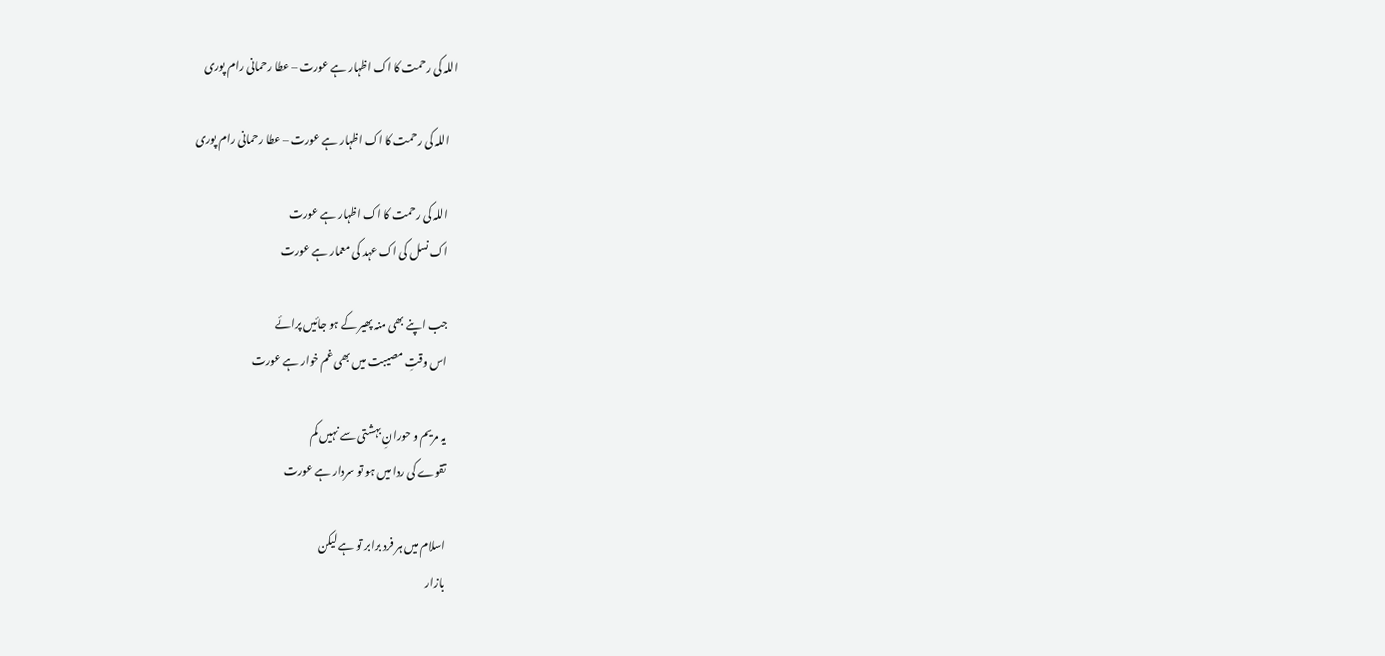اللہ کی رحمت کا اک اظہار ہے عورت – عطا رحمانی رام پوری

    اللہ کی رحمت کا اک اظہار ہے عورت – عطا رحمانی رام پوری

    اللہ کی رحمت کا اک اظہار ہے عورت
    اک نسل کی اک عہد کی معمار ہے عورت

    جب اپنے بھی منہ پھیر کے ہو جائیں پرائے
    اس وقتِ مصیبت میں بھی غم خوار ہے عورت

    یہ مریم و حورانِ بہشتی سے نہیں کم
    تقوے کی ردا میں ہو تو سردار ہے عورت

    اسلام میں ہر فرد برابر تو ہے لیکن
    بازار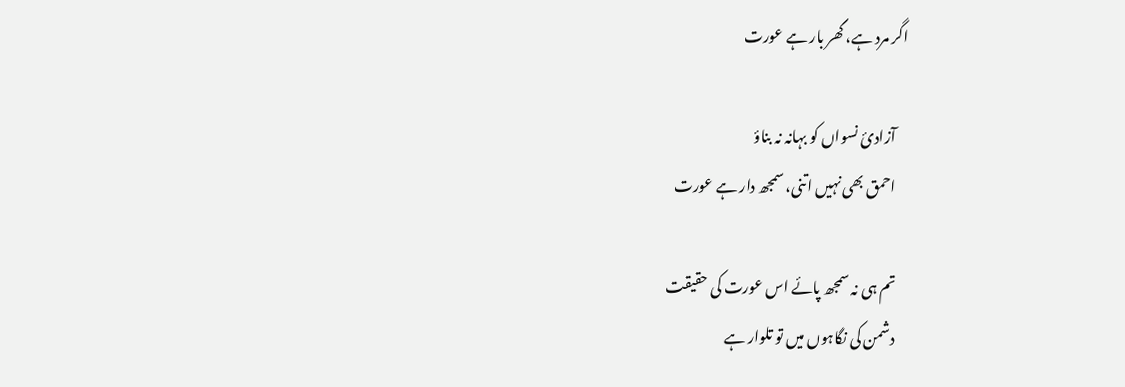اگر مرد ہے، گھر بار ہے عورت

    آزادئ نسواں کو بہانہ نہ بناؤ
    احمق بھی نہیں اتنی، سمجھ دار ہے عورت

    تم ہی نہ سمجھ پائے اس عورت کی حقیقت
    دشمن کی نگاہوں میں تو تلوار ہے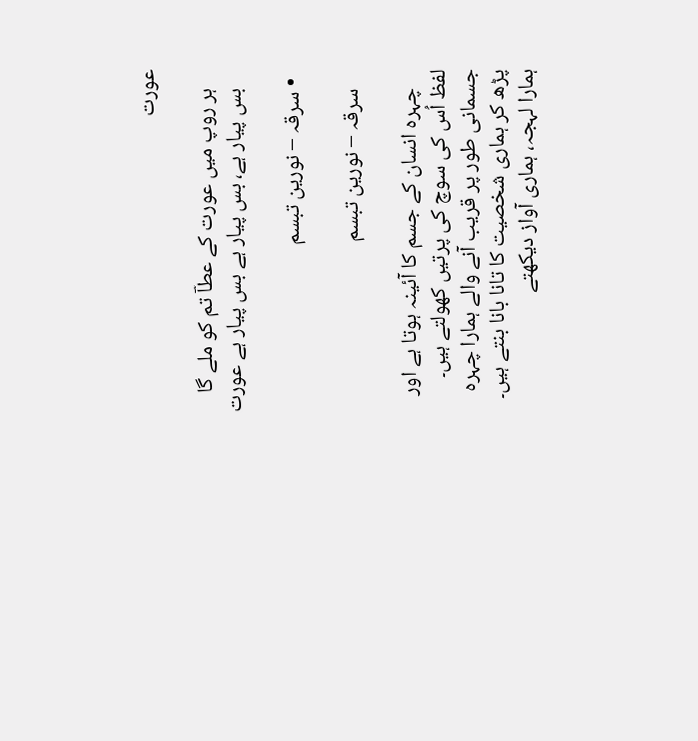عورت

    ہر روپ میں عورت کے عطاؔ تم کو ملے گا
    بس پیار ہے، بس پیار ہے بس پیار ہے عورت

  • سرقہ – نورین تبسم

    سرقہ – نورین تبسم

    چہرہ انسان کے جسم کا آئینہ ہوتا ہے اور لفظ اُس کی سوچ کی پرتیں کھولتے ہیں۔ جسمانی طور پر قریب آنے والے ہمارا چہرہ پڑھ کر ہماری شخصیت کا تانا بانا بنتے ہیں۔ ہمارا لہجہ، ہماری آواز دیکھتے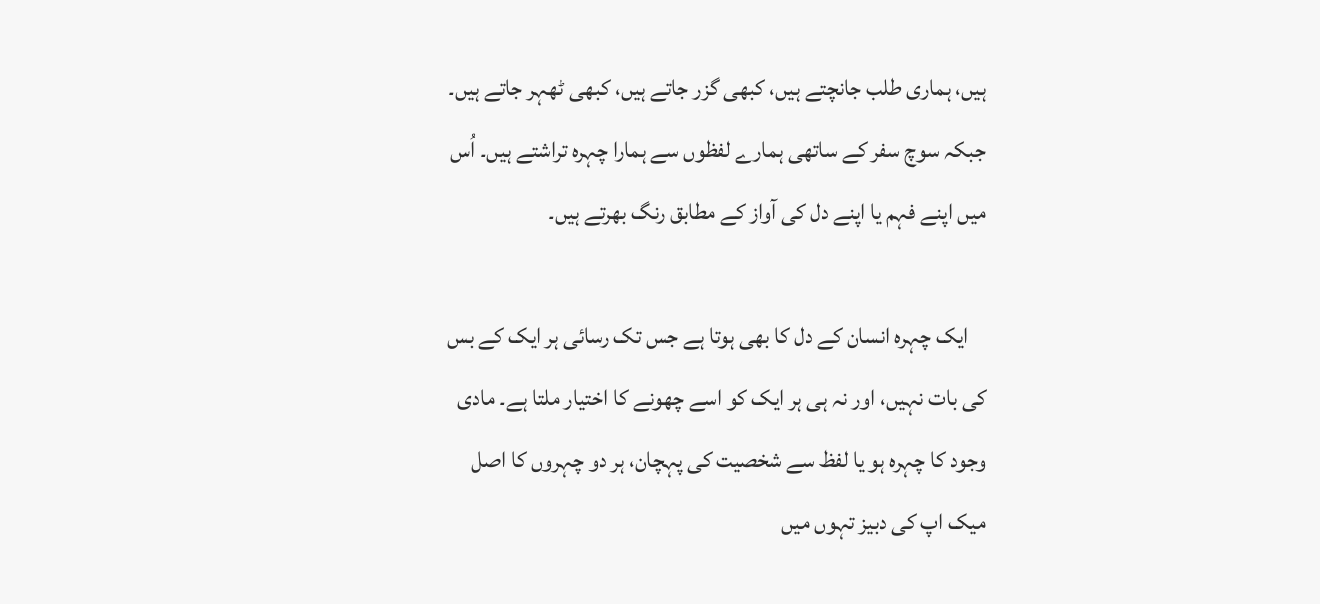ہیں، ہماری طلب جانچتے ہیں، کبھی گزر جاتے ہیں، کبھی ٹھہر جاتے ہیں۔ جبکہ سوچ سفر کے ساتھی ہمارے لفظوں سے ہمارا چہرہ تراشتے ہیں۔ اُس میں اپنے فہم یا اپنے دل کی آواز کے مطابق رنگ بھرتے ہیں۔

    ایک چہرہ انسان کے دل کا بھی ہوتا ہے جس تک رسائی ہر ایک کے بس کی بات نہیں، اور نہ ہی ہر ایک کو اسے چھونے کا اختیار ملتا ہے۔ مادی وجود کا چہرہ ہو یا لفظ سے شخصیت کی پہچان، ہر دو چہروں کا اصل میک اپ کی دبیز تہوں میں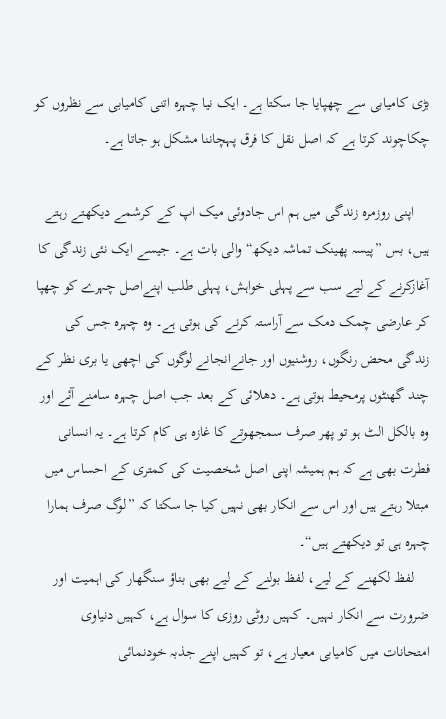بڑی کامیابی سے چھپایا جا سکتا ہے۔ ایک نیا چہرہ اتنی کامیابی سے نظروں کو چکاچوند کرتا ہے کہ اصل نقل کا فرق پہچاننا مشکل ہو جاتا ہے۔

    اپنی روزمرہ زندگی میں ہم اس جادوئی میک اپ کے کرشمے دیکھتے رہتے ہیں، بس ”پیسہ پھینک تماشہ دیکھ“ والی بات ہے۔ جیسے ایک نئی زندگی کا آغازکرنے کے لیے سب سے پہلی خواہش، پہلی طلب اپنےاصل چہرے کو چھپا کر عارضی چمک دمک سے آراستہ کرنے کی ہوتی ہے۔ وہ چہرہ جس کی زندگی محض رنگوں، روشنیوں اور جانےانجانے لوگوں کی اچھی یا بری نظر کے چند گھنٹوں پرمحیط ہوتی ہے۔ دھلائی کے بعد جب اصل چہرہ سامنے آئے اور وہ بالکل الٹ ہو تو پھر صرف سمجھوتے کا غازہ ہی کام کرتا ہے۔ یہ انسانی فطرت بھی ہے کہ ہم ہمیشہ اپنی اصل شخصیت کی کمتری کے احساس میں مبتلا رہتے ہیں اور اس سے انکار بھی نہیں کیا جا سکتا کہ ”لوگ صرف ہمارا چہرہ ہی تو دیکھتے ہیں“۔
    لفظ لکھنے کے لیے، لفظ بولنے کے لیے بھی بناؤ سنگھار کی اہمیت اور ضرورت سے انکار نہیں۔ کہیں روٹی روزی کا سوال ہے، کہیں دنیاوی امتحانات میں کامیابی معیار ہے، تو کہیں اپنے جذبہ خودنمائی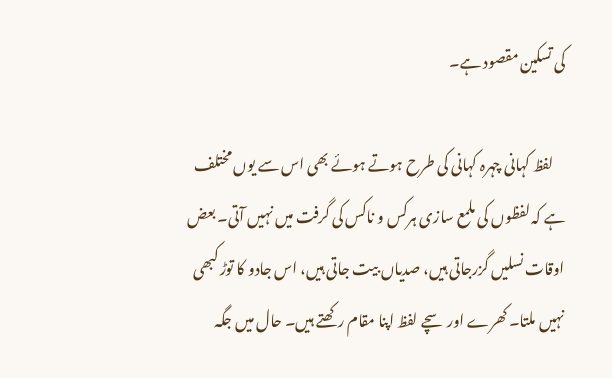کی تسکین مقصود ہے۔

    لفظ کہانی چہرہ کہانی کی طرح ہوتے ہوئے بھی اس سے یوں مختلف ہے کہ لفظوں کی ملمع سازی ہرکس و ناکس کی گرفت میں نہیں آتی۔ بعض اوقات نسلیں گزرجاتی ہیں، صدیاں بیت جاتی ہیں، اس جادو کا توڑ کبھی نہیں ملتا۔ کھرے اور سچے لفظ اپنا مقام رکھتے ہیں۔ حال میں جگہ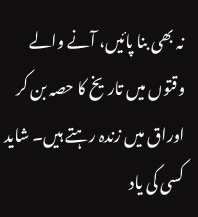نہ بھی بنا پائیں، آنے والے وقتوں میں تاریخ کا حصہ بن کر اوراق میں زندہ رہتے ہیں۔ شاید کسی کی یاد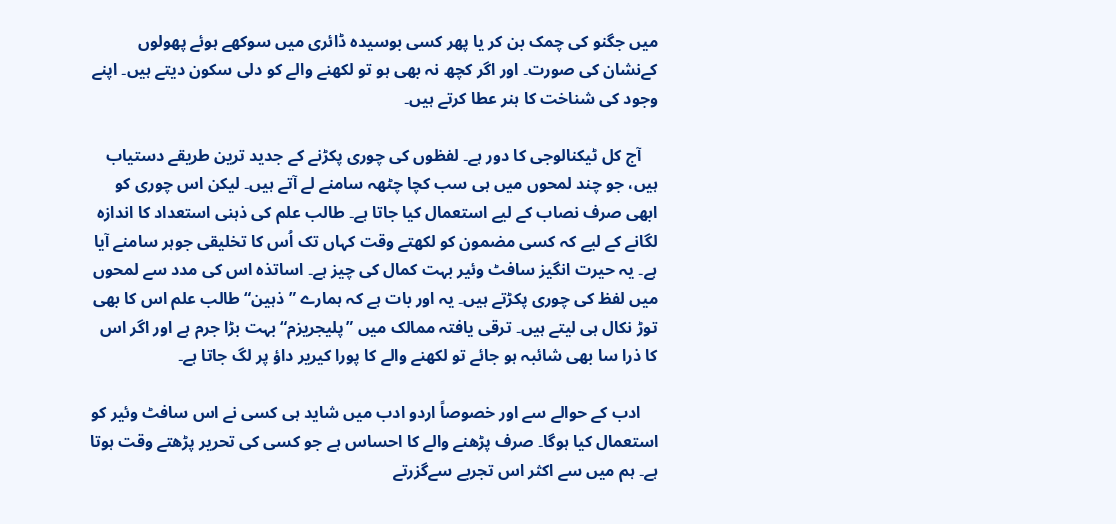میں جگنو کی چمک بن کر یا پھر کسی بوسیدہ ڈائری میں سوکھے ہوئے پھولوں کےنشان کی صورت۔ اور اگر کچھ نہ بھی ہو تو لکھنے والے کو دلی سکون دیتے ہیں۔ اپنے وجود کی شناخت کا ہنر عطا کرتے ہیں۔

    آج کل ٹیکنالوجی کا دور ہے۔ لفظوں کی چوری پکڑنے کے جدید ترین طریقے دستیاب ہیں، جو چند لمحوں میں ہی سب کچا چٹھہ سامنے لے آتے ہیں۔ لیکن اس چوری کو ابھی صرف نصاب کے لیے استعمال کیا جاتا ہے۔ طالب علم کی ذہنی استعداد کا اندازہ لگانے کے لیے کہ کسی مضمون کو لکھتے وقت کہاں تک اُس کا تخلیقی جوہر سامنے آیا ہے۔ یہ حیرت انگیز سافٹ وئیر بہت کمال کی چیز ہے۔ اساتذہ اس کی مدد سے لمحوں میں لفظ کی چوری پکڑتے ہیں۔ یہ اور بات ہے کہ ہمارے ”ذہین“ طالب علم اس کا بھی توڑ نکال ہی لیتے ہیں۔ ترقی یافتہ ممالک میں ”پلیجریزم“ بہت بڑا جرم ہے اور اگر اس کا ذرا سا بھی شائبہ ہو جائے تو لکھنے والے کا پورا کیریر داؤ پر لگ جاتا ہے۔

    ادب کے حوالے سے اور خصوصاً اردو ادب میں شاید ہی کسی نے اس سافٹ وئیر کو استعمال کیا ہوگا۔ صرف پڑھنے والے کا احساس ہے جو کسی کی تحریر پڑھتے وقت ہوتا ہے۔ ہم میں سے اکثر اس تجربے سےگزرتے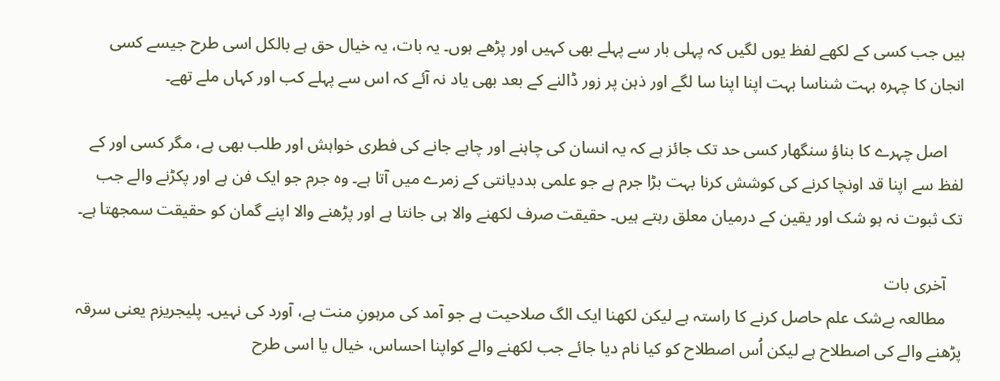ہیں جب کسی کے لکھے لفظ یوں لگیں کہ پہلی بار سے پہلے بھی کہیں اور پڑھے ہوں۔ یہ بات، یہ خیال حق ہے بالکل اسی طرح جیسے کسی انجان کا چہرہ بہت شناسا بہت اپنا اپنا سا لگے اور ذہن پر زور ڈالنے کے بعد بھی یاد نہ آئے کہ اس سے پہلے کب اور کہاں ملے تھے۔

    اصل چہرے کا بناؤ سنگھار کسی حد تک جائز ہے کہ یہ انسان کی چاہنے اور چاہے جانے کی فطری خواہش اور طلب بھی ہے، مگر کسی اور کے لفظ سے اپنا قد اونچا کرنے کی کوشش کرنا بہت بڑا جرم ہے جو علمی بددیانتی کے زمرے میں آتا ہے۔ وہ جرم جو ایک فن ہے اور پکڑنے والے جب تک ثبوت نہ ہو شک اور یقین کے درمیان معلق رہتے ہیں۔ حقیقت صرف لکھنے والا ہی جانتا ہے اور پڑھنے والا اپنے گمان کو حقیقت سمجھتا ہے۔

    آخری بات
    مطالعہ بےشک علم حاصل کرنے کا راستہ ہے لیکن لکھنا ایک الگ صلاحیت ہے جو آمد کی مرہونِ منت ہے، آورد کی نہیں۔ پلیجریزم یعنی سرقہ پڑھنے والے کی اصطلاح ہے لیکن اُس اصطلاح کو کیا نام دیا جائے جب لکھنے والے کواپنا احساس، خیال یا اسی طرح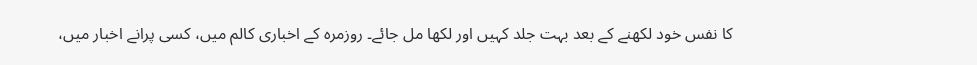کا نفس خود لکھنے کے بعد بہت جلد کہیں اور لکھا مل جائے۔ روزمرہ کے اخباری کالم میں، کسی پرانے اخبار میں،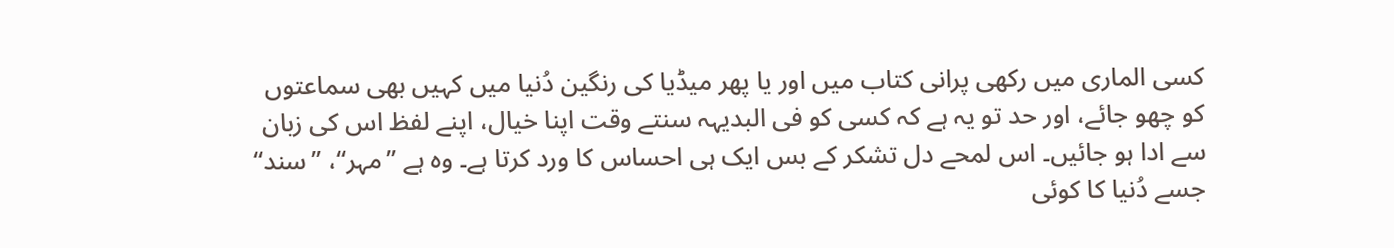کسی الماری میں رکھی پرانی کتاب میں اور یا پھر میڈیا کی رنگین دُنیا میں کہیں بھی سماعتوں کو چھو جائے، اور حد تو یہ ہے کہ کسی کو فی البدیہہ سنتے وقت اپنا خیال، اپنے لفظ اس کی زبان سے ادا ہو جائیں۔ اس لمحے دل تشکر کے بس ایک ہی احساس کا ورد کرتا ہے۔ وہ ہے ”مہر“، ”سند“ جسے دُنیا کا کوئی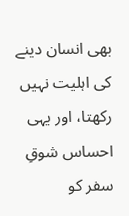بھی انسان دینے کی اہلیت نہیں رکھتا، اور یہی احساس شوقِ سفر کو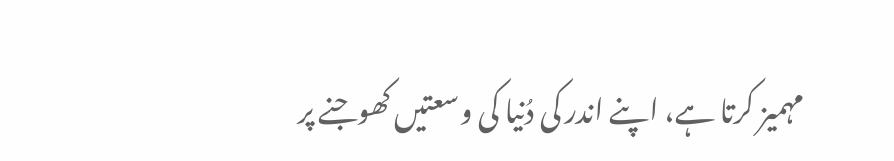مہمیز کرتا ہے، اپنے اندر کی دُنیا کی وسعتیں کھوجنے پر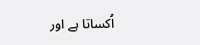اُکساتا ہے اور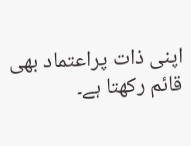اپنی ذات پراعتماد بھی قائم رکھتا ہے۔